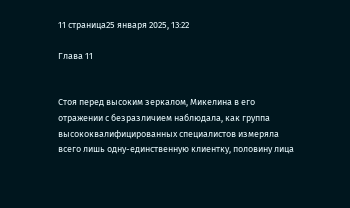11 страница25 января 2025, 13:22

Глава 11


Стоя перед высоким зеркалом, Микелина в его отражении с безразличием наблюдала, как группа высококвалифицированных специалистов измеряла всего лишь одну-единственную клиентку, половину лица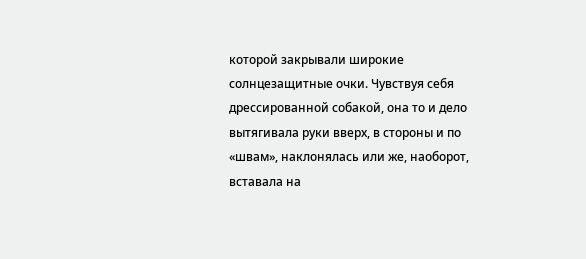которой закрывали широкие солнцезащитные очки. Чувствуя себя дрессированной собакой, она то и дело вытягивала руки вверх, в стороны и по «швам», наклонялась или же, наоборот, вставала на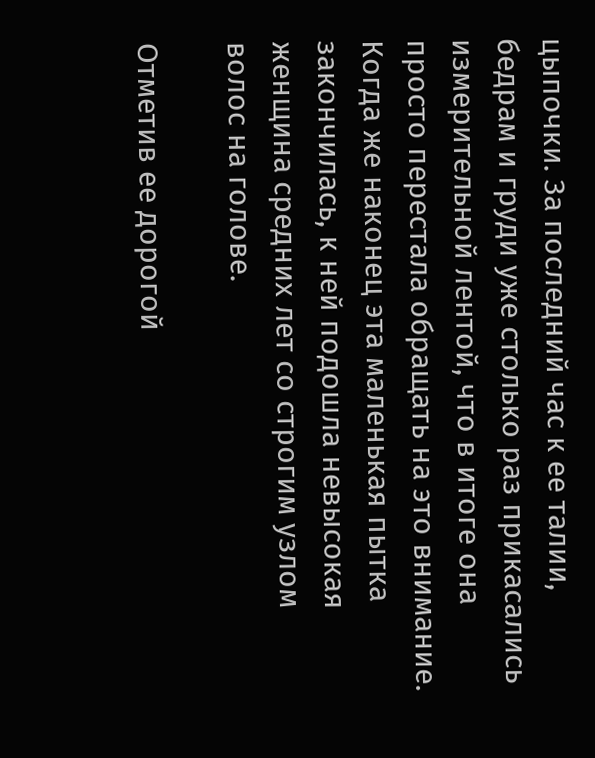цыпочки. За последний час к ее талии, бедрам и груди уже столько раз прикасались измерительной лентой, что в итоге она просто перестала обращать на это внимание. Когда же наконец эта маленькая пытка закончилась, к ней подошла невысокая женщина средних лет со строгим узлом волос на голове.

Отметив ее дорогой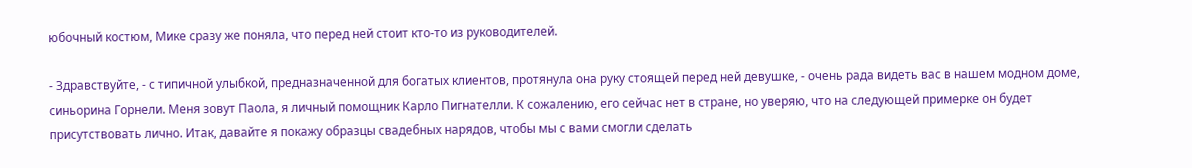юбочный костюм, Мике сразу же поняла, что перед ней стоит кто-то из руководителей.

- Здравствуйте, - с типичной улыбкой, предназначенной для богатых клиентов, протянула она руку стоящей перед ней девушке, - очень рада видеть вас в нашем модном доме, синьорина Горнели. Меня зовут Паола, я личный помощник Карло Пигнателли. К сожалению, его сейчас нет в стране, но уверяю, что на следующей примерке он будет присутствовать лично. Итак, давайте я покажу образцы свадебных нарядов, чтобы мы с вами смогли сделать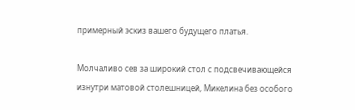примерный эскиз вашего будущего платья.

Молчаливо сев за широкий стол с подсвечивающейся изнутри матовой столешницей, Микелина без особого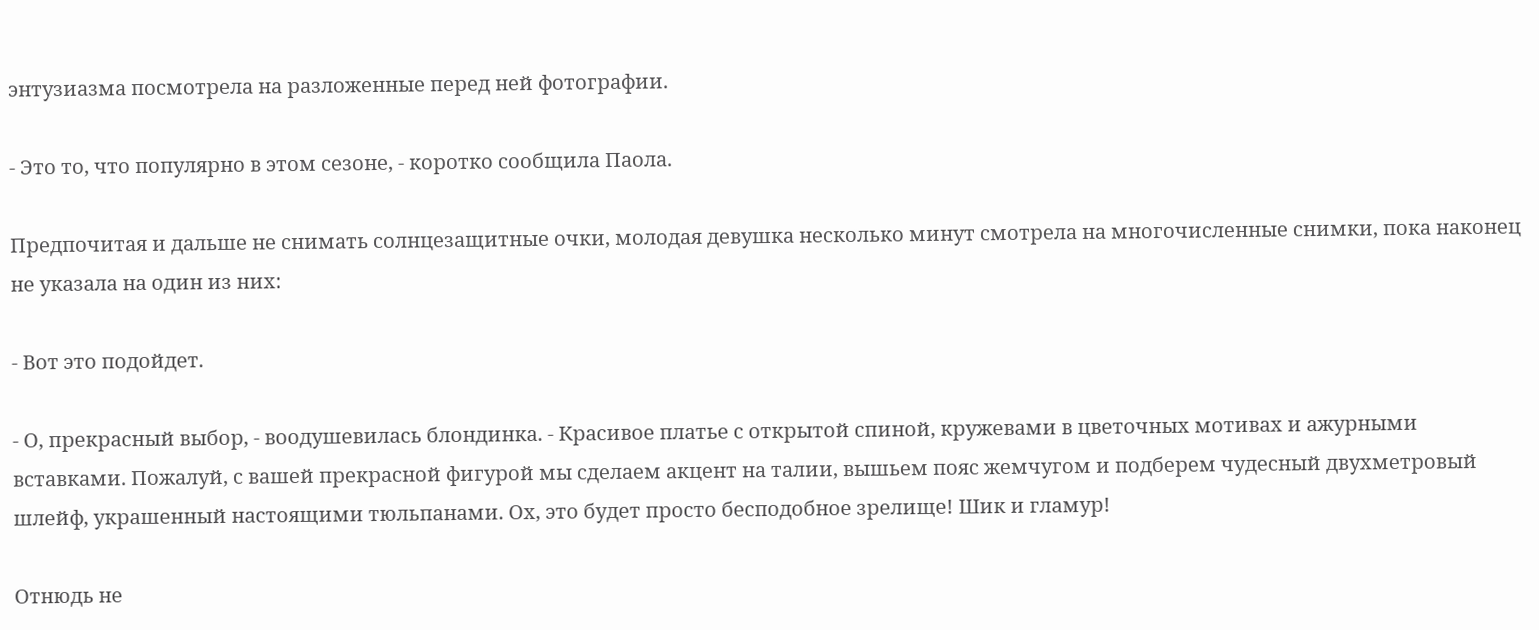энтузиазма посмотрела на разложенные перед ней фотографии.

- Это то, что популярно в этом сезоне, - коротко сообщила Паола.

Предпочитая и дальше не снимать солнцезащитные очки, молодая девушка несколько минут смотрела на многочисленные снимки, пока наконец не указала на один из них:

- Вот это подойдет.

- О, прекрасный выбор, - воодушевилась блондинка. - Красивое платье с открытой спиной, кружевами в цветочных мотивах и ажурными вставками. Пожалуй, с вашей прекрасной фигурой мы сделаем акцент на талии, вышьем пояс жемчугом и подберем чудесный двухметровый шлейф, украшенный настоящими тюльпанами. Ох, это будет просто бесподобное зрелище! Шик и гламур!

Отнюдь не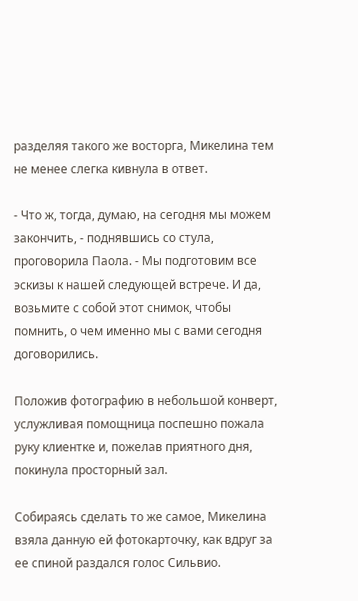разделяя такого же восторга, Микелина тем не менее слегка кивнула в ответ.

- Что ж, тогда, думаю, на сегодня мы можем закончить, - поднявшись со стула, проговорила Паола. - Мы подготовим все эскизы к нашей следующей встрече. И да, возьмите с собой этот снимок, чтобы помнить, о чем именно мы с вами сегодня договорились.

Положив фотографию в небольшой конверт, услужливая помощница поспешно пожала руку клиентке и, пожелав приятного дня, покинула просторный зал.

Собираясь сделать то же самое, Микелина взяла данную ей фотокарточку, как вдруг за ее спиной раздался голос Сильвио.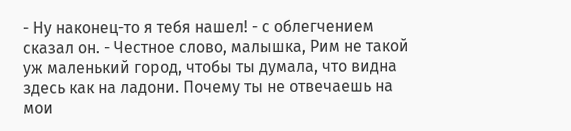- Ну наконец-то я тебя нашел! - с облегчением сказал он. - Честное слово, малышка, Рим не такой уж маленький город, чтобы ты думала, что видна здесь как на ладони. Почему ты не отвечаешь на мои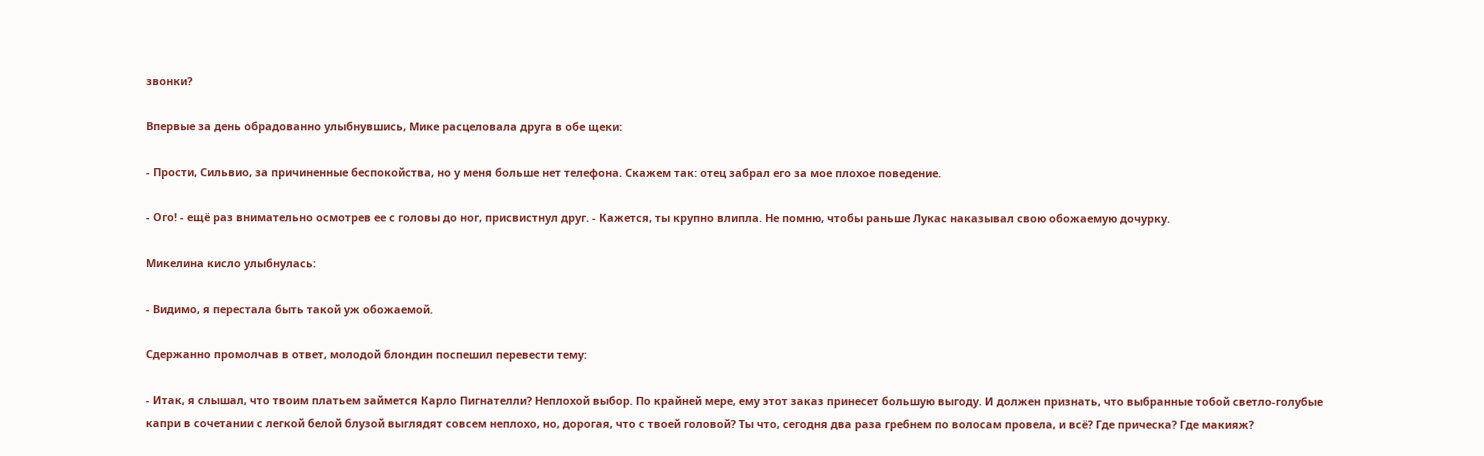звонки?

Впервые за день обрадованно улыбнувшись, Мике расцеловала друга в обе щеки:

- Прости, Сильвио, за причиненные беспокойства, но у меня больше нет телефона. Скажем так: отец забрал его за мое плохое поведение.

- Ого! - ещё раз внимательно осмотрев ее с головы до ног, присвистнул друг. - Кажется, ты крупно влипла. Не помню, чтобы раньше Лукас наказывал свою обожаемую дочурку.

Микелина кисло улыбнулась:

- Видимо, я перестала быть такой уж обожаемой.

Сдержанно промолчав в ответ, молодой блондин поспешил перевести тему:

- Итак, я слышал, что твоим платьем займется Карло Пигнателли? Неплохой выбор. По крайней мере, ему этот заказ принесет большую выгоду. И должен признать, что выбранные тобой светло-голубые капри в сочетании с легкой белой блузой выглядят совсем неплохо, но, дорогая, что с твоей головой? Ты что, сегодня два раза гребнем по волосам провела, и всё? Где прическа? Где макияж?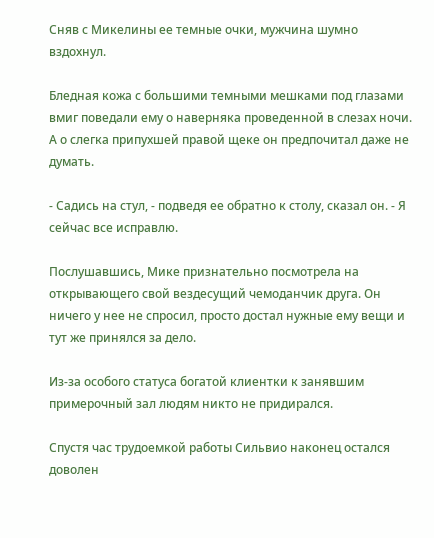Сняв с Микелины ее темные очки, мужчина шумно вздохнул.

Бледная кожа с большими темными мешками под глазами вмиг поведали ему о наверняка проведенной в слезах ночи. А о слегка припухшей правой щеке он предпочитал даже не думать.

- Садись на стул, - подведя ее обратно к столу, сказал он. - Я сейчас все исправлю.

Послушавшись, Мике признательно посмотрела на открывающего свой вездесущий чемоданчик друга. Он ничего у нее не спросил, просто достал нужные ему вещи и тут же принялся за дело.

Из-за особого статуса богатой клиентки к занявшим примерочный зал людям никто не придирался.

Спустя час трудоемкой работы Сильвио наконец остался доволен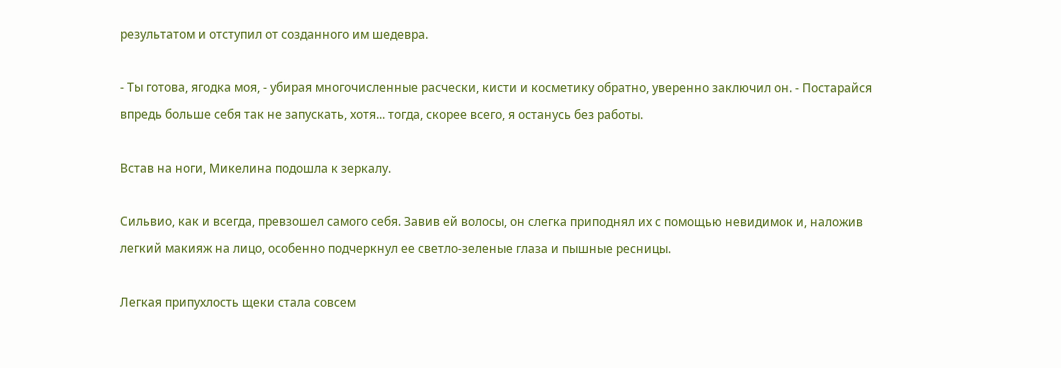результатом и отступил от созданного им шедевра.

- Ты готова, ягодка моя, - убирая многочисленные расчески, кисти и косметику обратно, уверенно заключил он. - Постарайся впредь больше себя так не запускать, хотя... тогда, скорее всего, я останусь без работы.

Встав на ноги, Микелина подошла к зеркалу.

Сильвио, как и всегда, превзошел самого себя. Завив ей волосы, он слегка приподнял их с помощью невидимок и, наложив легкий макияж на лицо, особенно подчеркнул ее светло-зеленые глаза и пышные ресницы.

Легкая припухлость щеки стала совсем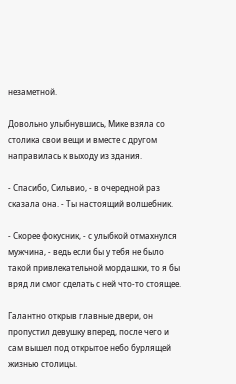незаметной.

Довольно улыбнувшись, Мике взяла со столика свои вещи и вместе с другом направилась к выходу из здания.

- Спасибо, Сильвио, - в очередной раз сказала она. - Ты настоящий волшебник.

- Скорее фокусник, - с улыбкой отмахнулся мужчина, - ведь если бы у тебя не было такой привлекательной мордашки, то я бы вряд ли смог сделать с ней что-то стоящее.

Галантно открыв главные двери, он пропустил девушку вперед, после чего и сам вышел под открытое небо бурлящей жизнью столицы.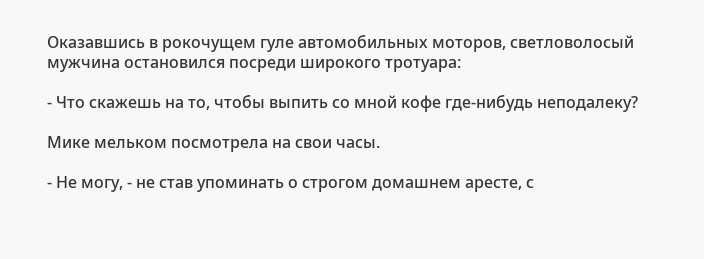Оказавшись в рокочущем гуле автомобильных моторов, светловолосый мужчина остановился посреди широкого тротуара:

- Что скажешь на то, чтобы выпить со мной кофе где-нибудь неподалеку?

Мике мельком посмотрела на свои часы.

- Не могу, - не став упоминать о строгом домашнем аресте, с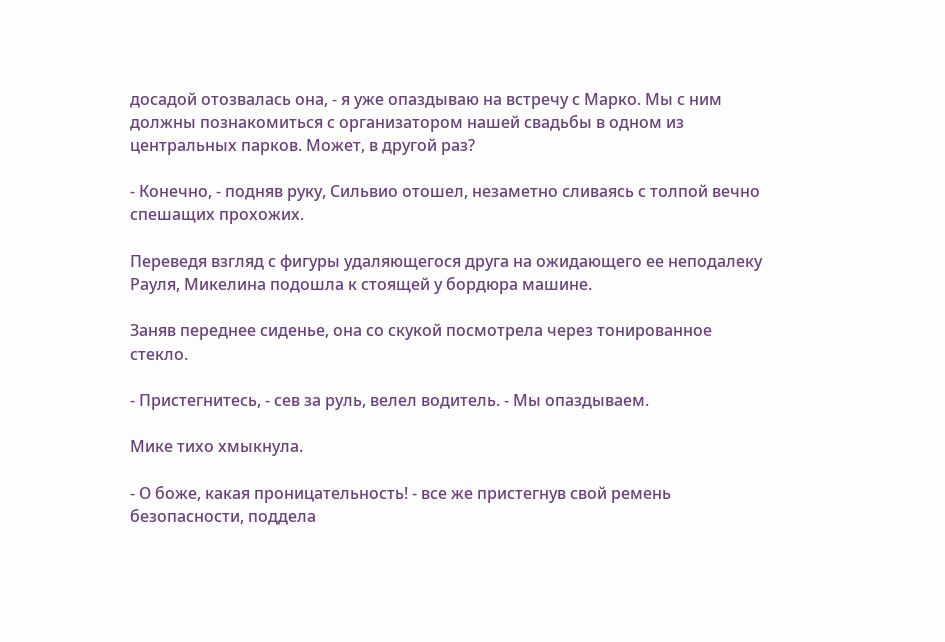досадой отозвалась она, - я уже опаздываю на встречу с Марко. Мы с ним должны познакомиться с организатором нашей свадьбы в одном из центральных парков. Может, в другой раз?

- Конечно, - подняв руку, Сильвио отошел, незаметно сливаясь с толпой вечно спешащих прохожих.

Переведя взгляд с фигуры удаляющегося друга на ожидающего ее неподалеку Рауля, Микелина подошла к стоящей у бордюра машине.

Заняв переднее сиденье, она со скукой посмотрела через тонированное стекло.

- Пристегнитесь, - сев за руль, велел водитель. - Мы опаздываем.

Мике тихо хмыкнула.

- О боже, какая проницательность! - все же пристегнув свой ремень безопасности, поддела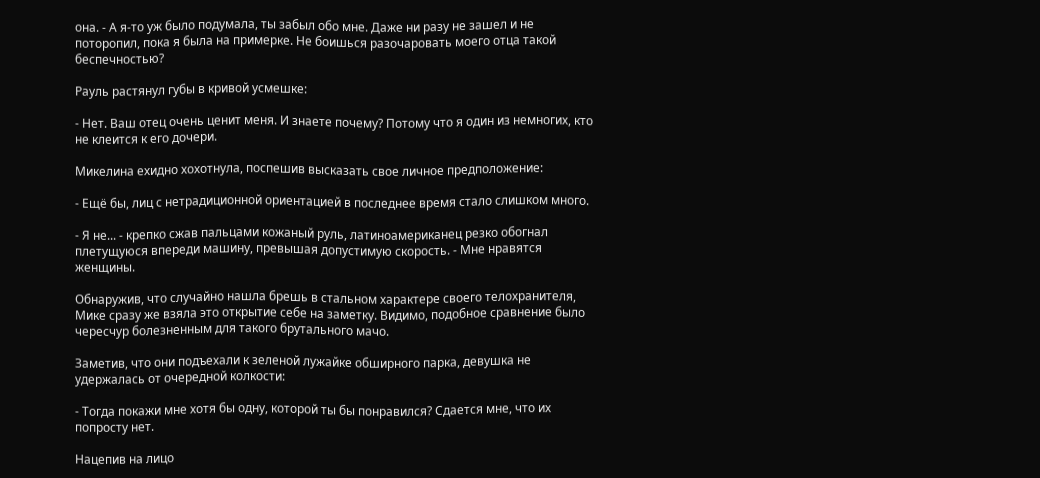она. - А я-то уж было подумала, ты забыл обо мне. Даже ни разу не зашел и не поторопил, пока я была на примерке. Не боишься разочаровать моего отца такой беспечностью?

Рауль растянул губы в кривой усмешке:

- Нет. Ваш отец очень ценит меня. И знаете почему? Потому что я один из немногих, кто не клеится к его дочери.

Микелина ехидно хохотнула, поспешив высказать свое личное предположение:

- Ещё бы, лиц с нетрадиционной ориентацией в последнее время стало слишком много.

- Я не... - крепко сжав пальцами кожаный руль, латиноамериканец резко обогнал плетущуюся впереди машину, превышая допустимую скорость. - Мне нравятся женщины.

Обнаружив, что случайно нашла брешь в стальном характере своего телохранителя, Мике сразу же взяла это открытие себе на заметку. Видимо, подобное сравнение было чересчур болезненным для такого брутального мачо.

Заметив, что они подъехали к зеленой лужайке обширного парка, девушка не удержалась от очередной колкости:

- Тогда покажи мне хотя бы одну, которой ты бы понравился? Сдается мне, что их попросту нет.

Нацепив на лицо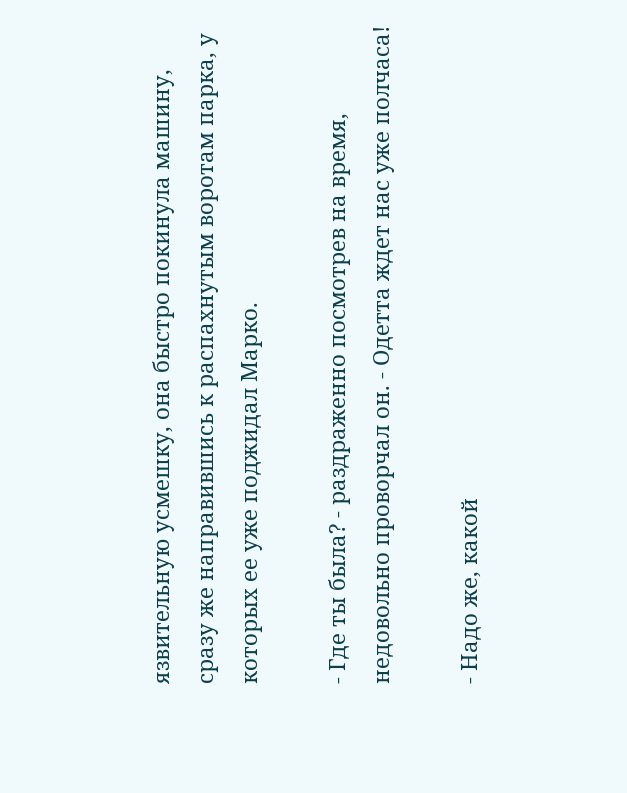язвительную усмешку, она быстро покинула машину, сразу же направившись к распахнутым воротам парка, у которых ее уже поджидал Марко.

- Где ты была? - раздраженно посмотрев на время, недовольно проворчал он. - Одетта ждет нас уже полчаса!

- Надо же, какой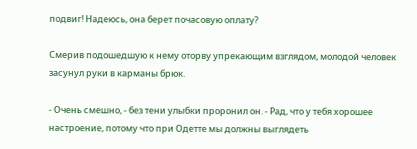подвиг! Надеюсь, она берет почасовую оплату?

Смерив подошедшую к нему оторву упрекающим взглядом, молодой человек засунул руки в карманы брюк.

- Очень смешно, - без тени улыбки проронил он. - Рад, что у тебя хорошее настроение, потому что при Одетте мы должны выглядеть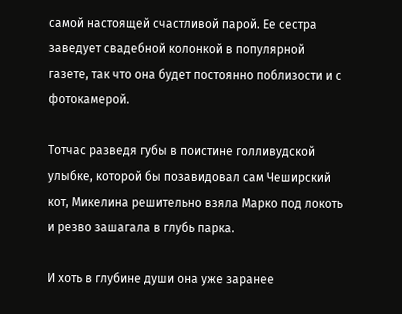самой настоящей счастливой парой. Ее сестра заведует свадебной колонкой в популярной газете, так что она будет постоянно поблизости и с фотокамерой.

Тотчас разведя губы в поистине голливудской улыбке, которой бы позавидовал сам Чеширский кот, Микелина решительно взяла Марко под локоть и резво зашагала в глубь парка.

И хоть в глубине души она уже заранее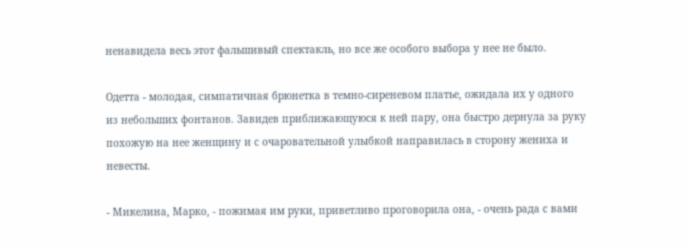ненавидела весь этот фальшивый спектакль, но все же особого выбора у нее не было.

Одетта - молодая, симпатичная брюнетка в темно-сиреневом платье, ожидала их у одного из небольших фонтанов. Завидев приближающуюся к ней пару, она быстро дернула за руку похожую на нее женщину и с очаровательной улыбкой направилась в сторону жениха и невесты.

- Микелина, Марко, - пожимая им руки, приветливо проговорила она, - очень рада с вами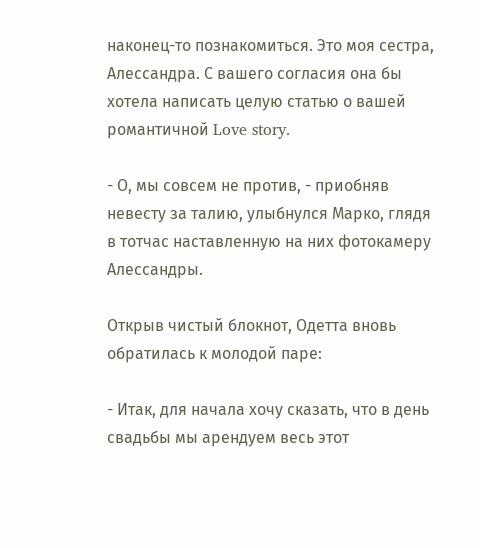наконец-то познакомиться. Это моя сестра, Алессандра. С вашего согласия она бы хотела написать целую статью о вашей романтичной Love story.

- О, мы совсем не против, - приобняв невесту за талию, улыбнулся Марко, глядя в тотчас наставленную на них фотокамеру Алессандры.

Открыв чистый блокнот, Одетта вновь обратилась к молодой паре:

- Итак, для начала хочу сказать, что в день свадьбы мы арендуем весь этот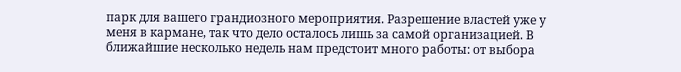парк для вашего грандиозного мероприятия. Разрешение властей уже у меня в кармане, так что дело осталось лишь за самой организацией. В ближайшие несколько недель нам предстоит много работы: от выбора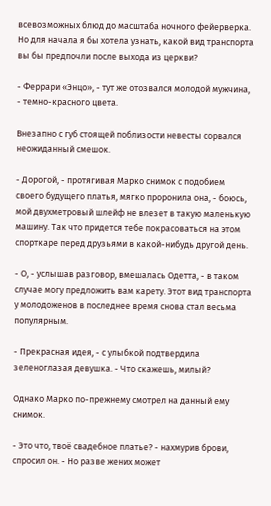всевозможных блюд до масштаба ночного фейерверка. Но для начала я бы хотела узнать, какой вид транспорта вы бы предпочли после выхода из церкви?

- Феррари «Энцо», - тут же отозвался молодой мужчина, - темно-красного цвета.

Внезапно с губ стоящей поблизости невесты сорвался неожиданный смешок.

- Дорогой, - протягивая Марко снимок с подобием своего будущего платья, мягко проронила она, - боюсь, мой двухметровый шлейф не влезет в такую маленькую машину. Так что придется тебе покрасоваться на этом спорткаре перед друзьями в какой-нибудь другой день.

- О, - услышав разговор, вмешалась Одетта, - в таком случае могу предложить вам карету. Этот вид транспорта у молодоженов в последнее время снова стал весьма популярным.

- Прекрасная идея, - с улыбкой подтвердила зеленоглазая девушка. - Что скажешь, милый?

Однако Марко по-прежнему смотрел на данный ему снимок.

- Это что, твоё свадебное платье? - нахмурив брови, спросил он. - Но разве жених может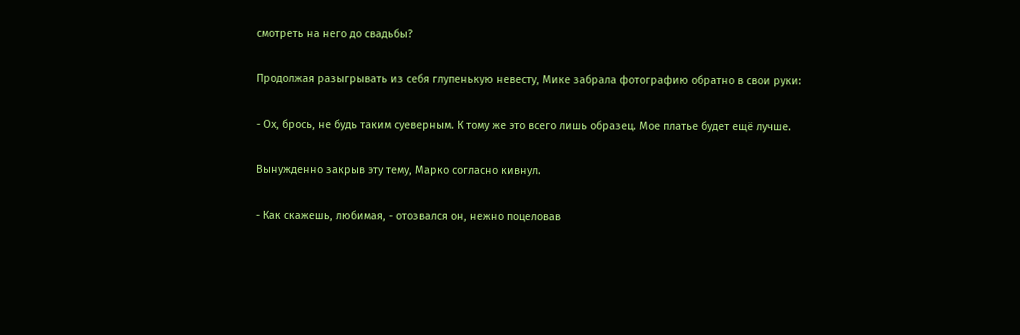смотреть на него до свадьбы?

Продолжая разыгрывать из себя глупенькую невесту, Мике забрала фотографию обратно в свои руки:

- Ох, брось, не будь таким суеверным. К тому же это всего лишь образец. Мое платье будет ещё лучше.

Вынужденно закрыв эту тему, Марко согласно кивнул.

- Как скажешь, любимая, - отозвался он, нежно поцеловав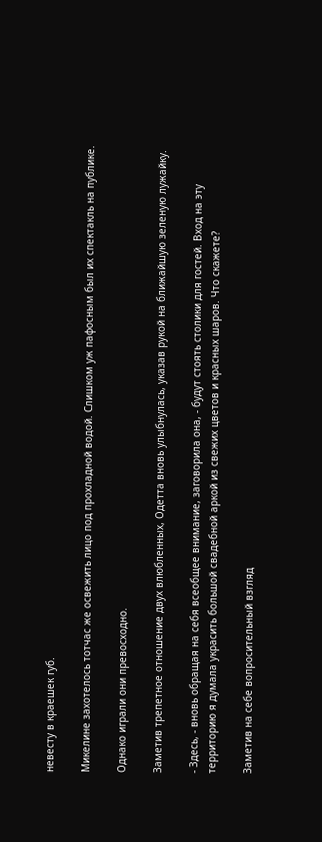невесту в краешек губ.

Микелине захотелось тотчас же освежить лицо под прохладной водой. Слишком уж пафосным был их спектакль на публике.

Однако играли они превосходно.

Заметив трепетное отношение двух влюбленных, Одетта вновь улыбнулась, указав рукой на ближайшую зеленую лужайку.

- Здесь, - вновь обращая на себя всеобщее внимание, заговорила она, - будут стоять столики для гостей. Вход на эту территорию я думала украсить большой свадебной аркой из свежих цветов и красных шаров. Что скажете?

Заметив на себе вопросительный взгляд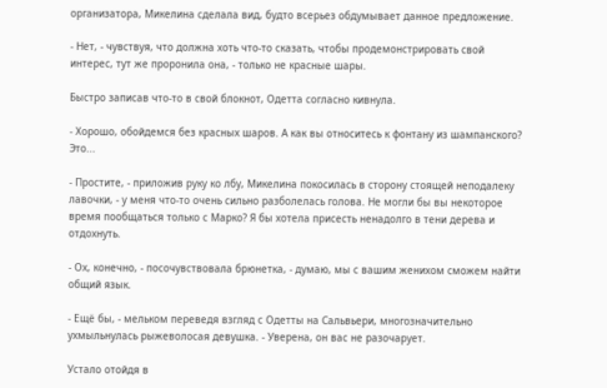организатора, Микелина сделала вид, будто всерьез обдумывает данное предложение.

- Нет, - чувствуя, что должна хоть что-то сказать, чтобы продемонстрировать свой интерес, тут же проронила она, - только не красные шары.

Быстро записав что-то в свой блокнот, Одетта согласно кивнула.

- Хорошо, обойдемся без красных шаров. А как вы относитесь к фонтану из шампанского? Это...

- Простите, - приложив руку ко лбу, Микелина покосилась в сторону стоящей неподалеку лавочки, - у меня что-то очень сильно разболелась голова. Не могли бы вы некоторое время пообщаться только с Марко? Я бы хотела присесть ненадолго в тени дерева и отдохнуть.

- Ох, конечно, - посочувствовала брюнетка, - думаю, мы с вашим женихом сможем найти общий язык.

- Ещё бы, - мельком переведя взгляд с Одетты на Сальвьери, многозначительно ухмыльнулась рыжеволосая девушка. - Уверена, он вас не разочарует.

Устало отойдя в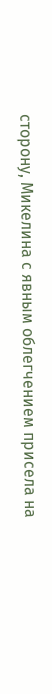сторону, Микелина с явным облегчением присела на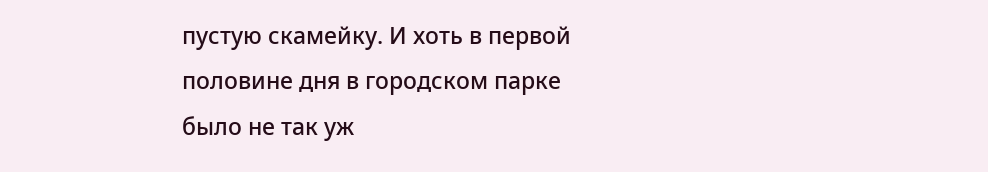пустую скамейку. И хоть в первой половине дня в городском парке было не так уж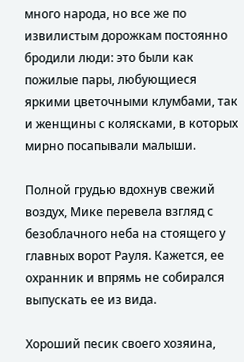много народа, но все же по извилистым дорожкам постоянно бродили люди: это были как пожилые пары, любующиеся яркими цветочными клумбами, так и женщины с колясками, в которых мирно посапывали малыши.

Полной грудью вдохнув свежий воздух, Мике перевела взгляд с безоблачного неба на стоящего у главных ворот Рауля. Кажется, ее охранник и впрямь не собирался выпускать ее из вида.

Хороший песик своего хозяина,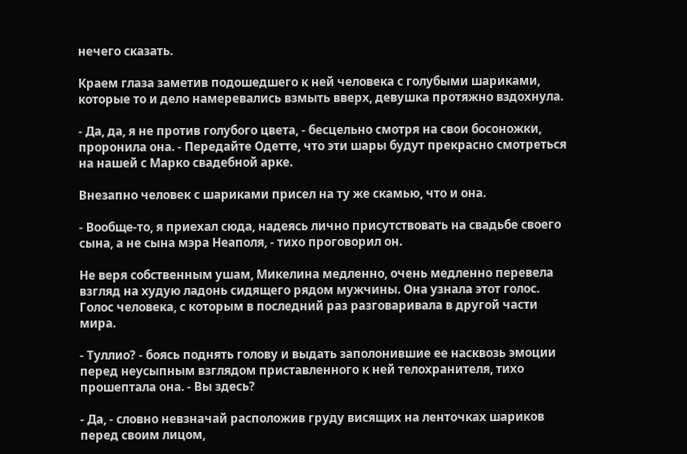нечего сказать.

Краем глаза заметив подошедшего к ней человека с голубыми шариками, которые то и дело намеревались взмыть вверх, девушка протяжно вздохнула.

- Да, да, я не против голубого цвета, - бесцельно смотря на свои босоножки, проронила она. - Передайте Одетте, что эти шары будут прекрасно смотреться на нашей с Марко свадебной арке.

Внезапно человек с шариками присел на ту же скамью, что и она.

- Вообще-то, я приехал сюда, надеясь лично присутствовать на свадьбе своего сына, а не сына мэра Неаполя, - тихо проговорил он.

Не веря собственным ушам, Микелина медленно, очень медленно перевела взгляд на худую ладонь сидящего рядом мужчины. Она узнала этот голос. Голос человека, с которым в последний раз разговаривала в другой части мира.

- Туллио? - боясь поднять голову и выдать заполонившие ее насквозь эмоции перед неусыпным взглядом приставленного к ней телохранителя, тихо прошептала она. - Вы здесь?

- Да, - словно невзначай расположив груду висящих на ленточках шариков перед своим лицом,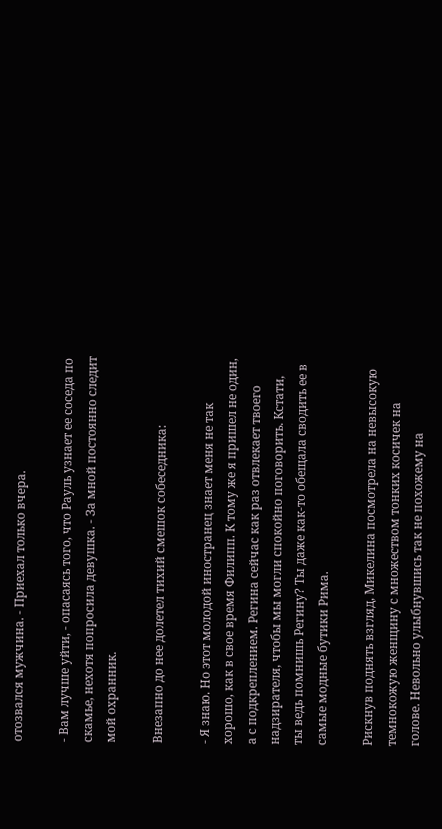отозвался мужчина. - Приехал только вчера.

- Вам лучше уйти, - опасаясь того, что Рауль узнает ее соседа по скамье, нехотя попросила девушка. - За мной постоянно следит мой охранник.

Внезапно до нее долетел тихий смешок собеседника:

- Я знаю. Но этот молодой иностранец знает меня не так хорошо, как в свое время Филипп. К тому же я пришел не один, а с подкреплением. Регина сейчас как раз отвлекает твоего надзирателя, чтобы мы могли спокойно поговорить. Кстати, ты ведь помнишь Регину? Ты даже как-то обещала сводить ее в самые модные бутики Рима.

Рискнув поднять взгляд, Микелина посмотрела на невысокую темнокожую женщину с множеством тонких косичек на голове. Невольно улыбнувшись так не похожему на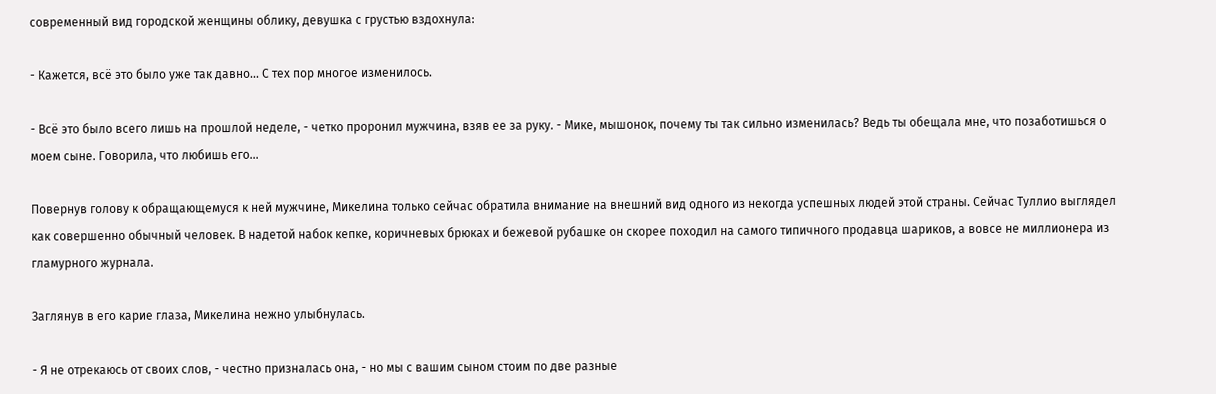современный вид городской женщины облику, девушка с грустью вздохнула:

- Кажется, всё это было уже так давно... С тех пор многое изменилось.

- Всё это было всего лишь на прошлой неделе, - четко проронил мужчина, взяв ее за руку. - Мике, мышонок, почему ты так сильно изменилась? Ведь ты обещала мне, что позаботишься о моем сыне. Говорила, что любишь его...

Повернув голову к обращающемуся к ней мужчине, Микелина только сейчас обратила внимание на внешний вид одного из некогда успешных людей этой страны. Сейчас Туллио выглядел как совершенно обычный человек. В надетой набок кепке, коричневых брюках и бежевой рубашке он скорее походил на самого типичного продавца шариков, а вовсе не миллионера из гламурного журнала.

Заглянув в его карие глаза, Микелина нежно улыбнулась.

- Я не отрекаюсь от своих слов, - честно призналась она, - но мы с вашим сыном стоим по две разные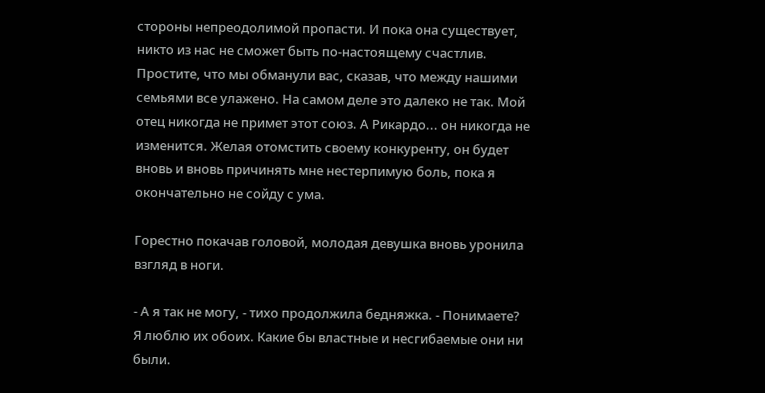стороны непреодолимой пропасти. И пока она существует, никто из нас не сможет быть по-настоящему счастлив. Простите, что мы обманули вас, сказав, что между нашими семьями все улажено. На самом деле это далеко не так. Мой отец никогда не примет этот союз. А Рикардо... он никогда не изменится. Желая отомстить своему конкуренту, он будет вновь и вновь причинять мне нестерпимую боль, пока я окончательно не сойду с ума.

Горестно покачав головой, молодая девушка вновь уронила взгляд в ноги.

- А я так не могу, - тихо продолжила бедняжка. - Понимаете? Я люблю их обоих. Какие бы властные и несгибаемые они ни были.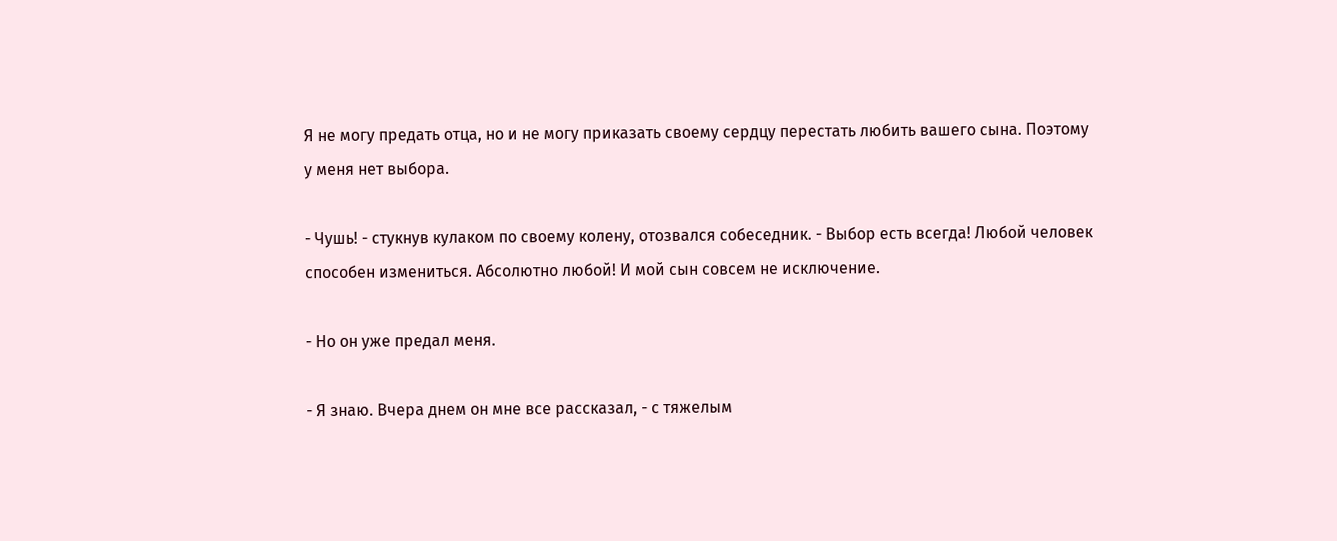Я не могу предать отца, но и не могу приказать своему сердцу перестать любить вашего сына. Поэтому у меня нет выбора.

- Чушь! - стукнув кулаком по своему колену, отозвался собеседник. - Выбор есть всегда! Любой человек способен измениться. Абсолютно любой! И мой сын совсем не исключение.

- Но он уже предал меня.

- Я знаю. Вчера днем он мне все рассказал, - с тяжелым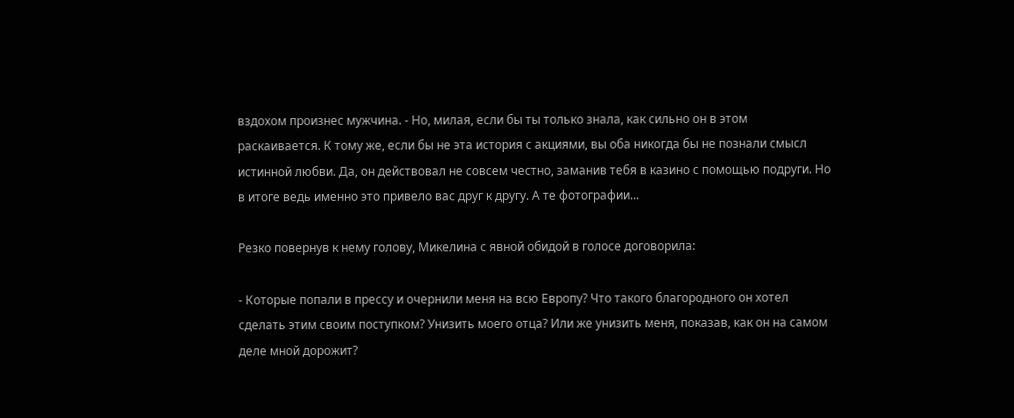вздохом произнес мужчина. - Но, милая, если бы ты только знала, как сильно он в этом раскаивается. К тому же, если бы не эта история с акциями, вы оба никогда бы не познали смысл истинной любви. Да, он действовал не совсем честно, заманив тебя в казино с помощью подруги. Но в итоге ведь именно это привело вас друг к другу. А те фотографии...

Резко повернув к нему голову, Микелина с явной обидой в голосе договорила:

- Которые попали в прессу и очернили меня на всю Европу? Что такого благородного он хотел сделать этим своим поступком? Унизить моего отца? Или же унизить меня, показав, как он на самом деле мной дорожит?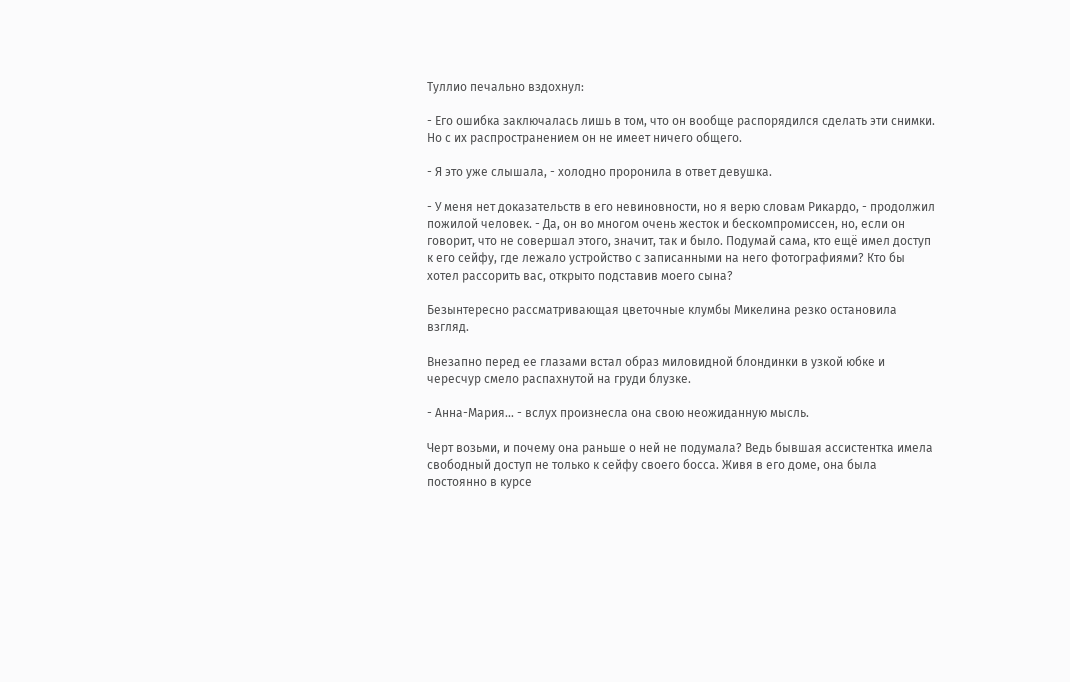Туллио печально вздохнул:

- Его ошибка заключалась лишь в том, что он вообще распорядился сделать эти снимки. Но с их распространением он не имеет ничего общего.

- Я это уже слышала, - холодно проронила в ответ девушка.

- У меня нет доказательств в его невиновности, но я верю словам Рикардо, - продолжил пожилой человек. - Да, он во многом очень жесток и бескомпромиссен, но, если он говорит, что не совершал этого, значит, так и было. Подумай сама, кто ещё имел доступ к его сейфу, где лежало устройство с записанными на него фотографиями? Кто бы хотел рассорить вас, открыто подставив моего сына?

Безынтересно рассматривающая цветочные клумбы Микелина резко остановила взгляд.

Внезапно перед ее глазами встал образ миловидной блондинки в узкой юбке и чересчур смело распахнутой на груди блузке.

- Анна-Мария... - вслух произнесла она свою неожиданную мысль.

Черт возьми, и почему она раньше о ней не подумала? Ведь бывшая ассистентка имела свободный доступ не только к сейфу своего босса. Живя в его доме, она была постоянно в курсе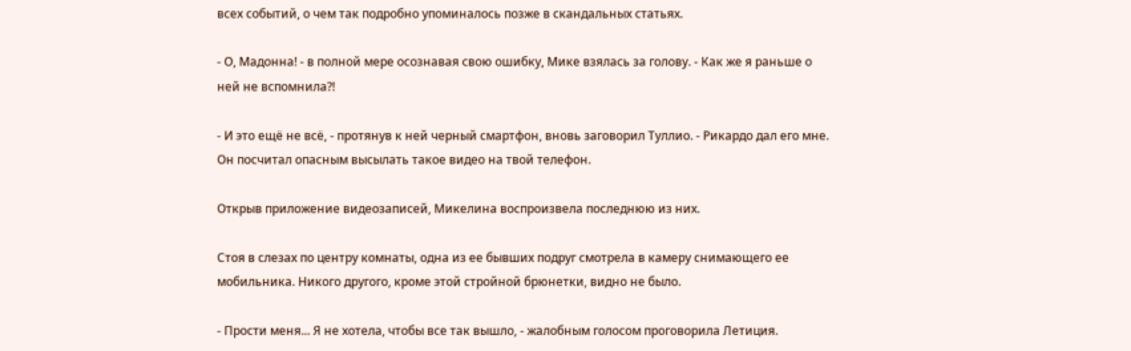всех событий, о чем так подробно упоминалось позже в скандальных статьях.

- О, Мадонна! - в полной мере осознавая свою ошибку, Мике взялась за голову. - Как же я раньше о ней не вспомнила?!

- И это ещё не всё, - протянув к ней черный смартфон, вновь заговорил Туллио. - Рикардо дал его мне. Он посчитал опасным высылать такое видео на твой телефон.

Открыв приложение видеозаписей, Микелина воспроизвела последнюю из них.

Стоя в слезах по центру комнаты, одна из ее бывших подруг смотрела в камеру снимающего ее мобильника. Никого другого, кроме этой стройной брюнетки, видно не было.

- Прости меня... Я не хотела, чтобы все так вышло, - жалобным голосом проговорила Летиция.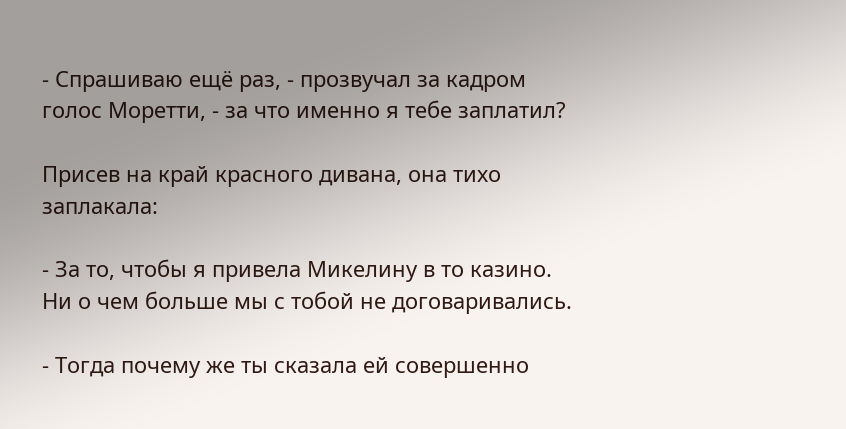- Спрашиваю ещё раз, - прозвучал за кадром голос Моретти, - за что именно я тебе заплатил?

Присев на край красного дивана, она тихо заплакала:

- За то, чтобы я привела Микелину в то казино. Ни о чем больше мы с тобой не договаривались.

- Тогда почему же ты сказала ей совершенно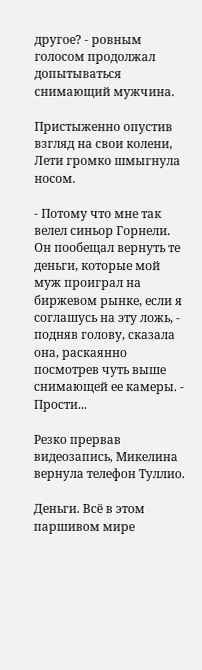другое? - ровным голосом продолжал допытываться снимающий мужчина.

Пристыженно опустив взгляд на свои колени, Лети громко шмыгнула носом.

- Потому что мне так велел синьор Горнели. Он пообещал вернуть те деньги, которые мой муж проиграл на биржевом рынке, если я соглашусь на эту ложь, - подняв голову, сказала она, раскаянно посмотрев чуть выше снимающей ее камеры. - Прости...

Резко прервав видеозапись, Микелина вернула телефон Туллио.

Деньги. Всё в этом паршивом мире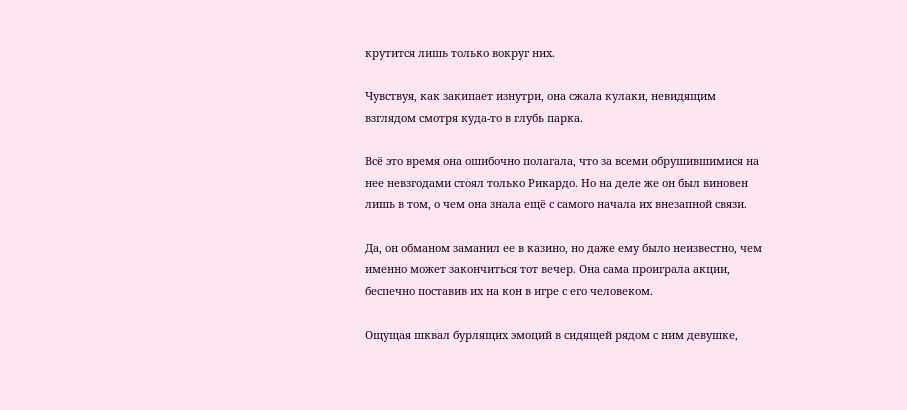крутится лишь только вокруг них.

Чувствуя, как закипает изнутри, она сжала кулаки, невидящим взглядом смотря куда-то в глубь парка.

Всё это время она ошибочно полагала, что за всеми обрушившимися на нее невзгодами стоял только Рикардо. Но на деле же он был виновен лишь в том, о чем она знала ещё с самого начала их внезапной связи.

Да, он обманом заманил ее в казино, но даже ему было неизвестно, чем именно может закончиться тот вечер. Она сама проиграла акции, беспечно поставив их на кон в игре с его человеком.

Ощущая шквал бурлящих эмоций в сидящей рядом с ним девушке,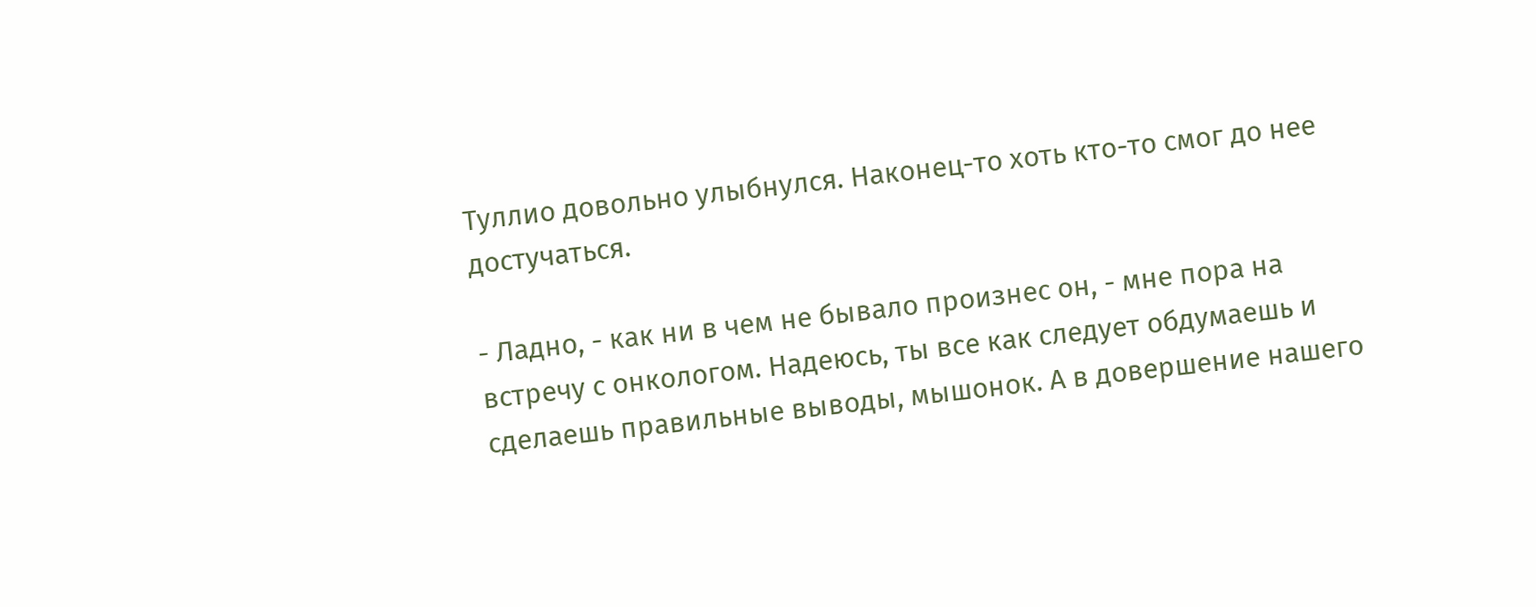Туллио довольно улыбнулся. Наконец-то хоть кто-то смог до нее достучаться.

- Ладно, - как ни в чем не бывало произнес он, - мне пора на встречу с онкологом. Надеюсь, ты все как следует обдумаешь и сделаешь правильные выводы, мышонок. А в довершение нашего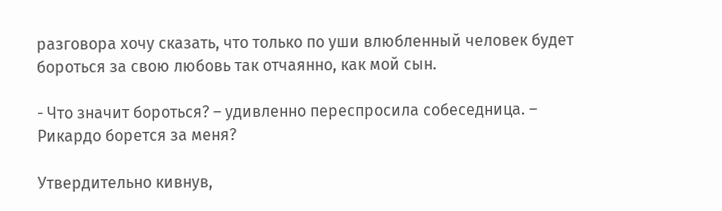разговора хочу сказать, что только по уши влюбленный человек будет бороться за свою любовь так отчаянно, как мой сын.

- Что значит бороться? – удивленно переспросила собеседница. – Рикардо борется за меня?

Утвердительно кивнув,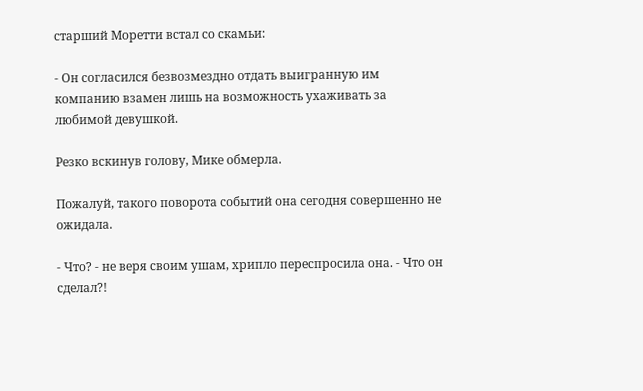старший Моретти встал со скамьи:

- Он согласился безвозмездно отдать выигранную им компанию взамен лишь на возможность ухаживать за любимой девушкой.

Резко вскинув голову, Мике обмерла.

Пожалуй, такого поворота событий она сегодня совершенно не ожидала.

- Что? - не веря своим ушам, хрипло переспросила она. - Что он сделал?!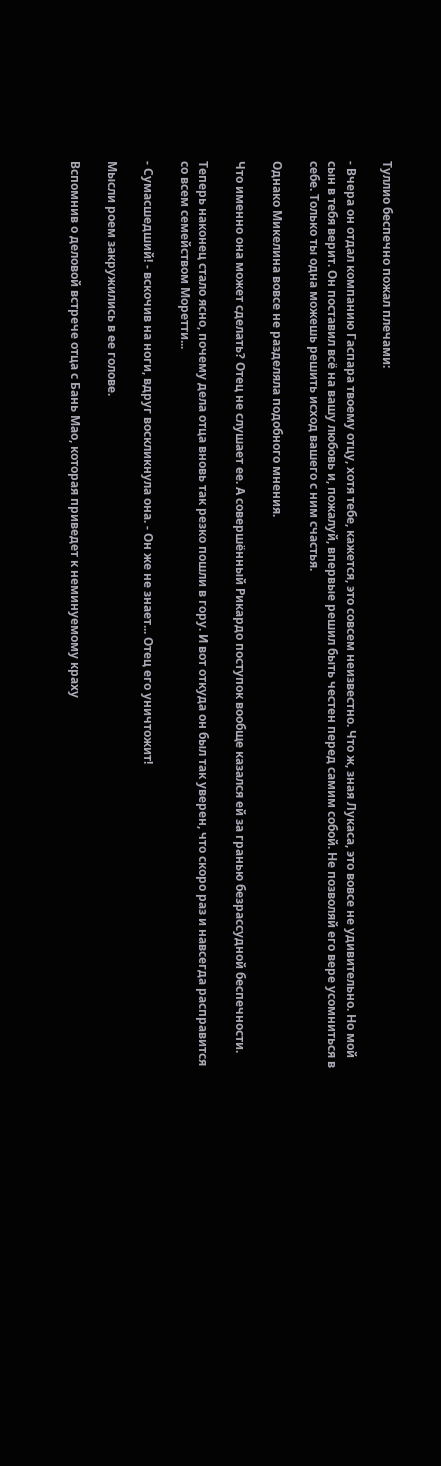Туллио беспечно пожал плечами:

- Вчера он отдал компанию Гаспара твоему отцу, хотя тебе, кажется, это совсем неизвестно. Что ж, зная Лукаса, это вовсе не удивительно. Но мой сын в тебя верит. Он поставил всё на вашу любовь и, пожалуй, впервые решил быть честен перед самим собой. Не позволяй его вере усомниться в себе. Только ты одна можешь решить исход вашего с ним счастья.

Однако Микелина вовсе не разделяла подобного мнения.

Что именно она может сделать? Отец не слушает ее. А совершённый Рикардо поступок вообще казался ей за гранью безрассудной беспечности.

Теперь наконец стало ясно, почему дела отца вновь так резко пошли в гору. И вот откуда он был так уверен, что скоро раз и навсегда расправится со всем семейством Моретти...

- Сумасшедший! - вскочив на ноги, вдруг воскликнула она. - Он же не знает... Отец его уничтожит!

Мысли роем закружились в ее голове.

Вспомнив о деловой встрече отца с Бань Мао, которая приведет к неминуемому краху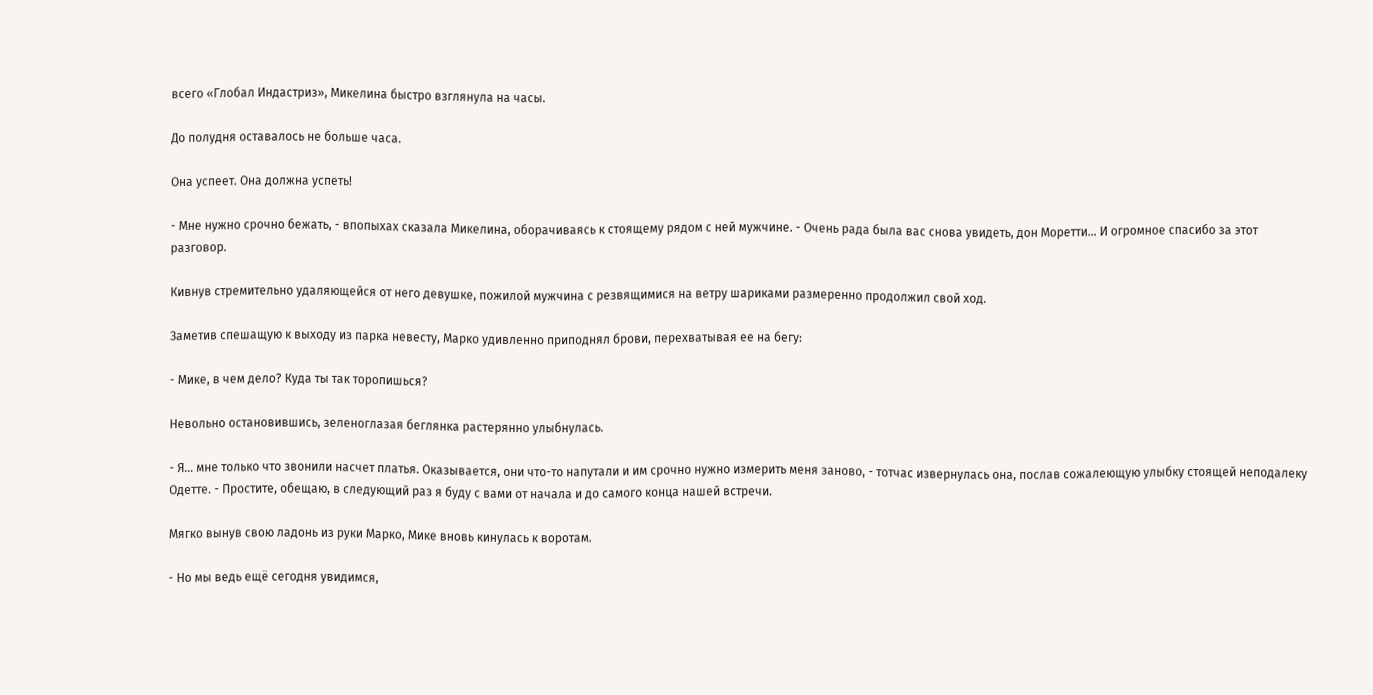всего «Глобал Индастриз», Микелина быстро взглянула на часы.

До полудня оставалось не больше часа.

Она успеет. Она должна успеть!

- Мне нужно срочно бежать, - впопыхах сказала Микелина, оборачиваясь к стоящему рядом с ней мужчине. - Очень рада была вас снова увидеть, дон Моретти... И огромное спасибо за этот разговор.

Кивнув стремительно удаляющейся от него девушке, пожилой мужчина с резвящимися на ветру шариками размеренно продолжил свой ход.

Заметив спешащую к выходу из парка невесту, Марко удивленно приподнял брови, перехватывая ее на бегу:

- Мике, в чем дело? Куда ты так торопишься?

Невольно остановившись, зеленоглазая беглянка растерянно улыбнулась.

- Я... мне только что звонили насчет платья. Оказывается, они что-то напутали и им срочно нужно измерить меня заново, - тотчас извернулась она, послав сожалеющую улыбку стоящей неподалеку Одетте. - Простите, обещаю, в следующий раз я буду с вами от начала и до самого конца нашей встречи.

Мягко вынув свою ладонь из руки Марко, Мике вновь кинулась к воротам.

- Но мы ведь ещё сегодня увидимся,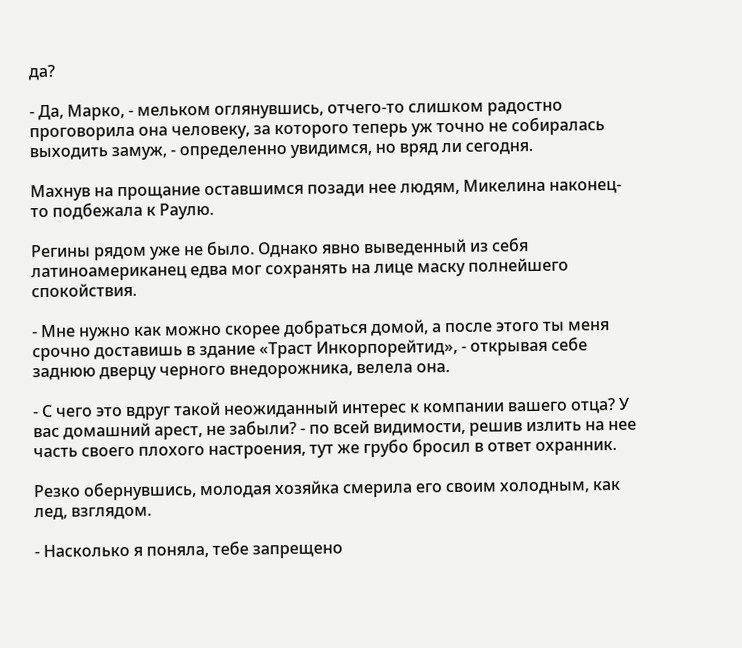да?

- Да, Марко, - мельком оглянувшись, отчего-то слишком радостно проговорила она человеку, за которого теперь уж точно не собиралась выходить замуж, - определенно увидимся, но вряд ли сегодня.

Махнув на прощание оставшимся позади нее людям, Микелина наконец-то подбежала к Раулю.

Регины рядом уже не было. Однако явно выведенный из себя латиноамериканец едва мог сохранять на лице маску полнейшего спокойствия.

- Мне нужно как можно скорее добраться домой, а после этого ты меня срочно доставишь в здание «Траст Инкорпорейтид», - открывая себе заднюю дверцу черного внедорожника, велела она.

- С чего это вдруг такой неожиданный интерес к компании вашего отца? У вас домашний арест, не забыли? - по всей видимости, решив излить на нее часть своего плохого настроения, тут же грубо бросил в ответ охранник.

Резко обернувшись, молодая хозяйка смерила его своим холодным, как лед, взглядом.

- Насколько я поняла, тебе запрещено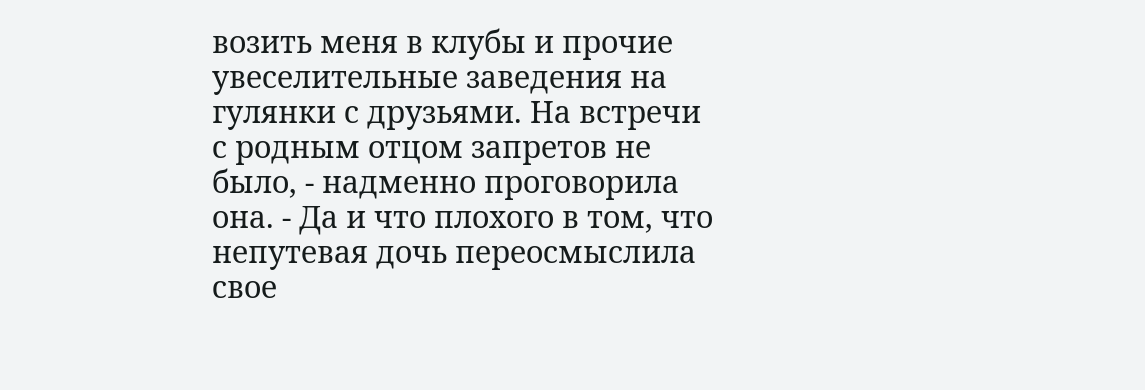возить меня в клубы и прочие увеселительные заведения на гулянки с друзьями. На встречи с родным отцом запретов не было, - надменно проговорила она. - Да и что плохого в том, что непутевая дочь переосмыслила свое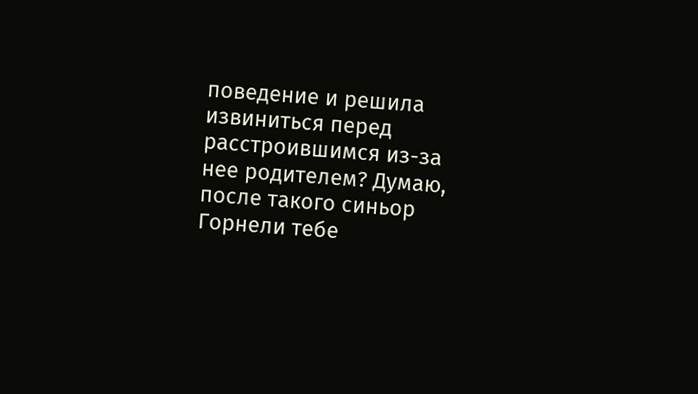поведение и решила извиниться перед расстроившимся из-за нее родителем? Думаю, после такого синьор Горнели тебе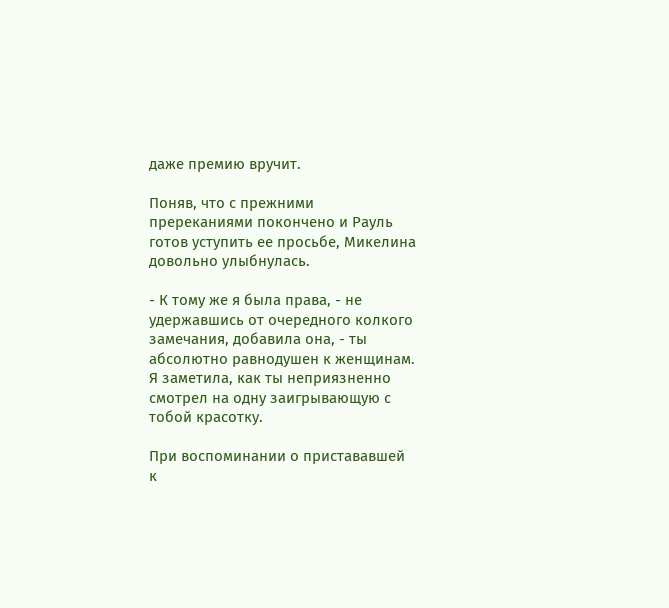даже премию вручит.

Поняв, что с прежними пререканиями покончено и Рауль готов уступить ее просьбе, Микелина довольно улыбнулась.

- К тому же я была права, - не удержавшись от очередного колкого замечания, добавила она, - ты абсолютно равнодушен к женщинам. Я заметила, как ты неприязненно смотрел на одну заигрывающую с тобой красотку.

При воспоминании о пристававшей к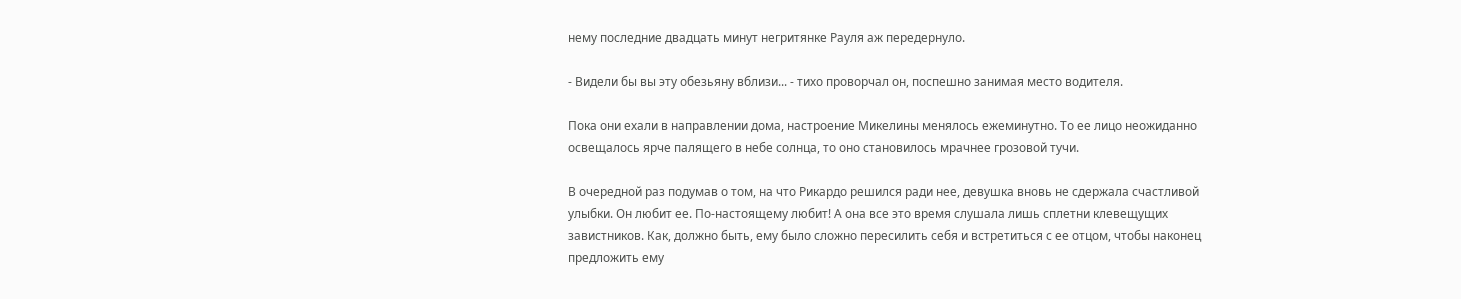нему последние двадцать минут негритянке Рауля аж передернуло.

- Видели бы вы эту обезьяну вблизи... - тихо проворчал он, поспешно занимая место водителя.

Пока они ехали в направлении дома, настроение Микелины менялось ежеминутно. То ее лицо неожиданно освещалось ярче палящего в небе солнца, то оно становилось мрачнее грозовой тучи.

В очередной раз подумав о том, на что Рикардо решился ради нее, девушка вновь не сдержала счастливой улыбки. Он любит ее. По-настоящему любит! А она все это время слушала лишь сплетни клевещущих завистников. Как, должно быть, ему было сложно пересилить себя и встретиться с ее отцом, чтобы наконец предложить ему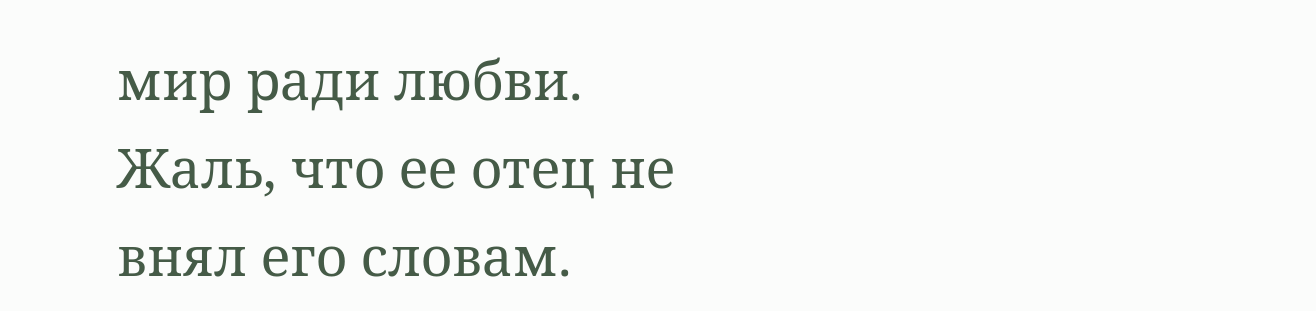мир ради любви. Жаль, что ее отец не внял его словам.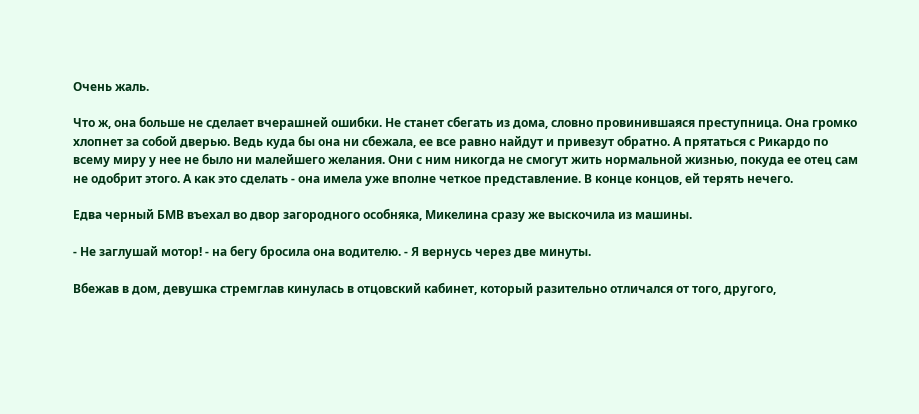Очень жаль.

Что ж, она больше не сделает вчерашней ошибки. Не станет сбегать из дома, словно провинившаяся преступница. Она громко хлопнет за собой дверью. Ведь куда бы она ни сбежала, ее все равно найдут и привезут обратно. А прятаться с Рикардо по всему миру у нее не было ни малейшего желания. Они с ним никогда не смогут жить нормальной жизнью, покуда ее отец сам не одобрит этого. А как это сделать - она имела уже вполне четкое представление. В конце концов, ей терять нечего.

Едва черный БМВ въехал во двор загородного особняка, Микелина сразу же выскочила из машины.

- Не заглушай мотор! - на бегу бросила она водителю. - Я вернусь через две минуты.

Вбежав в дом, девушка стремглав кинулась в отцовский кабинет, который разительно отличался от того, другого,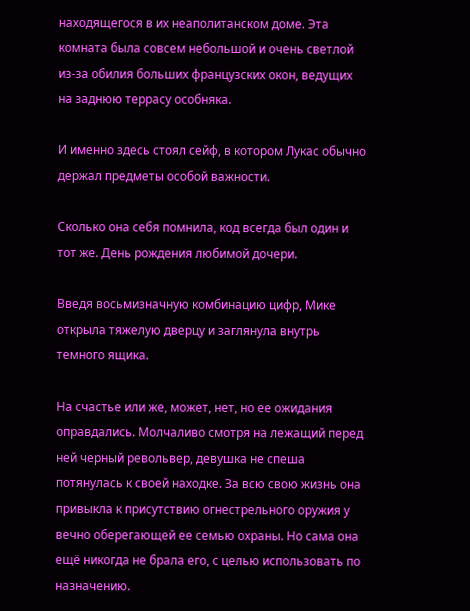находящегося в их неаполитанском доме. Эта комната была совсем небольшой и очень светлой из-за обилия больших французских окон, ведущих на заднюю террасу особняка.

И именно здесь стоял сейф, в котором Лукас обычно держал предметы особой важности.

Сколько она себя помнила, код всегда был один и тот же. День рождения любимой дочери.

Введя восьмизначную комбинацию цифр, Мике открыла тяжелую дверцу и заглянула внутрь темного ящика.

На счастье или же, может, нет, но ее ожидания оправдались. Молчаливо смотря на лежащий перед ней черный револьвер, девушка не спеша потянулась к своей находке. За всю свою жизнь она привыкла к присутствию огнестрельного оружия у вечно оберегающей ее семью охраны. Но сама она ещё никогда не брала его, с целью использовать по назначению.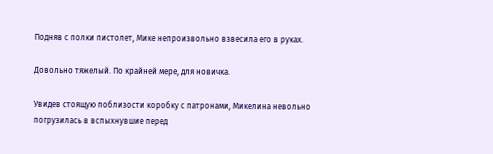Подняв с полки пистолет, Мике непроизвольно взвесила его в руках.

Довольно тяжелый. По крайней мере, для новичка.

Увидев стоящую поблизости коробку с патронами, Микелина невольно погрузилась в вспыхнувшие перед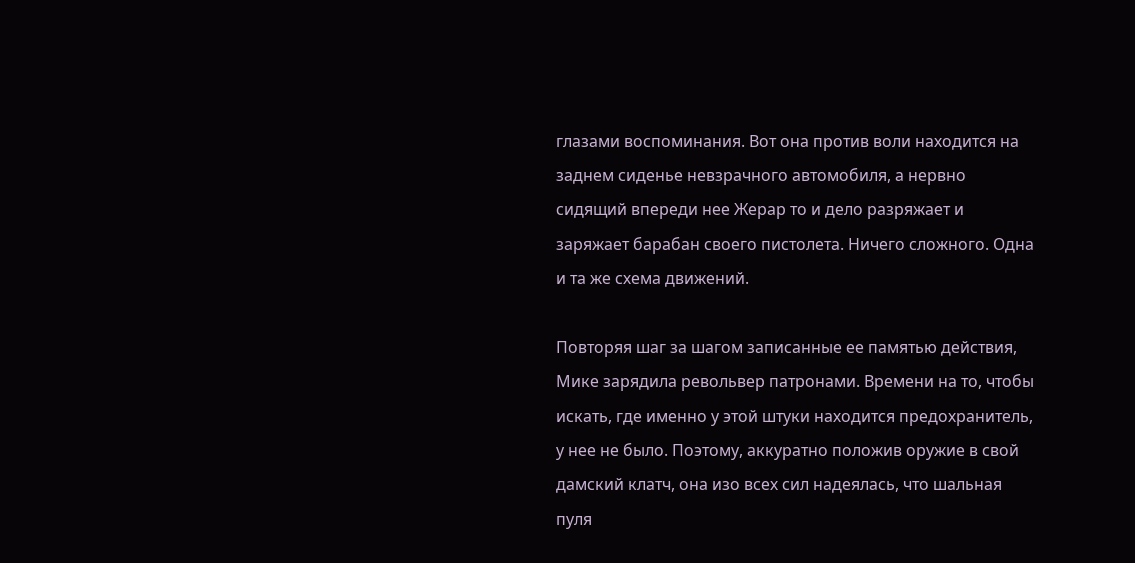глазами воспоминания. Вот она против воли находится на заднем сиденье невзрачного автомобиля, а нервно сидящий впереди нее Жерар то и дело разряжает и заряжает барабан своего пистолета. Ничего сложного. Одна и та же схема движений.

Повторяя шаг за шагом записанные ее памятью действия, Мике зарядила револьвер патронами. Времени на то, чтобы искать, где именно у этой штуки находится предохранитель, у нее не было. Поэтому, аккуратно положив оружие в свой дамский клатч, она изо всех сил надеялась, что шальная пуля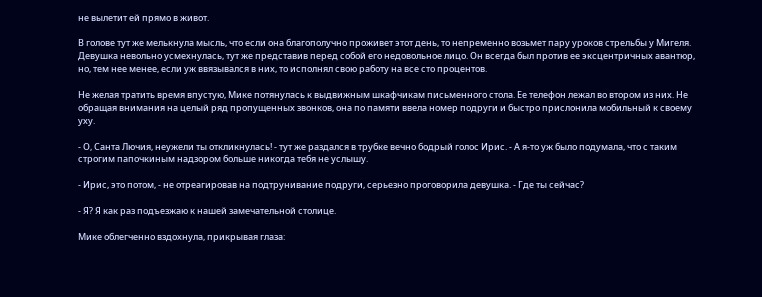не вылетит ей прямо в живот.

В голове тут же мелькнула мысль, что если она благополучно проживет этот день, то непременно возьмет пару уроков стрельбы у Мигеля. Девушка невольно усмехнулась, тут же представив перед собой его недовольное лицо. Он всегда был против ее эксцентричных авантюр, но, тем нее менее, если уж ввязывался в них, то исполнял свою работу на все сто процентов.

Не желая тратить время впустую, Мике потянулась к выдвижным шкафчикам письменного стола. Ее телефон лежал во втором из них. Не обращая внимания на целый ряд пропущенных звонков, она по памяти ввела номер подруги и быстро прислонила мобильный к своему уху.

- О, Санта Лючия, неужели ты откликнулась! - тут же раздался в трубке вечно бодрый голос Ирис. - А я-то уж было подумала, что с таким строгим папочкиным надзором больше никогда тебя не услышу.

- Ирис, это потом, - не отреагировав на подтрунивание подруги, серьезно проговорила девушка. - Где ты сейчас?

- Я? Я как раз подъезжаю к нашей замечательной столице.

Мике облегченно вздохнула, прикрывая глаза: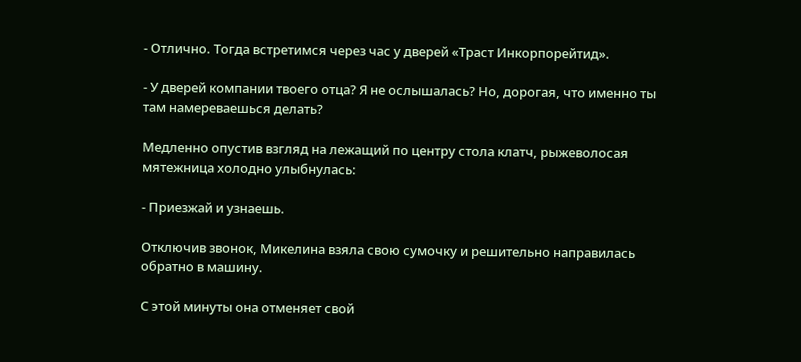- Отлично. Тогда встретимся через час у дверей «Траст Инкорпорейтид».

- У дверей компании твоего отца? Я не ослышалась? Но, дорогая, что именно ты там намереваешься делать?

Медленно опустив взгляд на лежащий по центру стола клатч, рыжеволосая мятежница холодно улыбнулась:

- Приезжай и узнаешь.

Отключив звонок, Микелина взяла свою сумочку и решительно направилась обратно в машину.

С этой минуты она отменяет свой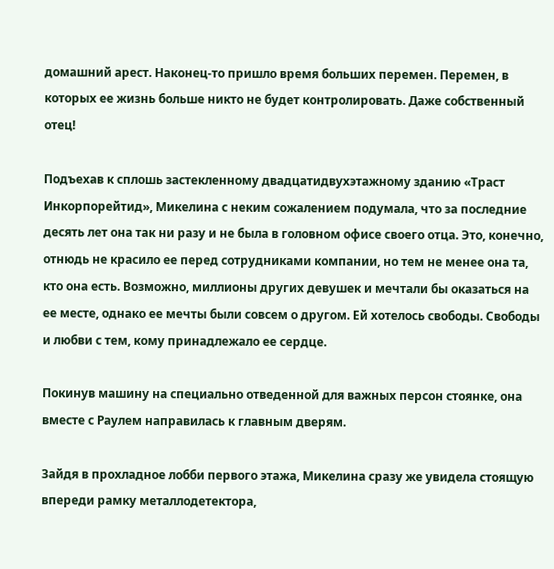домашний арест. Наконец-то пришло время больших перемен. Перемен, в которых ее жизнь больше никто не будет контролировать. Даже собственный отец!

Подъехав к сплошь застекленному двадцатидвухэтажному зданию «Траст Инкорпорейтид», Микелина с неким сожалением подумала, что за последние десять лет она так ни разу и не была в головном офисе своего отца. Это, конечно, отнюдь не красило ее перед сотрудниками компании, но тем не менее она та, кто она есть. Возможно, миллионы других девушек и мечтали бы оказаться на ее месте, однако ее мечты были совсем о другом. Ей хотелось свободы. Свободы и любви с тем, кому принадлежало ее сердце.

Покинув машину на специально отведенной для важных персон стоянке, она вместе с Раулем направилась к главным дверям.

Зайдя в прохладное лобби первого этажа, Микелина сразу же увидела стоящую впереди рамку металлодетектора,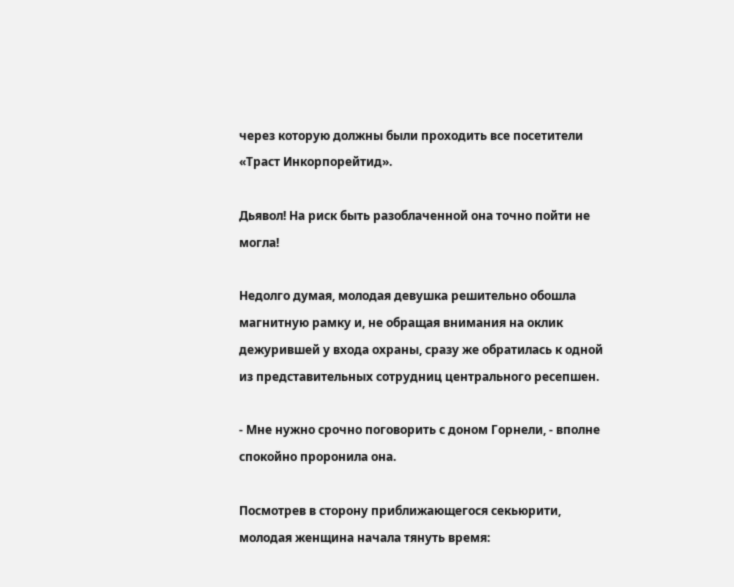через которую должны были проходить все посетители «Траст Инкорпорейтид».

Дьявол! На риск быть разоблаченной она точно пойти не могла!

Недолго думая, молодая девушка решительно обошла магнитную рамку и, не обращая внимания на оклик дежурившей у входа охраны, сразу же обратилась к одной из представительных сотрудниц центрального ресепшен.

- Мне нужно срочно поговорить с доном Горнели, - вполне спокойно проронила она.

Посмотрев в сторону приближающегося секьюрити, молодая женщина начала тянуть время: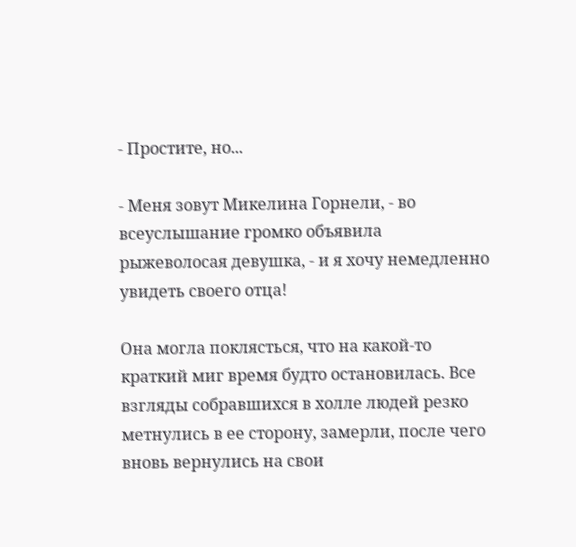- Простите, но...

- Меня зовут Микелина Горнели, - во всеуслышание громко объявила рыжеволосая девушка, - и я хочу немедленно увидеть своего отца!

Она могла поклясться, что на какой-то краткий миг время будто остановилась. Все взгляды собравшихся в холле людей резко метнулись в ее сторону, замерли, после чего вновь вернулись на свои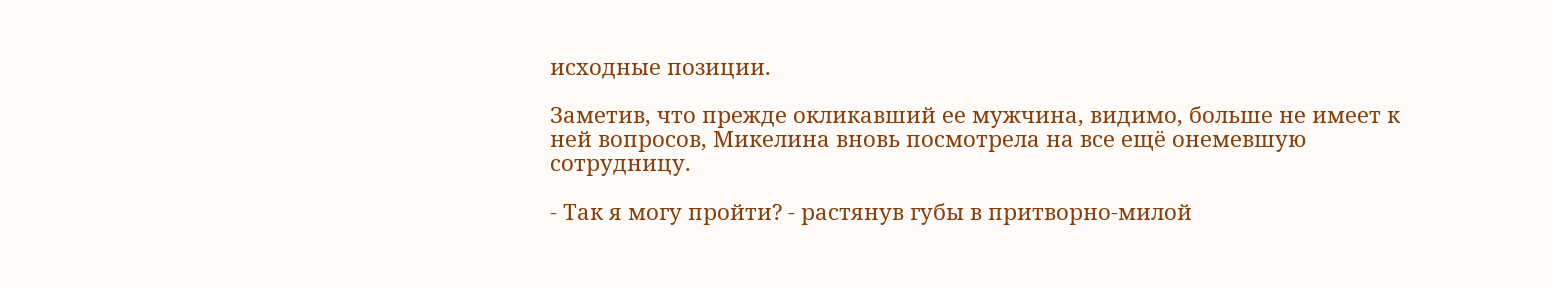исходные позиции.

Заметив, что прежде окликавший ее мужчина, видимо, больше не имеет к ней вопросов, Микелина вновь посмотрела на все ещё онемевшую сотрудницу.

- Так я могу пройти? - растянув губы в притворно-милой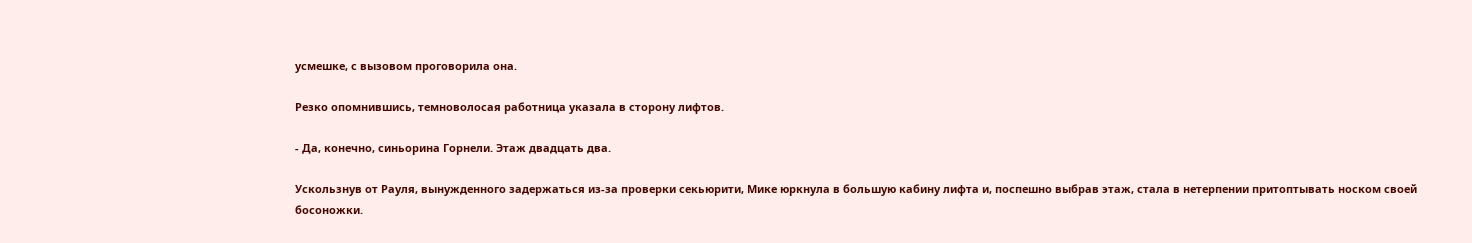усмешке, с вызовом проговорила она.

Резко опомнившись, темноволосая работница указала в сторону лифтов.

- Да, конечно, синьорина Горнели. Этаж двадцать два.

Ускользнув от Рауля, вынужденного задержаться из-за проверки секьюрити, Мике юркнула в большую кабину лифта и, поспешно выбрав этаж, стала в нетерпении притоптывать носком своей босоножки.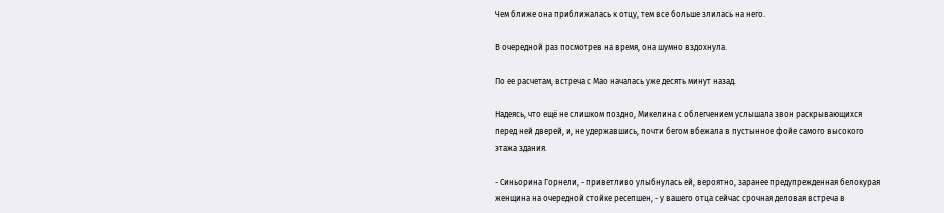Чем ближе она приближалась к отцу, тем все больше злилась на него.

В очередной раз посмотрев на время, она шумно вздохнула.

По ее расчетам, встреча с Мао началась уже десять минут назад.

Надеясь, что ещё не слишком поздно, Микелина с облегчением услышала звон раскрывающихся перед ней дверей, и, не удержавшись, почти бегом вбежала в пустынное фойе самого высокого этажа здания.

- Синьорина Горнели, - приветливо улыбнулась ей, вероятно, заранее предупрежденная белокурая женщина на очередной стойке ресепшен, - у вашего отца сейчас срочная деловая встреча в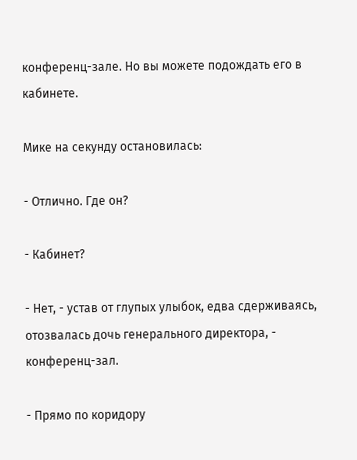конференц-зале. Но вы можете подождать его в кабинете.

Мике на секунду остановилась:

- Отлично. Где он?

- Кабинет?

- Нет, - устав от глупых улыбок, едва сдерживаясь, отозвалась дочь генерального директора, - конференц-зал.

- Прямо по коридору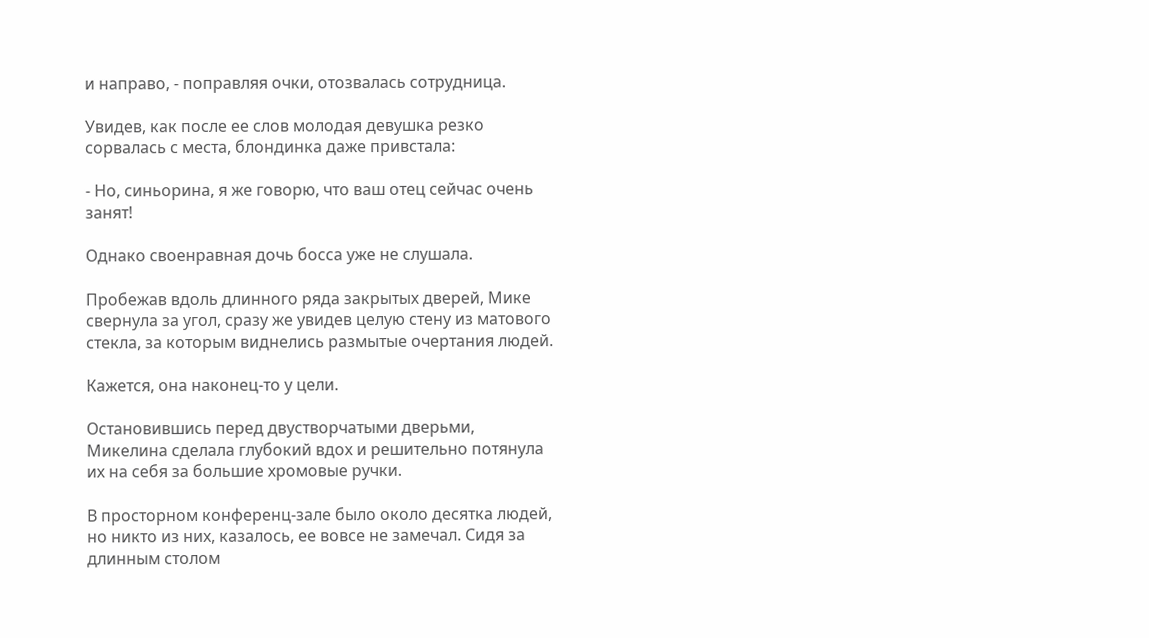и направо, - поправляя очки, отозвалась сотрудница.

Увидев, как после ее слов молодая девушка резко сорвалась с места, блондинка даже привстала:

- Но, синьорина, я же говорю, что ваш отец сейчас очень занят!

Однако своенравная дочь босса уже не слушала.

Пробежав вдоль длинного ряда закрытых дверей, Мике свернула за угол, сразу же увидев целую стену из матового стекла, за которым виднелись размытые очертания людей.

Кажется, она наконец-то у цели.

Остановившись перед двустворчатыми дверьми, Микелина сделала глубокий вдох и решительно потянула их на себя за большие хромовые ручки.

В просторном конференц-зале было около десятка людей, но никто из них, казалось, ее вовсе не замечал. Сидя за длинным столом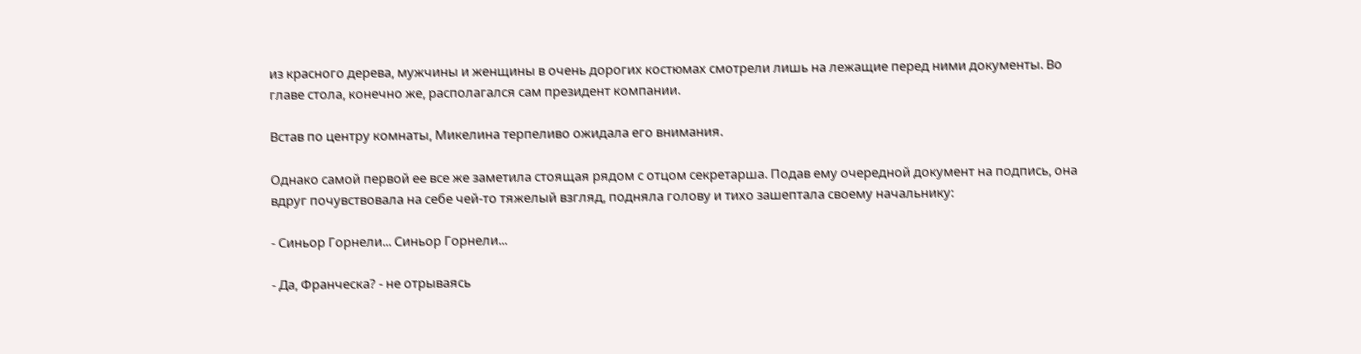из красного дерева, мужчины и женщины в очень дорогих костюмах смотрели лишь на лежащие перед ними документы. Во главе стола, конечно же, располагался сам президент компании.

Встав по центру комнаты, Микелина терпеливо ожидала его внимания.

Однако самой первой ее все же заметила стоящая рядом с отцом секретарша. Подав ему очередной документ на подпись, она вдруг почувствовала на себе чей-то тяжелый взгляд, подняла голову и тихо зашептала своему начальнику:

- Синьор Горнели... Синьор Горнели...

- Да, Франческа? - не отрываясь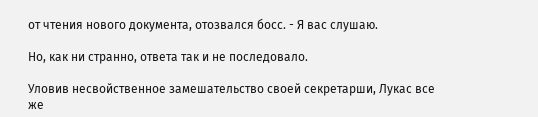от чтения нового документа, отозвался босс. - Я вас слушаю.

Но, как ни странно, ответа так и не последовало.

Уловив несвойственное замешательство своей секретарши, Лукас все же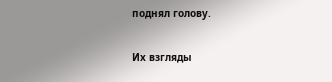поднял голову.

Их взгляды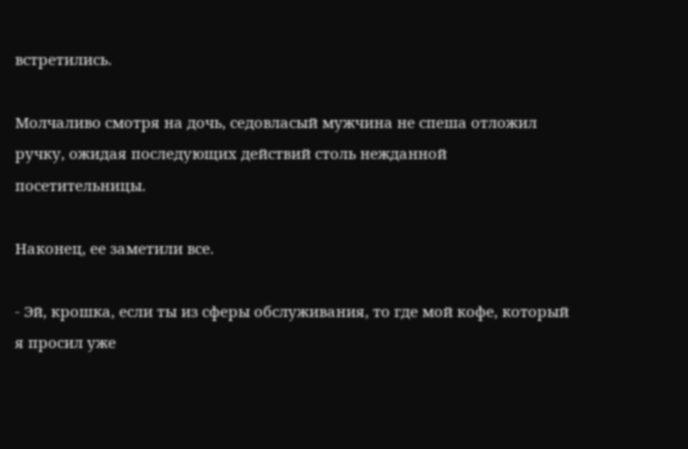встретились.

Молчаливо смотря на дочь, седовласый мужчина не спеша отложил ручку, ожидая последующих действий столь нежданной посетительницы.

Наконец, ее заметили все.

- Эй, крошка, если ты из сферы обслуживания, то где мой кофе, который я просил уже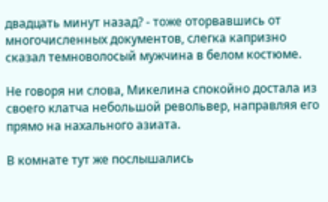двадцать минут назад? - тоже оторвавшись от многочисленных документов, слегка капризно сказал темноволосый мужчина в белом костюме.

Не говоря ни слова, Микелина спокойно достала из своего клатча небольшой револьвер, направляя его прямо на нахального азиата.

В комнате тут же послышались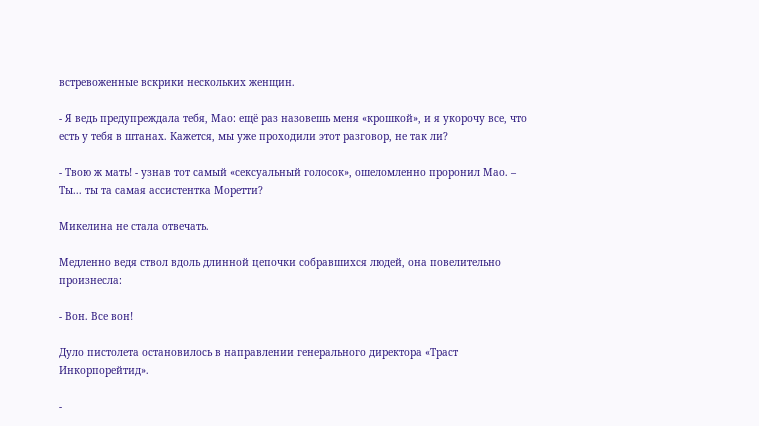встревоженные вскрики нескольких женщин.

- Я ведь предупреждала тебя, Мао: ещё раз назовешь меня «крошкой», и я укорочу все, что есть у тебя в штанах. Кажется, мы уже проходили этот разговор, не так ли?

- Твою ж мать! - узнав тот самый «сексуальный голосок», ошеломленно проронил Мао. – Ты... ты та самая ассистентка Моретти?

Микелина не стала отвечать.

Медленно ведя ствол вдоль длинной цепочки собравшихся людей, она повелительно произнесла:

- Вон. Все вон!

Дуло пистолета остановилось в направлении генерального директора «Траст Инкорпорейтид».

-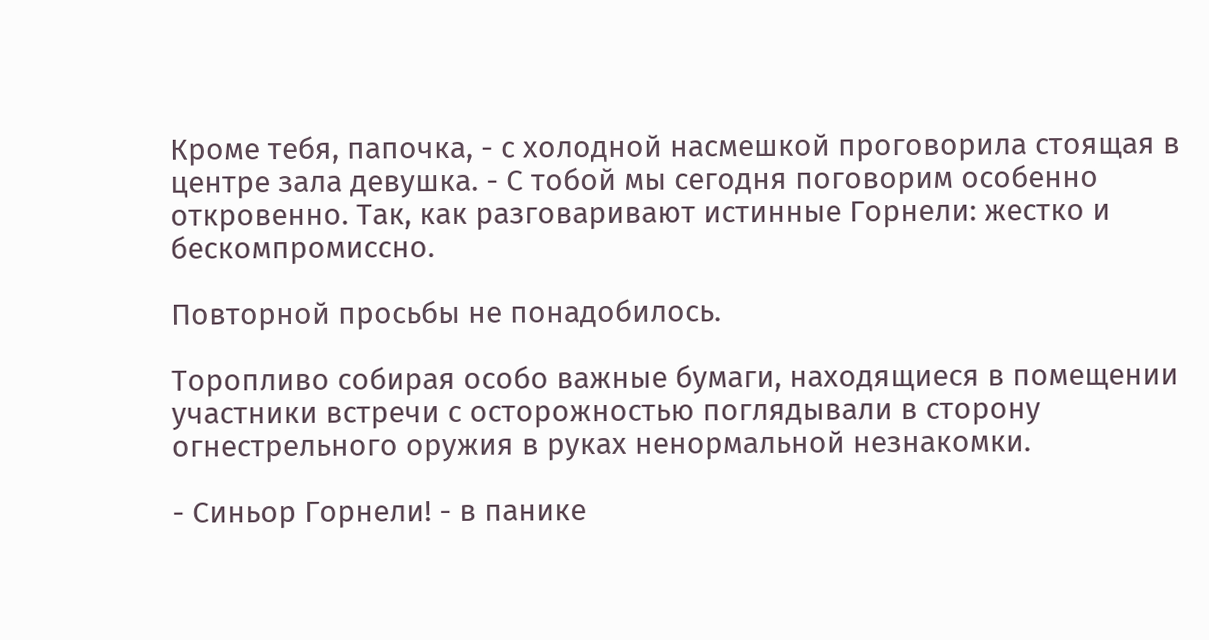Кроме тебя, папочка, - с холодной насмешкой проговорила стоящая в центре зала девушка. - С тобой мы сегодня поговорим особенно откровенно. Так, как разговаривают истинные Горнели: жестко и бескомпромиссно.

Повторной просьбы не понадобилось.

Торопливо собирая особо важные бумаги, находящиеся в помещении участники встречи с осторожностью поглядывали в сторону огнестрельного оружия в руках ненормальной незнакомки.

- Синьор Горнели! - в панике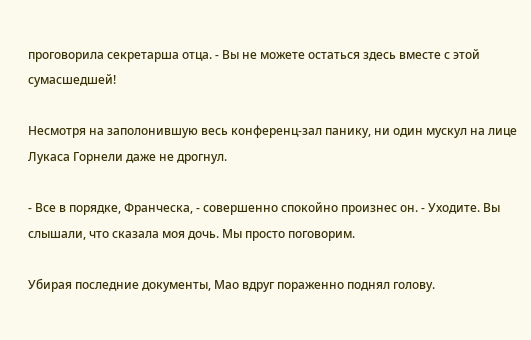проговорила секретарша отца. - Вы не можете остаться здесь вместе с этой сумасшедшей!

Несмотря на заполонившую весь конференц-зал панику, ни один мускул на лице Лукаса Горнели даже не дрогнул.

- Все в порядке, Франческа, - совершенно спокойно произнес он. - Уходите. Вы слышали, что сказала моя дочь. Мы просто поговорим.

Убирая последние документы, Мао вдруг пораженно поднял голову.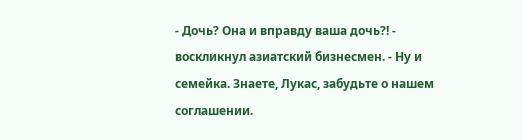- Дочь? Она и вправду ваша дочь?! - воскликнул азиатский бизнесмен. - Ну и семейка. Знаете, Лукас, забудьте о нашем соглашении.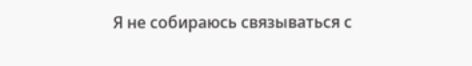Я не собираюсь связываться с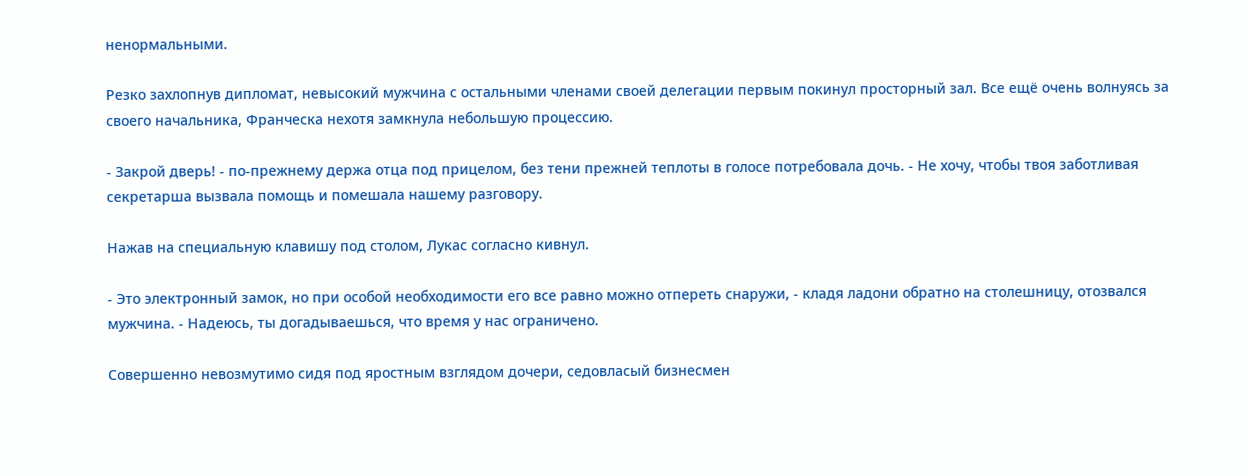ненормальными.

Резко захлопнув дипломат, невысокий мужчина с остальными членами своей делегации первым покинул просторный зал. Все ещё очень волнуясь за своего начальника, Франческа нехотя замкнула небольшую процессию.

- Закрой дверь! - по-прежнему держа отца под прицелом, без тени прежней теплоты в голосе потребовала дочь. - Не хочу, чтобы твоя заботливая секретарша вызвала помощь и помешала нашему разговору.

Нажав на специальную клавишу под столом, Лукас согласно кивнул.

- Это электронный замок, но при особой необходимости его все равно можно отпереть снаружи, - кладя ладони обратно на столешницу, отозвался мужчина. - Надеюсь, ты догадываешься, что время у нас ограничено.

Совершенно невозмутимо сидя под яростным взглядом дочери, седовласый бизнесмен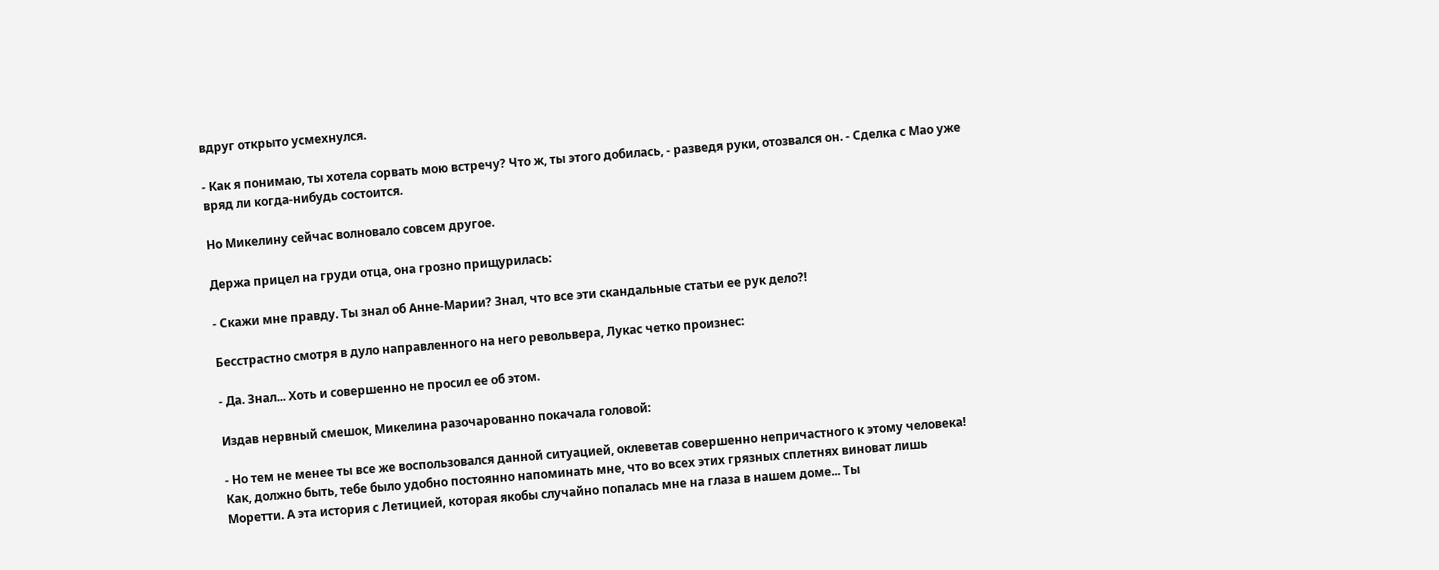вдруг открыто усмехнулся.

- Как я понимаю, ты хотела сорвать мою встречу? Что ж, ты этого добилась, - разведя руки, отозвался он. - Сделка с Мао уже вряд ли когда-нибудь состоится.

Но Микелину сейчас волновало совсем другое.

Держа прицел на груди отца, она грозно прищурилась:

- Скажи мне правду. Ты знал об Анне-Марии? Знал, что все эти скандальные статьи ее рук дело?!

Бесстрастно смотря в дуло направленного на него револьвера, Лукас четко произнес:

- Да. Знал... Хоть и совершенно не просил ее об этом.

Издав нервный смешок, Микелина разочарованно покачала головой:

- Но тем не менее ты все же воспользовался данной ситуацией, оклеветав совершенно непричастного к этому человека! Как, должно быть, тебе было удобно постоянно напоминать мне, что во всех этих грязных сплетнях виноват лишь Моретти. А эта история с Летицией, которая якобы случайно попалась мне на глаза в нашем доме... Ты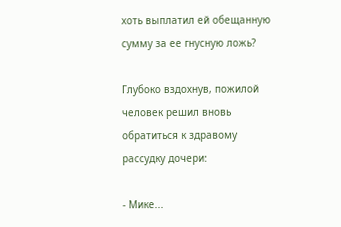хоть выплатил ей обещанную сумму за ее гнусную ложь?

Глубоко вздохнув, пожилой человек решил вновь обратиться к здравому рассудку дочери:

- Мике...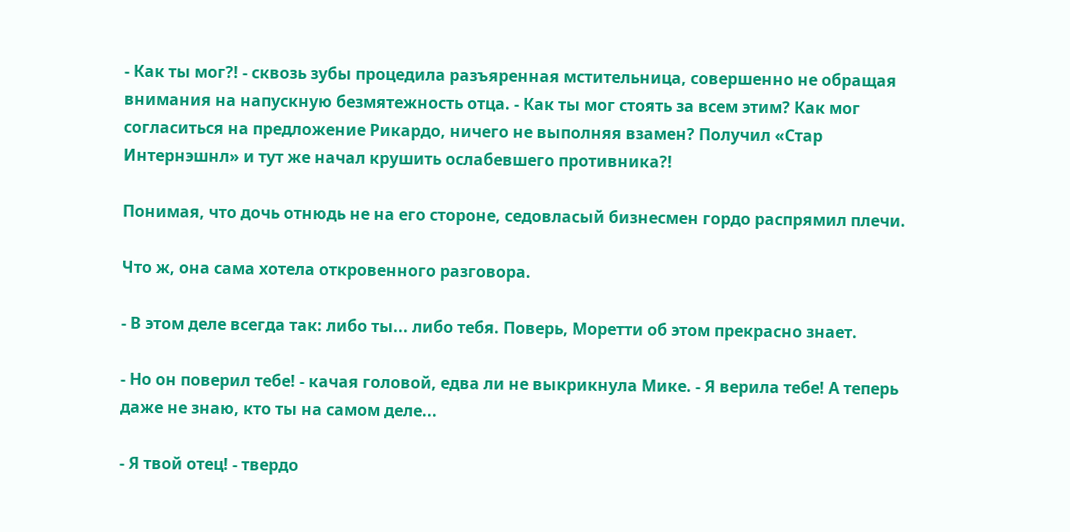- Как ты мог?! - сквозь зубы процедила разъяренная мстительница, совершенно не обращая внимания на напускную безмятежность отца. - Как ты мог стоять за всем этим? Как мог согласиться на предложение Рикардо, ничего не выполняя взамен? Получил «Стар Интернэшнл» и тут же начал крушить ослабевшего противника?!

Понимая, что дочь отнюдь не на его стороне, седовласый бизнесмен гордо распрямил плечи.

Что ж, она сама хотела откровенного разговора.

- В этом деле всегда так: либо ты... либо тебя. Поверь, Моретти об этом прекрасно знает.

- Но он поверил тебе! - качая головой, едва ли не выкрикнула Мике. - Я верила тебе! А теперь даже не знаю, кто ты на самом деле...

- Я твой отец! - твердо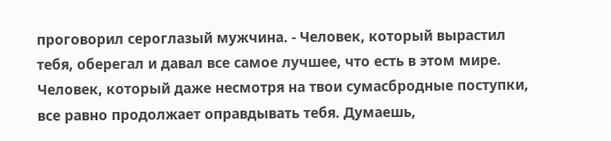проговорил сероглазый мужчина. - Человек, который вырастил тебя, оберегал и давал все самое лучшее, что есть в этом мире. Человек, который даже несмотря на твои сумасбродные поступки, все равно продолжает оправдывать тебя. Думаешь,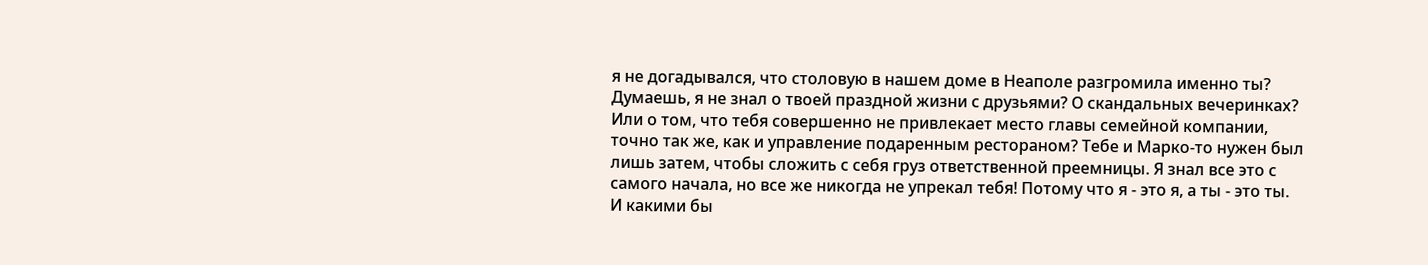я не догадывался, что столовую в нашем доме в Неаполе разгромила именно ты? Думаешь, я не знал о твоей праздной жизни с друзьями? О скандальных вечеринках? Или о том, что тебя совершенно не привлекает место главы семейной компании, точно так же, как и управление подаренным рестораном? Тебе и Марко-то нужен был лишь затем, чтобы сложить с себя груз ответственной преемницы. Я знал все это с самого начала, но все же никогда не упрекал тебя! Потому что я - это я, а ты - это ты. И какими бы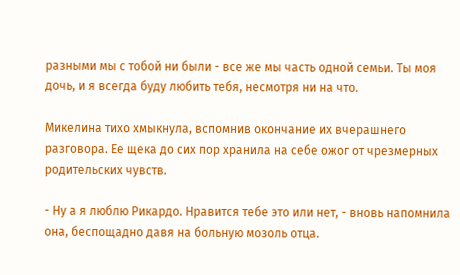разными мы с тобой ни были - все же мы часть одной семьи. Ты моя дочь, и я всегда буду любить тебя, несмотря ни на что.

Микелина тихо хмыкнула, вспомнив окончание их вчерашнего разговора. Ее щека до сих пор хранила на себе ожог от чрезмерных родительских чувств.

- Ну а я люблю Рикардо. Нравится тебе это или нет, - вновь напомнила она, беспощадно давя на больную мозоль отца.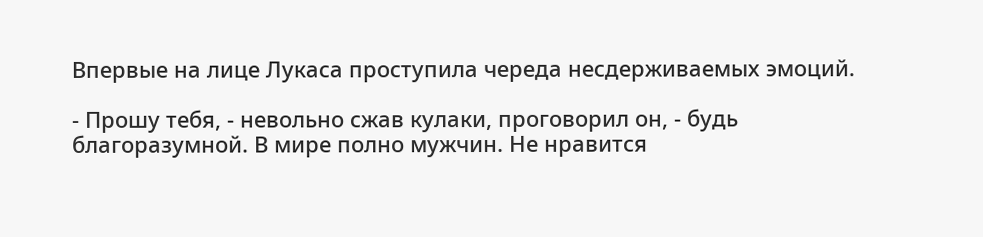Впервые на лице Лукаса проступила череда несдерживаемых эмоций.

- Прошу тебя, - невольно сжав кулаки, проговорил он, - будь благоразумной. В мире полно мужчин. Не нравится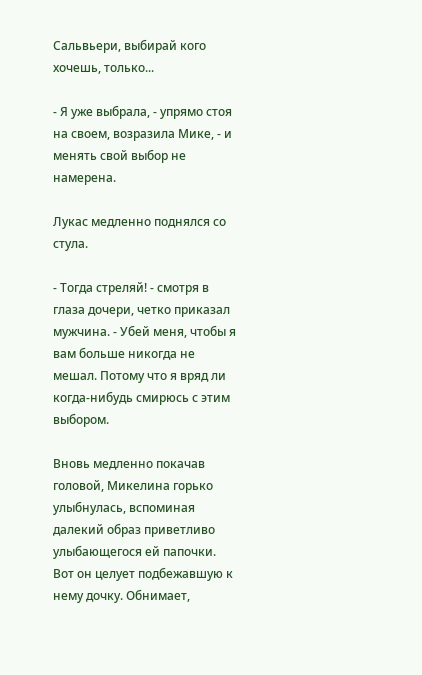Сальвьери, выбирай кого хочешь, только...

- Я уже выбрала, - упрямо стоя на своем, возразила Мике, - и менять свой выбор не намерена.

Лукас медленно поднялся со стула.

- Тогда стреляй! - смотря в глаза дочери, четко приказал мужчина. - Убей меня, чтобы я вам больше никогда не мешал. Потому что я вряд ли когда-нибудь смирюсь с этим выбором.

Вновь медленно покачав головой, Микелина горько улыбнулась, вспоминая далекий образ приветливо улыбающегося ей папочки. Вот он целует подбежавшую к нему дочку. Обнимает,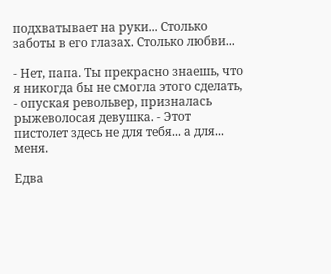подхватывает на руки... Столько заботы в его глазах. Столько любви...

- Нет, папа. Ты прекрасно знаешь, что я никогда бы не смогла этого сделать, - опуская револьвер, призналась рыжеволосая девушка. - Этот пистолет здесь не для тебя... а для... меня.

Едва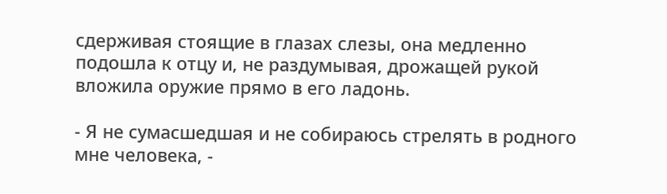сдерживая стоящие в глазах слезы, она медленно подошла к отцу и, не раздумывая, дрожащей рукой вложила оружие прямо в его ладонь.

- Я не сумасшедшая и не собираюсь стрелять в родного мне человека, -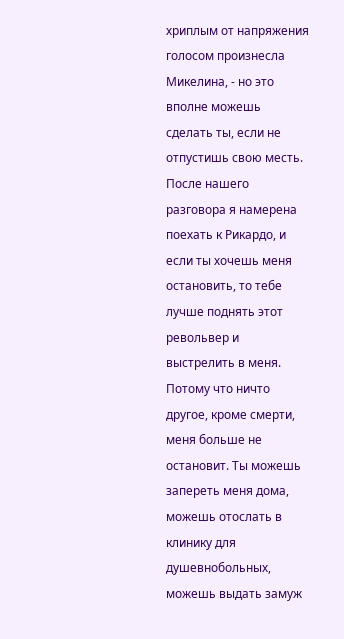хриплым от напряжения голосом произнесла Микелина, - но это вполне можешь сделать ты, если не отпустишь свою месть. После нашего разговора я намерена поехать к Рикардо, и если ты хочешь меня остановить, то тебе лучше поднять этот револьвер и выстрелить в меня. Потому что ничто другое, кроме смерти, меня больше не остановит. Ты можешь запереть меня дома, можешь отослать в клинику для душевнобольных, можешь выдать замуж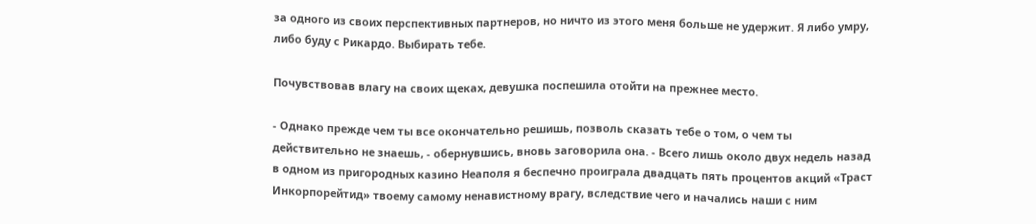за одного из своих перспективных партнеров, но ничто из этого меня больше не удержит. Я либо умру, либо буду с Рикардо. Выбирать тебе.

Почувствовав влагу на своих щеках, девушка поспешила отойти на прежнее место.

- Однако прежде чем ты все окончательно решишь, позволь сказать тебе о том, о чем ты действительно не знаешь, - обернувшись, вновь заговорила она. - Всего лишь около двух недель назад в одном из пригородных казино Неаполя я беспечно проиграла двадцать пять процентов акций «Траст Инкорпорейтид» твоему самому ненавистному врагу, вследствие чего и начались наши с ним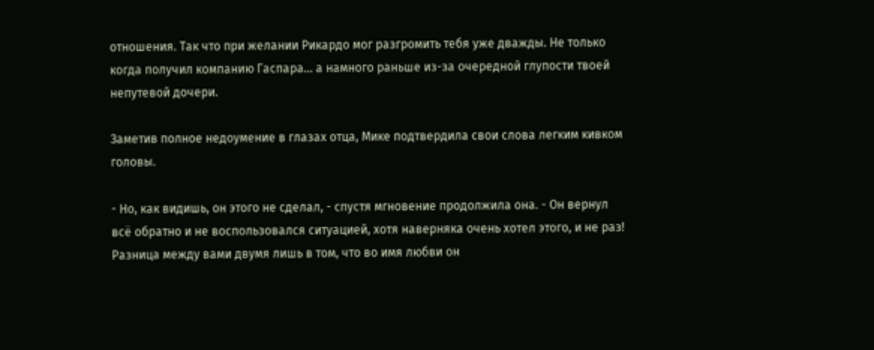отношения. Так что при желании Рикардо мог разгромить тебя уже дважды. Не только когда получил компанию Гаспара... а намного раньше из-за очередной глупости твоей непутевой дочери.

Заметив полное недоумение в глазах отца, Мике подтвердила свои слова легким кивком головы.

- Но, как видишь, он этого не сделал, - спустя мгновение продолжила она. - Он вернул всё обратно и не воспользовался ситуацией, хотя наверняка очень хотел этого, и не раз! Разница между вами двумя лишь в том, что во имя любви он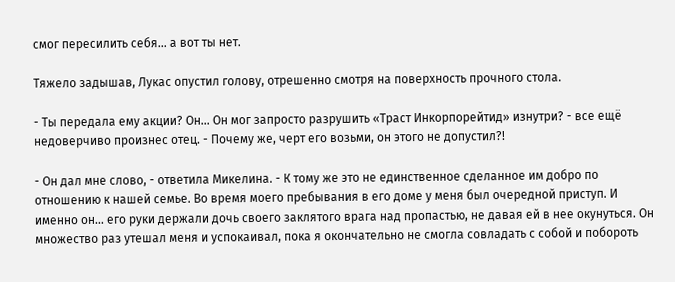смог пересилить себя... а вот ты нет.

Тяжело задышав, Лукас опустил голову, отрешенно смотря на поверхность прочного стола.

- Ты передала ему акции? Он... Он мог запросто разрушить «Траст Инкорпорейтид» изнутри? - все ещё недоверчиво произнес отец. - Почему же, черт его возьми, он этого не допустил?!

- Он дал мне слово, - ответила Микелина. - К тому же это не единственное сделанное им добро по отношению к нашей семье. Во время моего пребывания в его доме у меня был очередной приступ. И именно он... его руки держали дочь своего заклятого врага над пропастью, не давая ей в нее окунуться. Он множество раз утешал меня и успокаивал, пока я окончательно не смогла совладать с собой и побороть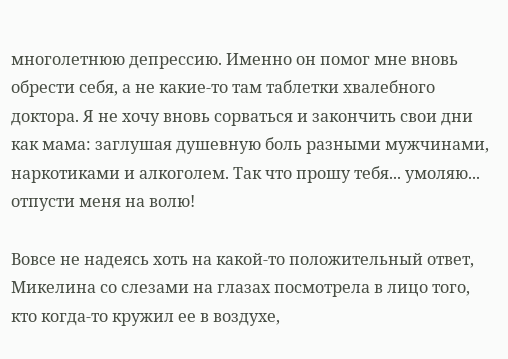многолетнюю депрессию. Именно он помог мне вновь обрести себя, а не какие-то там таблетки хвалебного доктора. Я не хочу вновь сорваться и закончить свои дни как мама: заглушая душевную боль разными мужчинами, наркотиками и алкоголем. Так что прошу тебя... умоляю... отпусти меня на волю!

Вовсе не надеясь хоть на какой-то положительный ответ, Микелина со слезами на глазах посмотрела в лицо того, кто когда-то кружил ее в воздухе,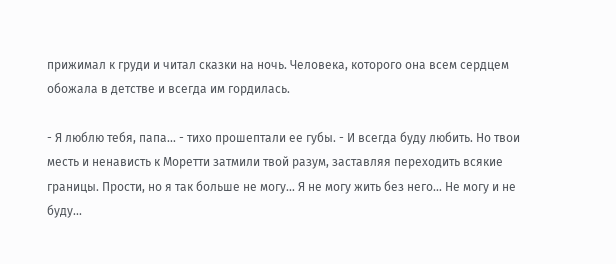прижимал к груди и читал сказки на ночь. Человека, которого она всем сердцем обожала в детстве и всегда им гордилась.

- Я люблю тебя, папа... - тихо прошептали ее губы. - И всегда буду любить. Но твои месть и ненависть к Моретти затмили твой разум, заставляя переходить всякие границы. Прости, но я так больше не могу... Я не могу жить без него... Не могу и не буду...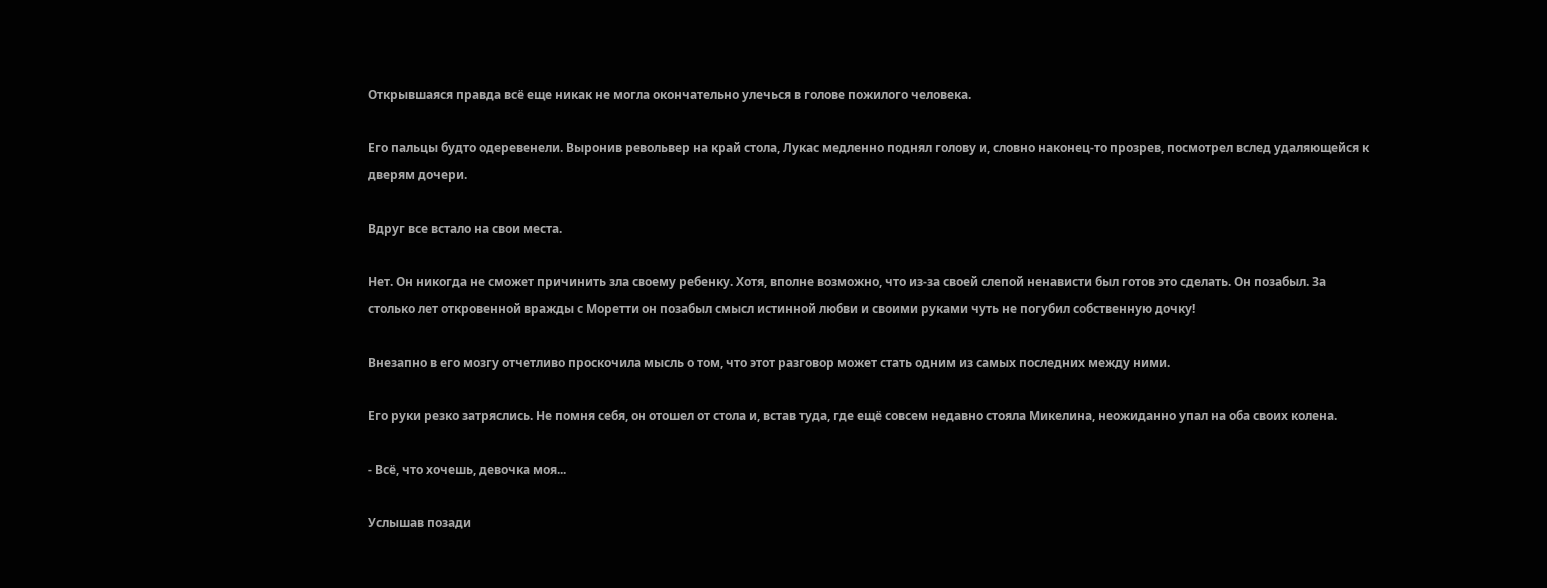Открывшаяся правда всё еще никак не могла окончательно улечься в голове пожилого человека.

Его пальцы будто одеревенели. Выронив револьвер на край стола, Лукас медленно поднял голову и, словно наконец-то прозрев, посмотрел вслед удаляющейся к дверям дочери.

Вдруг все встало на свои места.

Нет. Он никогда не сможет причинить зла своему ребенку. Хотя, вполне возможно, что из-за своей слепой ненависти был готов это сделать. Он позабыл. За столько лет откровенной вражды с Моретти он позабыл смысл истинной любви и своими руками чуть не погубил собственную дочку!

Внезапно в его мозгу отчетливо проскочила мысль о том, что этот разговор может стать одним из самых последних между ними.

Его руки резко затряслись. Не помня себя, он отошел от стола и, встав туда, где ещё совсем недавно стояла Микелина, неожиданно упал на оба своих колена.

- Всё, что хочешь, девочка моя...

Услышав позади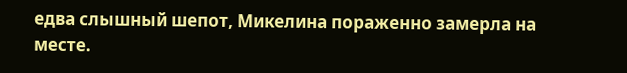едва слышный шепот, Микелина пораженно замерла на месте.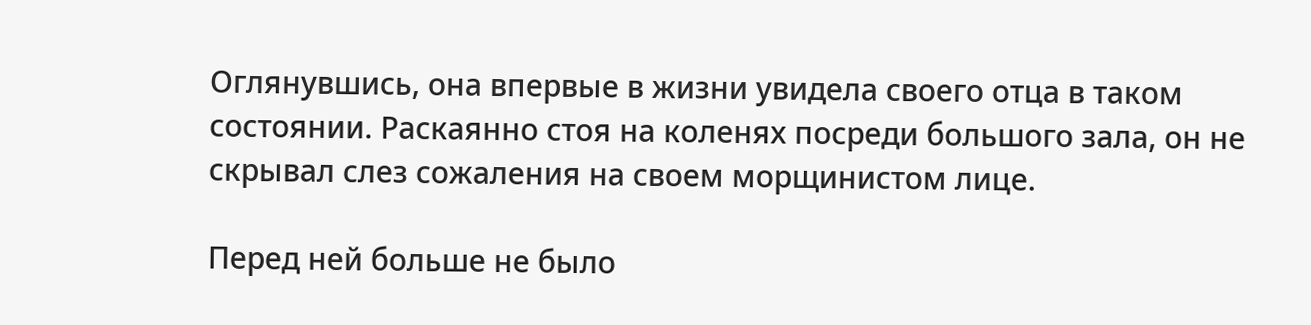Оглянувшись, она впервые в жизни увидела своего отца в таком состоянии. Раскаянно стоя на коленях посреди большого зала, он не скрывал слез сожаления на своем морщинистом лице.

Перед ней больше не было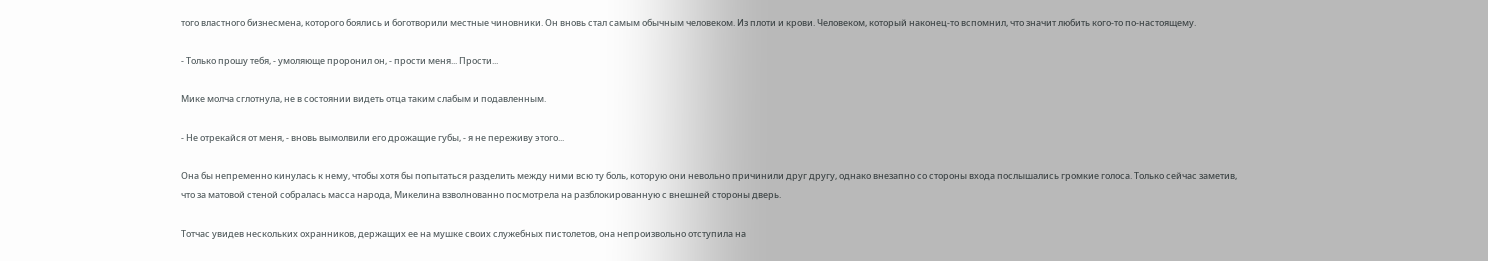того властного бизнесмена, которого боялись и боготворили местные чиновники. Он вновь стал самым обычным человеком. Из плоти и крови. Человеком, который наконец-то вспомнил, что значит любить кого-то по-настоящему.

- Только прошу тебя, - умоляюще проронил он, - прости меня... Прости...

Мике молча сглотнула, не в состоянии видеть отца таким слабым и подавленным.

- Не отрекайся от меня, - вновь вымолвили его дрожащие губы, - я не переживу этого...

Она бы непременно кинулась к нему, чтобы хотя бы попытаться разделить между ними всю ту боль, которую они невольно причинили друг другу, однако внезапно со стороны входа послышались громкие голоса. Только сейчас заметив, что за матовой стеной собралась масса народа, Микелина взволнованно посмотрела на разблокированную с внешней стороны дверь.

Тотчас увидев нескольких охранников, держащих ее на мушке своих служебных пистолетов, она непроизвольно отступила на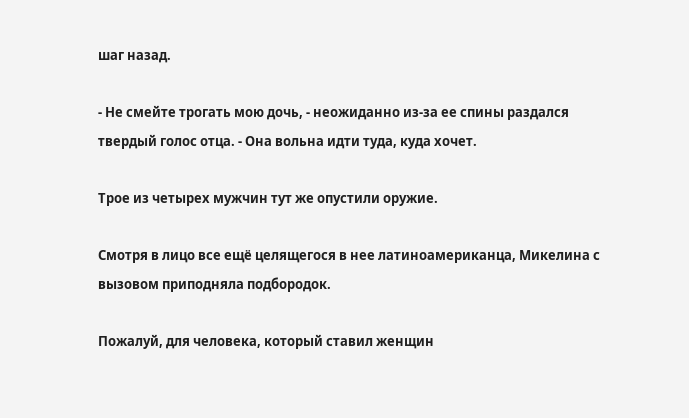шаг назад.

- Не смейте трогать мою дочь, - неожиданно из-за ее спины раздался твердый голос отца. - Она вольна идти туда, куда хочет.

Трое из четырех мужчин тут же опустили оружие.

Смотря в лицо все ещё целящегося в нее латиноамериканца, Микелина с вызовом приподняла подбородок.

Пожалуй, для человека, который ставил женщин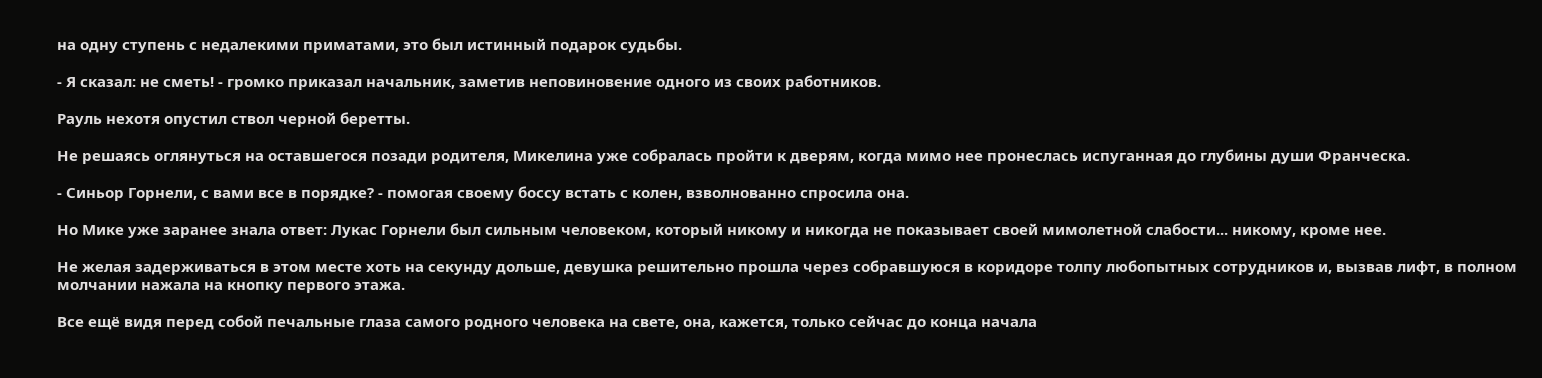на одну ступень с недалекими приматами, это был истинный подарок судьбы.

- Я сказал: не сметь! - громко приказал начальник, заметив неповиновение одного из своих работников.

Рауль нехотя опустил ствол черной беретты.

Не решаясь оглянуться на оставшегося позади родителя, Микелина уже собралась пройти к дверям, когда мимо нее пронеслась испуганная до глубины души Франческа.

- Синьор Горнели, с вами все в порядке? - помогая своему боссу встать с колен, взволнованно спросила она.

Но Мике уже заранее знала ответ: Лукас Горнели был сильным человеком, который никому и никогда не показывает своей мимолетной слабости... никому, кроме нее.

Не желая задерживаться в этом месте хоть на секунду дольше, девушка решительно прошла через собравшуюся в коридоре толпу любопытных сотрудников и, вызвав лифт, в полном молчании нажала на кнопку первого этажа.

Все ещё видя перед собой печальные глаза самого родного человека на свете, она, кажется, только сейчас до конца начала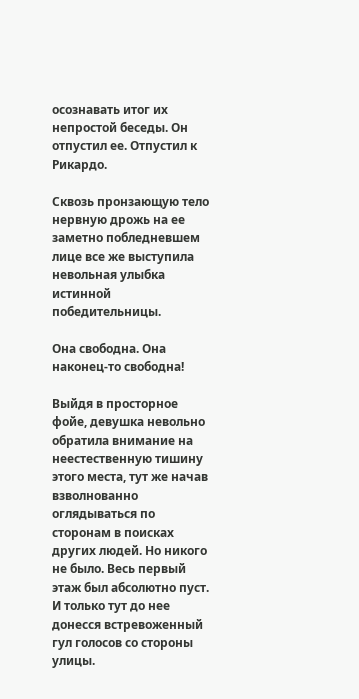осознавать итог их непростой беседы. Он отпустил ее. Отпустил к Рикардо.

Сквозь пронзающую тело нервную дрожь на ее заметно побледневшем лице все же выступила невольная улыбка истинной победительницы.

Она свободна. Она наконец-то свободна!

Выйдя в просторное фойе, девушка невольно обратила внимание на неестественную тишину этого места, тут же начав взволнованно оглядываться по сторонам в поисках других людей. Но никого не было. Весь первый этаж был абсолютно пуст. И только тут до нее донесся встревоженный гул голосов со стороны улицы.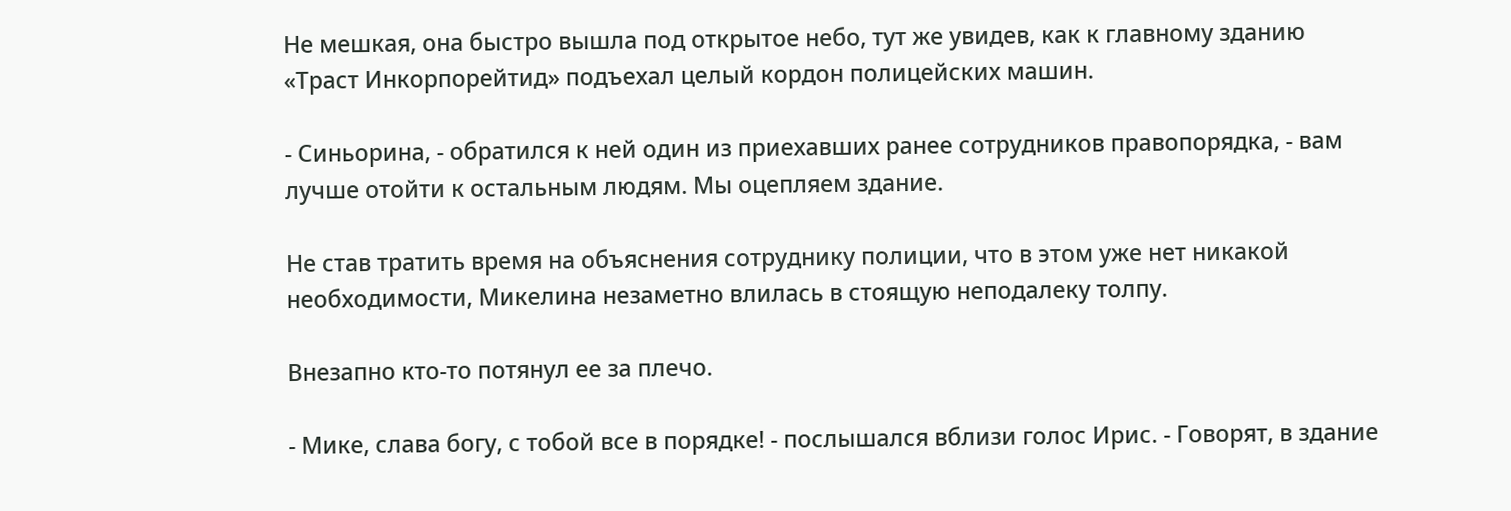Не мешкая, она быстро вышла под открытое небо, тут же увидев, как к главному зданию «Траст Инкорпорейтид» подъехал целый кордон полицейских машин.

- Синьорина, - обратился к ней один из приехавших ранее сотрудников правопорядка, - вам лучше отойти к остальным людям. Мы оцепляем здание.

Не став тратить время на объяснения сотруднику полиции, что в этом уже нет никакой необходимости, Микелина незаметно влилась в стоящую неподалеку толпу.

Внезапно кто-то потянул ее за плечо.

- Мике, слава богу, с тобой все в порядке! - послышался вблизи голос Ирис. - Говорят, в здание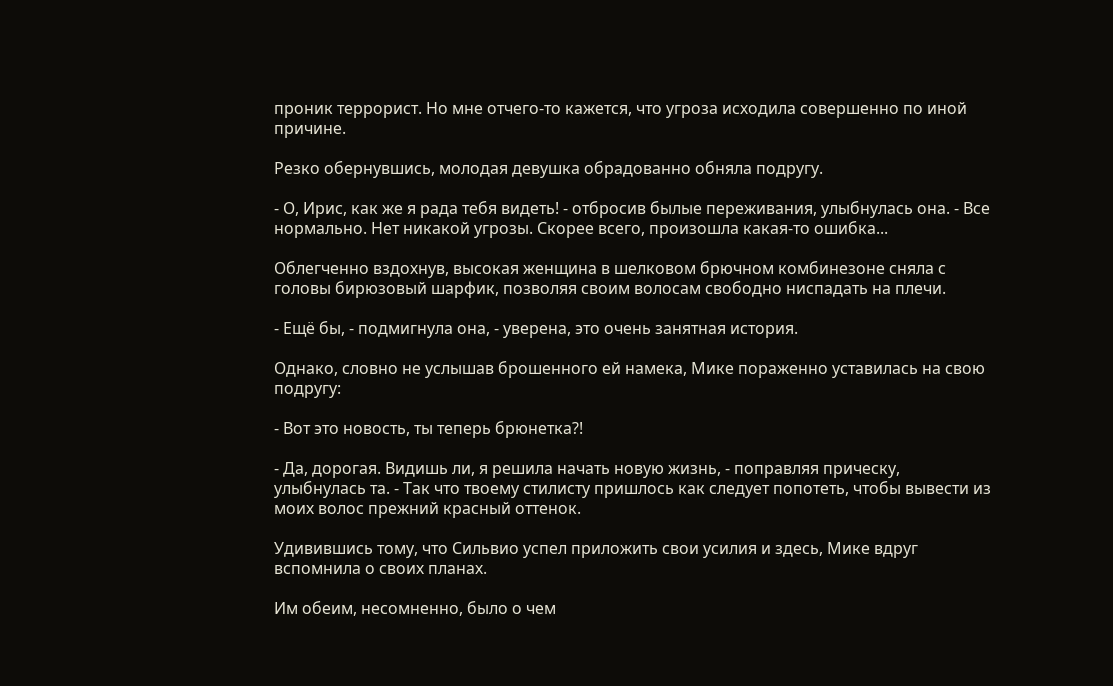проник террорист. Но мне отчего-то кажется, что угроза исходила совершенно по иной причине.

Резко обернувшись, молодая девушка обрадованно обняла подругу.

- О, Ирис, как же я рада тебя видеть! - отбросив былые переживания, улыбнулась она. - Все нормально. Нет никакой угрозы. Скорее всего, произошла какая-то ошибка...

Облегченно вздохнув, высокая женщина в шелковом брючном комбинезоне сняла с головы бирюзовый шарфик, позволяя своим волосам свободно ниспадать на плечи.

- Ещё бы, - подмигнула она, - уверена, это очень занятная история.

Однако, словно не услышав брошенного ей намека, Мике пораженно уставилась на свою подругу:

- Вот это новость, ты теперь брюнетка?!

- Да, дорогая. Видишь ли, я решила начать новую жизнь, - поправляя прическу, улыбнулась та. - Так что твоему стилисту пришлось как следует попотеть, чтобы вывести из моих волос прежний красный оттенок.

Удивившись тому, что Сильвио успел приложить свои усилия и здесь, Мике вдруг вспомнила о своих планах.

Им обеим, несомненно, было о чем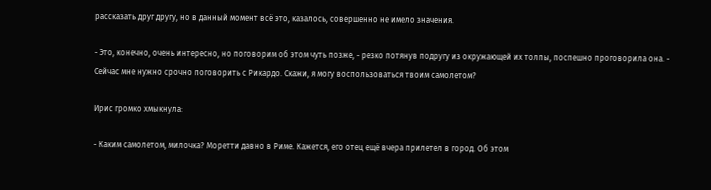рассказать друг другу, но в данный момент всё это, казалось, совершенно не имело значения.

- Это, конечно, очень интересно, но поговорим об этом чуть позже, - резко потянув подругу из окружающей их толпы, поспешно проговорила она. - Сейчас мне нужно срочно поговорить с Рикардо. Скажи, я могу воспользоваться твоим самолетом?

Ирис громко хмыкнула:

- Каким самолетом, милочка? Моретти давно в Риме. Кажется, его отец ещё вчера прилетел в город. Об этом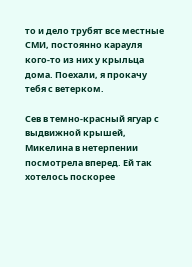то и дело трубят все местные СМИ, постоянно карауля кого-то из них у крыльца дома. Поехали, я прокачу тебя с ветерком.

Сев в темно-красный ягуар с выдвижной крышей, Микелина в нетерпении посмотрела вперед. Ей так хотелось поскорее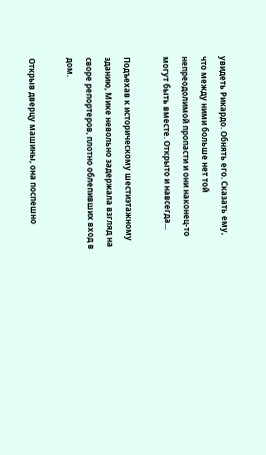увидеть Рикардо. Обнять его. Сказать ему, что между ними больше нет той непреодолимой пропасти и они наконец-то могут быть вместе. Открыто и навсегда...

Подъехав к историческому шестиэтажному зданию, Мике невольно задержала взгляд на своре репортеров, плотно облепивших вход в дом.

Открыв дверцу машины, она поспешно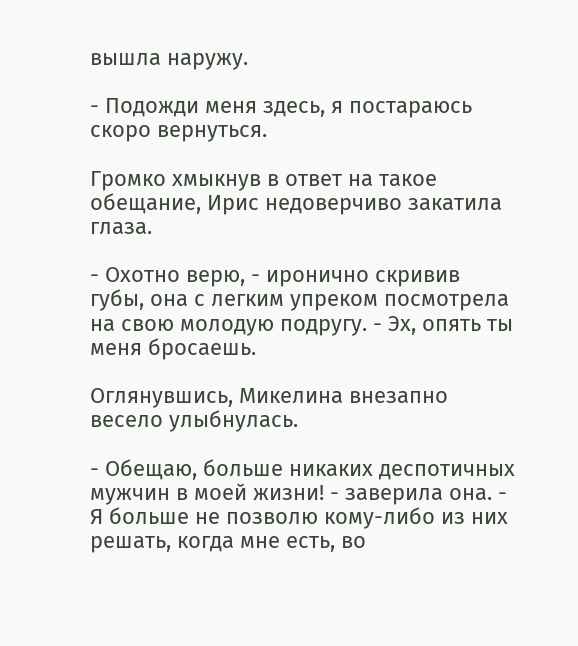вышла наружу.

- Подожди меня здесь, я постараюсь скоро вернуться.

Громко хмыкнув в ответ на такое обещание, Ирис недоверчиво закатила глаза.

- Охотно верю, - иронично скривив губы, она с легким упреком посмотрела на свою молодую подругу. - Эх, опять ты меня бросаешь.

Оглянувшись, Микелина внезапно весело улыбнулась.

- Обещаю, больше никаких деспотичных мужчин в моей жизни! - заверила она. - Я больше не позволю кому-либо из них решать, когда мне есть, во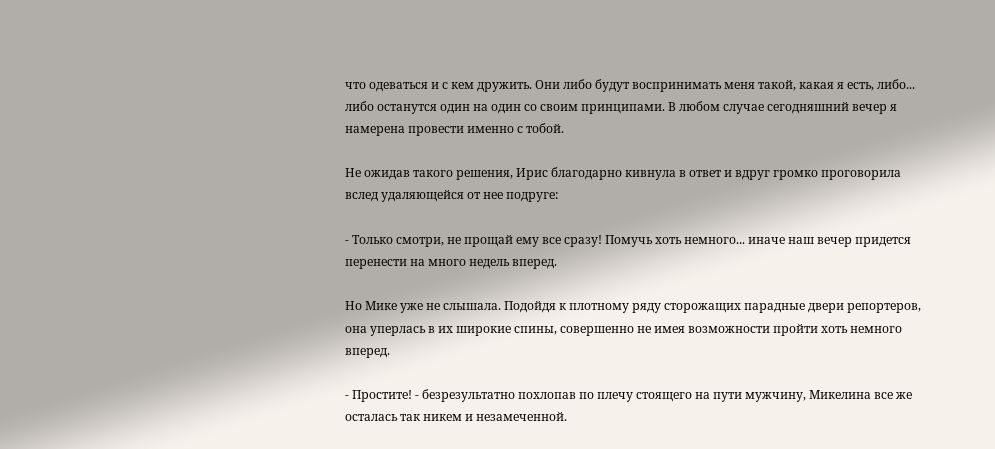что одеваться и с кем дружить. Они либо будут воспринимать меня такой, какая я есть, либо... либо останутся один на один со своим принципами. В любом случае сегодняшний вечер я намерена провести именно с тобой.

Не ожидав такого решения, Ирис благодарно кивнула в ответ и вдруг громко проговорила вслед удаляющейся от нее подруге:

- Только смотри, не прощай ему все сразу! Помучь хоть немного... иначе наш вечер придется перенести на много недель вперед.

Но Мике уже не слышала. Подойдя к плотному ряду сторожащих парадные двери репортеров, она уперлась в их широкие спины, совершенно не имея возможности пройти хоть немного вперед.

- Простите! - безрезультатно похлопав по плечу стоящего на пути мужчину, Микелина все же осталась так никем и незамеченной.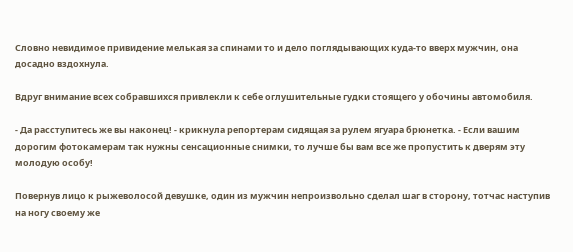Словно невидимое привидение мелькая за спинами то и дело поглядывающих куда-то вверх мужчин, она досадно вздохнула.

Вдруг внимание всех собравшихся привлекли к себе оглушительные гудки стоящего у обочины автомобиля.

- Да расступитесь же вы наконец! - крикнула репортерам сидящая за рулем ягуара брюнетка. - Если вашим дорогим фотокамерам так нужны сенсационные снимки, то лучше бы вам все же пропустить к дверям эту молодую особу!

Повернув лицо к рыжеволосой девушке, один из мужчин непроизвольно сделал шаг в сторону, тотчас наступив на ногу своему же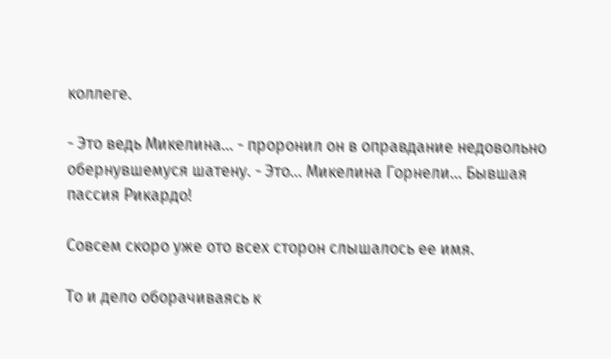коллеге.

- Это ведь Микелина... - проронил он в оправдание недовольно обернувшемуся шатену. - Это... Микелина Горнели... Бывшая пассия Рикардо!

Совсем скоро уже ото всех сторон слышалось ее имя.

То и дело оборачиваясь к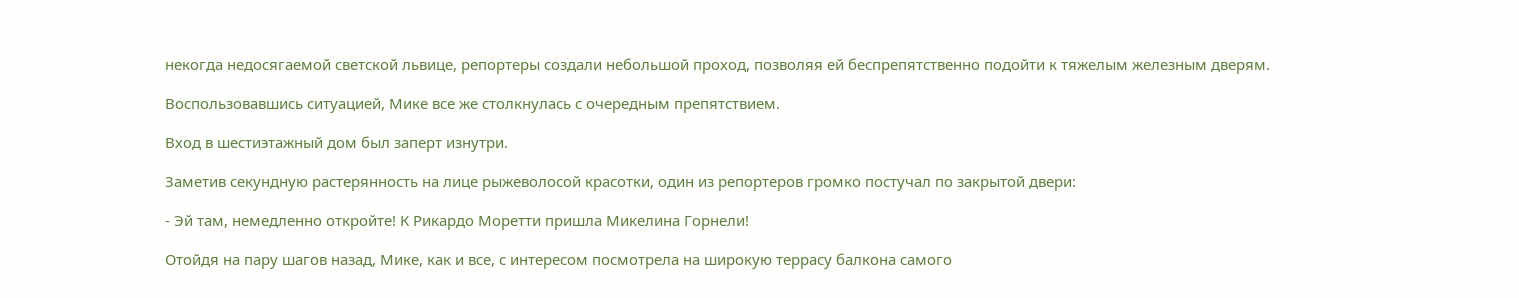некогда недосягаемой светской львице, репортеры создали небольшой проход, позволяя ей беспрепятственно подойти к тяжелым железным дверям.

Воспользовавшись ситуацией, Мике все же столкнулась с очередным препятствием.

Вход в шестиэтажный дом был заперт изнутри.

Заметив секундную растерянность на лице рыжеволосой красотки, один из репортеров громко постучал по закрытой двери:

- Эй там, немедленно откройте! К Рикардо Моретти пришла Микелина Горнели!

Отойдя на пару шагов назад, Мике, как и все, с интересом посмотрела на широкую террасу балкона самого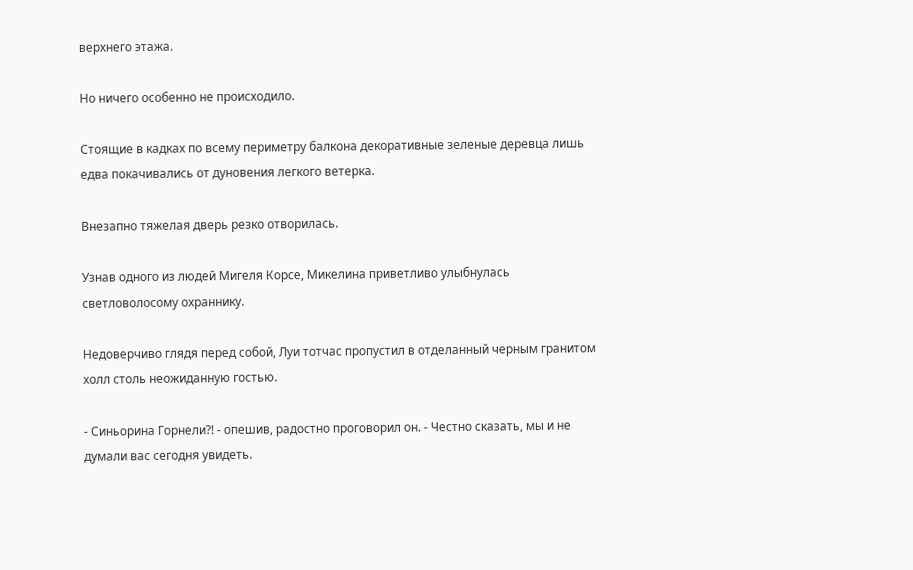верхнего этажа.

Но ничего особенно не происходило.

Стоящие в кадках по всему периметру балкона декоративные зеленые деревца лишь едва покачивались от дуновения легкого ветерка.

Внезапно тяжелая дверь резко отворилась.

Узнав одного из людей Мигеля Корсе, Микелина приветливо улыбнулась светловолосому охраннику.

Недоверчиво глядя перед собой, Луи тотчас пропустил в отделанный черным гранитом холл столь неожиданную гостью.

- Синьорина Горнели?! - опешив, радостно проговорил он. - Честно сказать, мы и не думали вас сегодня увидеть.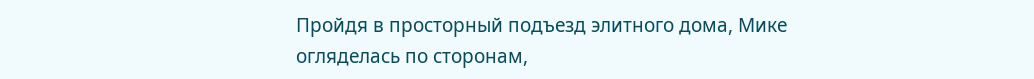Пройдя в просторный подъезд элитного дома, Мике огляделась по сторонам,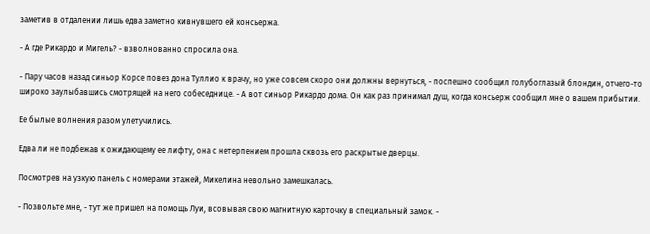заметив в отдалении лишь едва заметно кивнувшего ей консьержа.

- А где Рикардо и Мигель? - взволнованно спросила она.

- Пару часов назад синьор Корсе повез дона Туллио к врачу, но уже совсем скоро они должны вернуться, - поспешно сообщил голубоглазый блондин, отчего-то широко заулыбавшись смотрящей на него собеседнице. - А вот синьор Рикардо дома. Он как раз принимал душ, когда консьерж сообщил мне о вашем прибытии.

Ее былые волнения разом улетучились.

Едва ли не подбежав к ожидающему ее лифту, она с нетерпением прошла сквозь его раскрытые дверцы.

Посмотрев на узкую панель с номерами этажей, Микелина невольно замешкалась.

- Позвольте мне, - тут же пришел на помощь Луи, всовывая свою магнитную карточку в специальный замок. -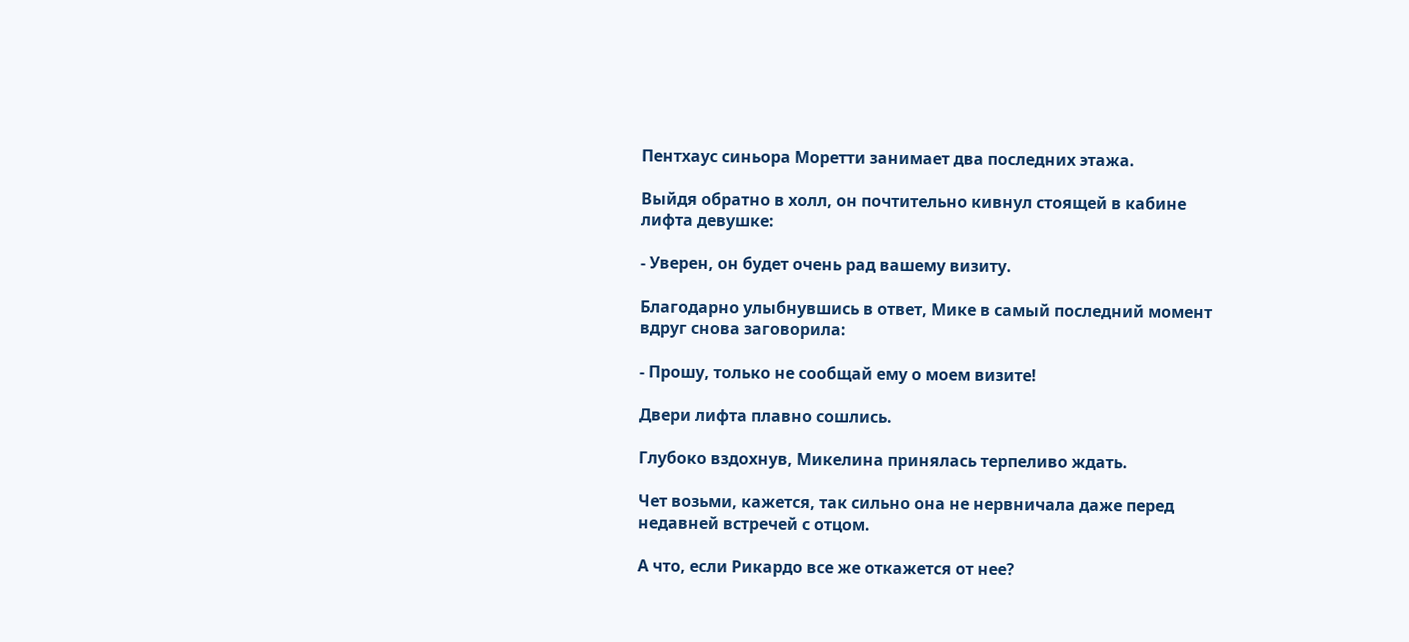Пентхаус синьора Моретти занимает два последних этажа.

Выйдя обратно в холл, он почтительно кивнул стоящей в кабине лифта девушке:

- Уверен, он будет очень рад вашему визиту.

Благодарно улыбнувшись в ответ, Мике в самый последний момент вдруг снова заговорила:

- Прошу, только не сообщай ему о моем визите!

Двери лифта плавно сошлись.

Глубоко вздохнув, Микелина принялась терпеливо ждать.

Чет возьми, кажется, так сильно она не нервничала даже перед недавней встречей с отцом.

А что, если Рикардо все же откажется от нее?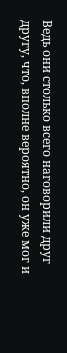Ведь они столько всего наговорили друг другу, что, вполне вероятно, он уже мог и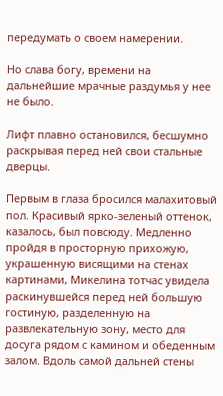передумать о своем намерении.

Но слава богу, времени на дальнейшие мрачные раздумья у нее не было.

Лифт плавно остановился, бесшумно раскрывая перед ней свои стальные дверцы.

Первым в глаза бросился малахитовый пол. Красивый ярко-зеленый оттенок, казалось, был повсюду. Медленно пройдя в просторную прихожую, украшенную висящими на стенах картинами, Микелина тотчас увидела раскинувшейся перед ней большую гостиную, разделенную на развлекательную зону, место для досуга рядом с камином и обеденным залом. Вдоль самой дальней стены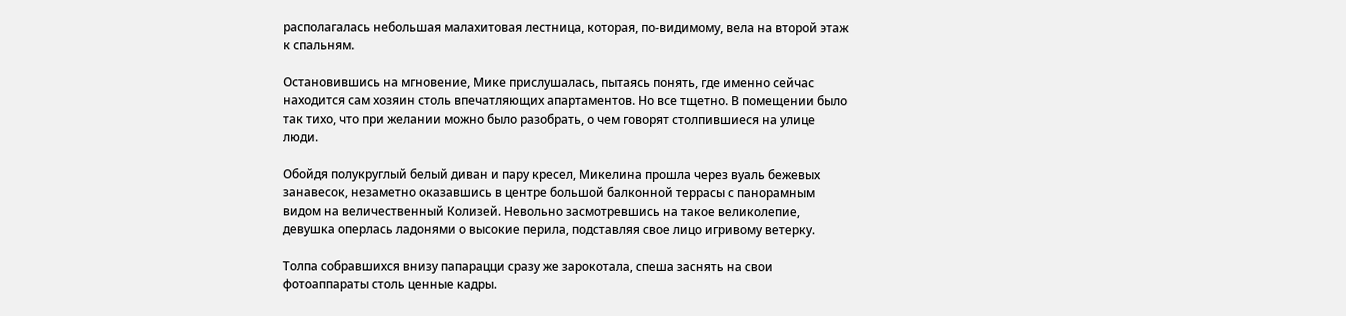располагалась небольшая малахитовая лестница, которая, по-видимому, вела на второй этаж к спальням.

Остановившись на мгновение, Мике прислушалась, пытаясь понять, где именно сейчас находится сам хозяин столь впечатляющих апартаментов. Но все тщетно. В помещении было так тихо, что при желании можно было разобрать, о чем говорят столпившиеся на улице люди.

Обойдя полукруглый белый диван и пару кресел, Микелина прошла через вуаль бежевых занавесок, незаметно оказавшись в центре большой балконной террасы с панорамным видом на величественный Колизей. Невольно засмотревшись на такое великолепие, девушка оперлась ладонями о высокие перила, подставляя свое лицо игривому ветерку.

Толпа собравшихся внизу папарацци сразу же зарокотала, спеша заснять на свои фотоаппараты столь ценные кадры.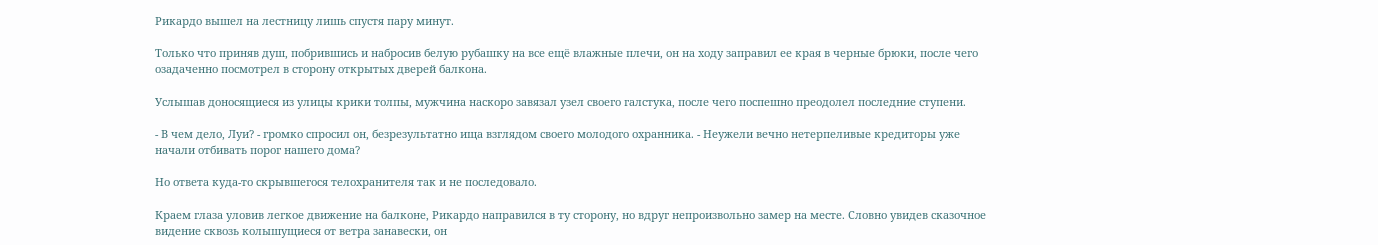Рикардо вышел на лестницу лишь спустя пару минут.

Только что приняв душ, побрившись и набросив белую рубашку на все ещё влажные плечи, он на ходу заправил ее края в черные брюки, после чего озадаченно посмотрел в сторону открытых дверей балкона.

Услышав доносящиеся из улицы крики толпы, мужчина наскоро завязал узел своего галстука, после чего поспешно преодолел последние ступени.

- В чем дело, Луи? - громко спросил он, безрезультатно ища взглядом своего молодого охранника. - Неужели вечно нетерпеливые кредиторы уже начали отбивать порог нашего дома?

Но ответа куда-то скрывшегося телохранителя так и не последовало.

Краем глаза уловив легкое движение на балконе, Рикардо направился в ту сторону, но вдруг непроизвольно замер на месте. Словно увидев сказочное видение сквозь колышущиеся от ветра занавески, он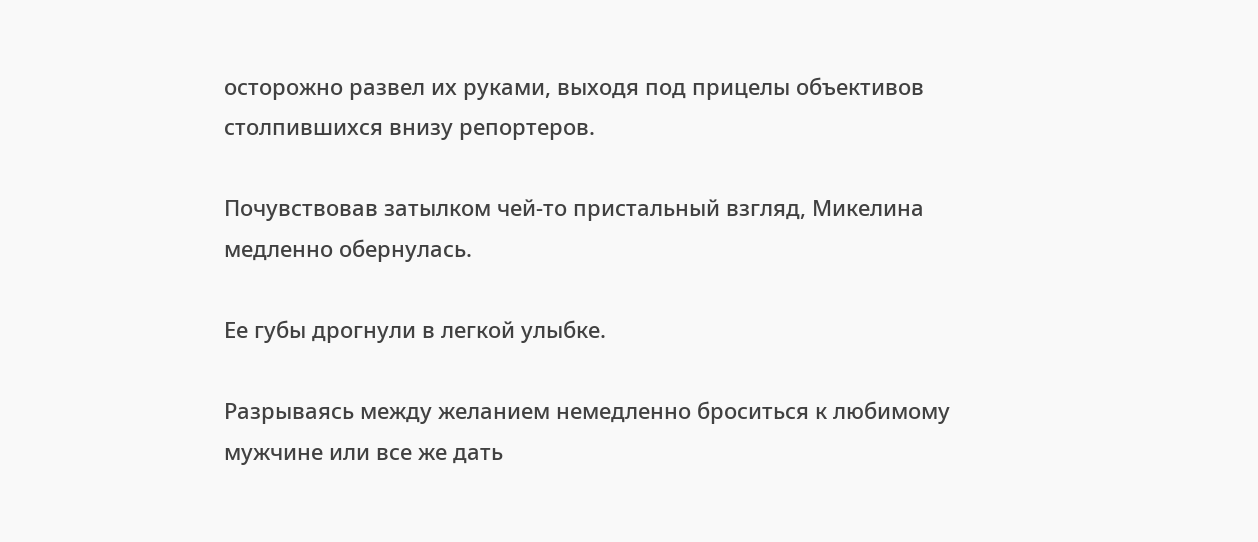осторожно развел их руками, выходя под прицелы объективов столпившихся внизу репортеров.

Почувствовав затылком чей-то пристальный взгляд, Микелина медленно обернулась.

Ее губы дрогнули в легкой улыбке.

Разрываясь между желанием немедленно броситься к любимому мужчине или все же дать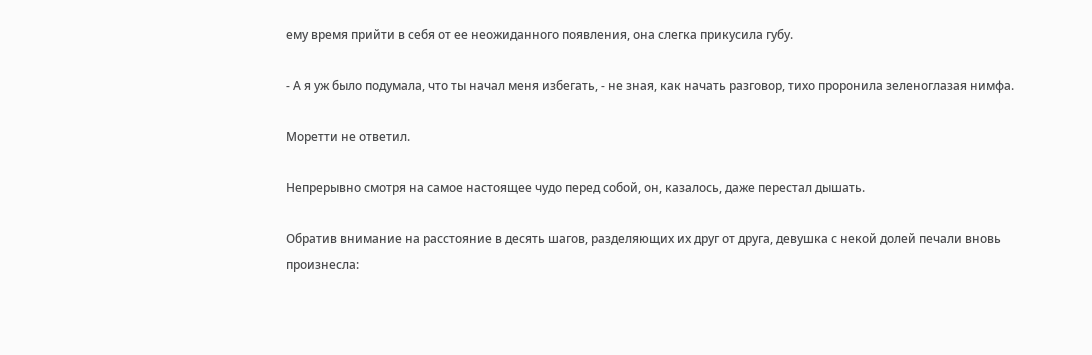ему время прийти в себя от ее неожиданного появления, она слегка прикусила губу.

- А я уж было подумала, что ты начал меня избегать, - не зная, как начать разговор, тихо проронила зеленоглазая нимфа.

Моретти не ответил.

Непрерывно смотря на самое настоящее чудо перед собой, он, казалось, даже перестал дышать.

Обратив внимание на расстояние в десять шагов, разделяющих их друг от друга, девушка с некой долей печали вновь произнесла: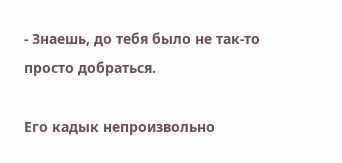- Знаешь, до тебя было не так-то просто добраться.

Его кадык непроизвольно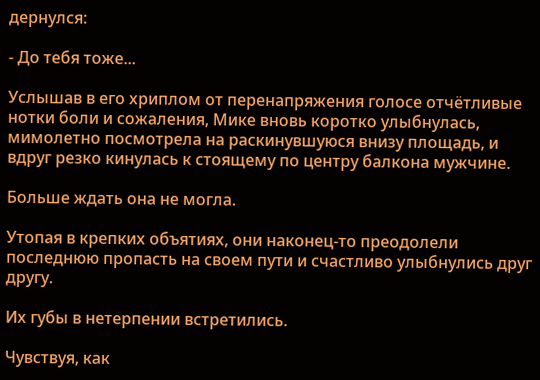дернулся:

- До тебя тоже...

Услышав в его хриплом от перенапряжения голосе отчётливые нотки боли и сожаления, Мике вновь коротко улыбнулась, мимолетно посмотрела на раскинувшуюся внизу площадь, и вдруг резко кинулась к стоящему по центру балкона мужчине.

Больше ждать она не могла.

Утопая в крепких объятиях, они наконец-то преодолели последнюю пропасть на своем пути и счастливо улыбнулись друг другу.

Их губы в нетерпении встретились.

Чувствуя, как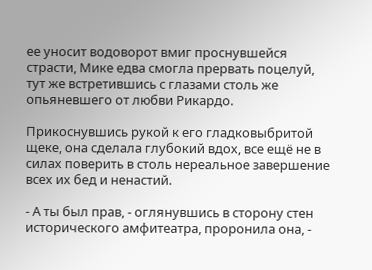ее уносит водоворот вмиг проснувшейся страсти, Мике едва смогла прервать поцелуй, тут же встретившись с глазами столь же опьяневшего от любви Рикардо.

Прикоснувшись рукой к его гладковыбритой щеке, она сделала глубокий вдох, все ещё не в силах поверить в столь нереальное завершение всех их бед и ненастий.

- А ты был прав, - оглянувшись в сторону стен исторического амфитеатра, проронила она, -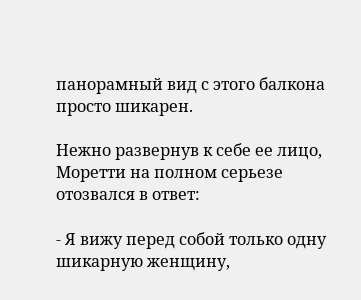панорамный вид с этого балкона просто шикарен.

Нежно развернув к себе ее лицо, Моретти на полном серьезе отозвался в ответ:

- Я вижу перед собой только одну шикарную женщину,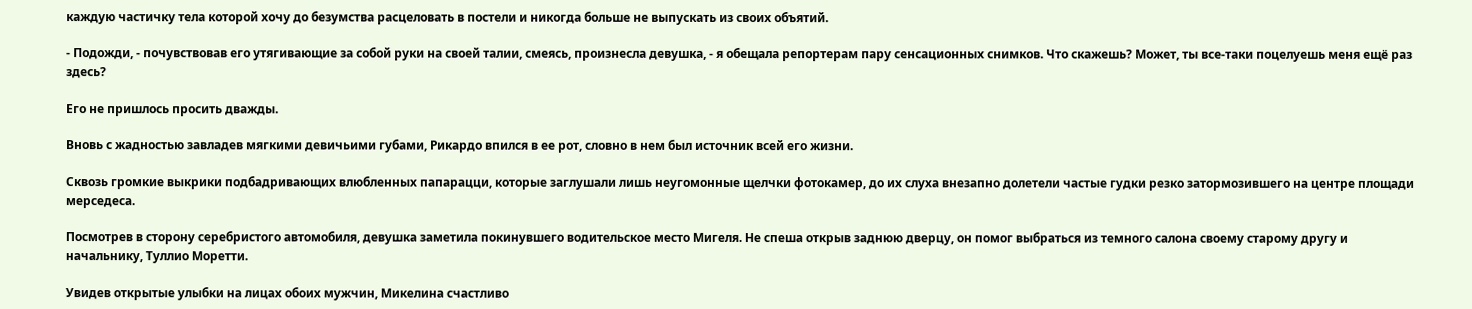каждую частичку тела которой хочу до безумства расцеловать в постели и никогда больше не выпускать из своих объятий.

- Подожди, - почувствовав его утягивающие за собой руки на своей талии, смеясь, произнесла девушка, - я обещала репортерам пару сенсационных снимков. Что скажешь? Может, ты все-таки поцелуешь меня ещё раз здесь?

Его не пришлось просить дважды.

Вновь с жадностью завладев мягкими девичьими губами, Рикардо впился в ее рот, словно в нем был источник всей его жизни.

Сквозь громкие выкрики подбадривающих влюбленных папарацци, которые заглушали лишь неугомонные щелчки фотокамер, до их слуха внезапно долетели частые гудки резко затормозившего на центре площади мерседеса.

Посмотрев в сторону серебристого автомобиля, девушка заметила покинувшего водительское место Мигеля. Не спеша открыв заднюю дверцу, он помог выбраться из темного салона своему старому другу и начальнику, Туллио Моретти.

Увидев открытые улыбки на лицах обоих мужчин, Микелина счастливо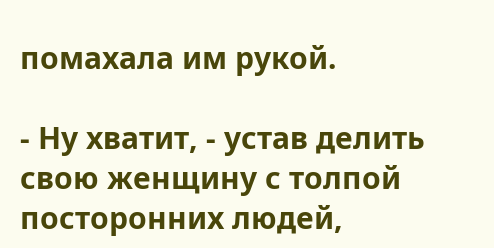помахала им рукой.

- Ну хватит, - устав делить свою женщину с толпой посторонних людей,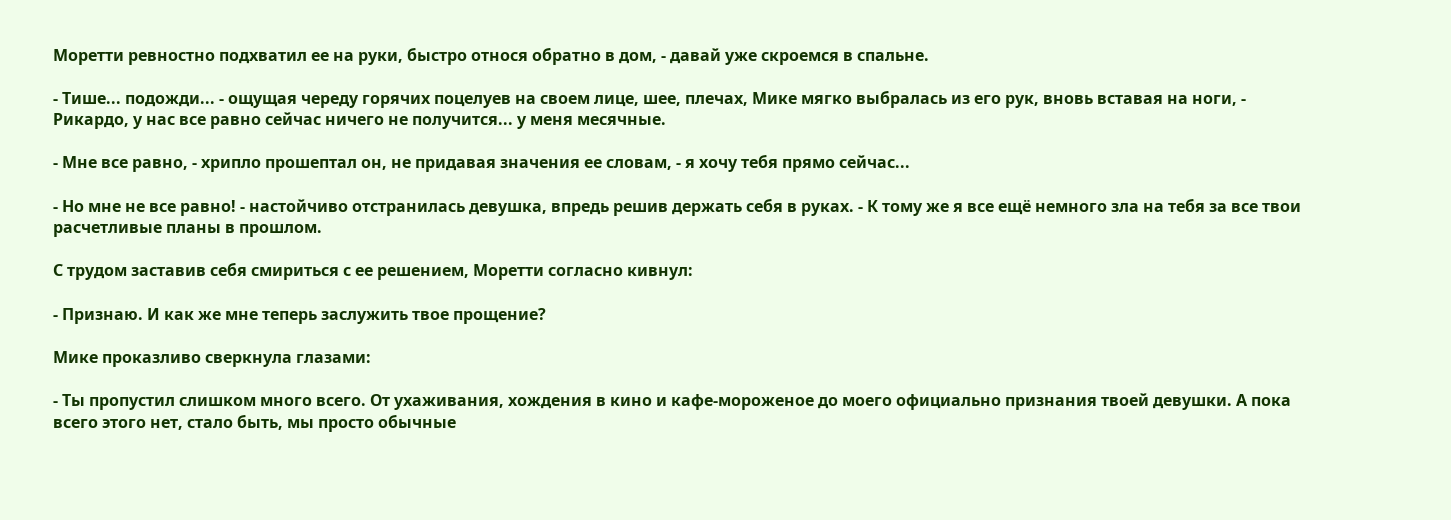Моретти ревностно подхватил ее на руки, быстро относя обратно в дом, - давай уже скроемся в спальне.

- Тише... подожди... - ощущая череду горячих поцелуев на своем лице, шее, плечах, Мике мягко выбралась из его рук, вновь вставая на ноги, - Рикардо, у нас все равно сейчас ничего не получится... у меня месячные.

- Мне все равно, - хрипло прошептал он, не придавая значения ее словам, - я хочу тебя прямо сейчас...

- Но мне не все равно! - настойчиво отстранилась девушка, впредь решив держать себя в руках. - К тому же я все ещё немного зла на тебя за все твои расчетливые планы в прошлом.

С трудом заставив себя смириться с ее решением, Моретти согласно кивнул:

- Признаю. И как же мне теперь заслужить твое прощение?

Мике проказливо сверкнула глазами:

- Ты пропустил слишком много всего. От ухаживания, хождения в кино и кафе-мороженое до моего официально признания твоей девушки. А пока всего этого нет, стало быть, мы просто обычные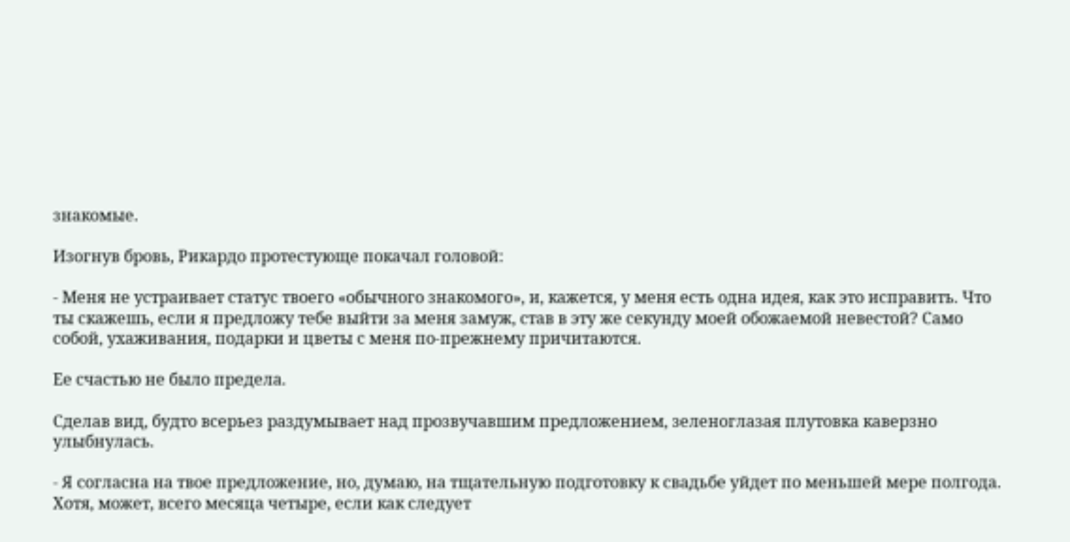знакомые.

Изогнув бровь, Рикардо протестующе покачал головой:

- Меня не устраивает статус твоего «обычного знакомого», и, кажется, у меня есть одна идея, как это исправить. Что ты скажешь, если я предложу тебе выйти за меня замуж, став в эту же секунду моей обожаемой невестой? Само собой, ухаживания, подарки и цветы с меня по-прежнему причитаются.

Ее счастью не было предела.

Сделав вид, будто всерьез раздумывает над прозвучавшим предложением, зеленоглазая плутовка каверзно улыбнулась.

- Я согласна на твое предложение, но, думаю, на тщательную подготовку к свадьбе уйдет по меньшей мере полгода. Хотя, может, всего месяца четыре, если как следует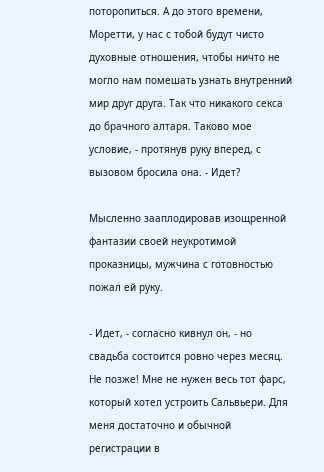поторопиться. А до этого времени, Моретти, у нас с тобой будут чисто духовные отношения, чтобы ничто не могло нам помешать узнать внутренний мир друг друга. Так что никакого секса до брачного алтаря. Таково мое условие, - протянув руку вперед, с вызовом бросила она. - Идет?

Мысленно зааплодировав изощренной фантазии своей неукротимой проказницы, мужчина с готовностью пожал ей руку.

- Идет, - согласно кивнул он, - но свадьба состоится ровно через месяц. Не позже! Мне не нужен весь тот фарс, который хотел устроить Сальвьери. Для меня достаточно и обычной регистрации в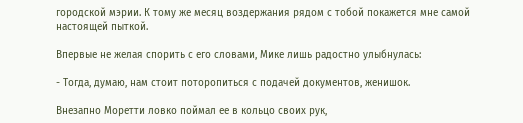городской мэрии. К тому же месяц воздержания рядом с тобой покажется мне самой настоящей пыткой.

Впервые не желая спорить с его словами, Мике лишь радостно улыбнулась:

- Тогда, думаю, нам стоит поторопиться с подачей документов, женишок.

Внезапно Моретти ловко поймал ее в кольцо своих рук,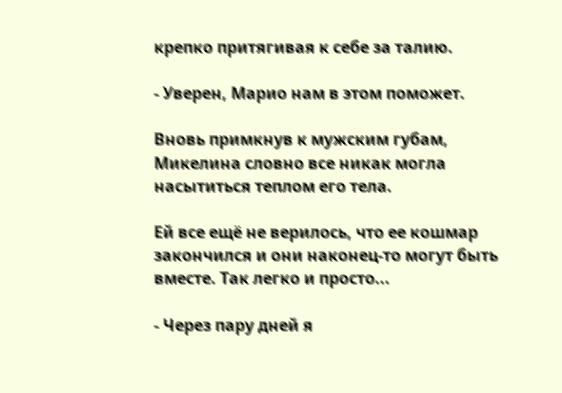крепко притягивая к себе за талию.

- Уверен, Марио нам в этом поможет.

Вновь примкнув к мужским губам, Микелина словно все никак могла насытиться теплом его тела.

Ей все ещё не верилось, что ее кошмар закончился и они наконец-то могут быть вместе. Так легко и просто...

- Через пару дней я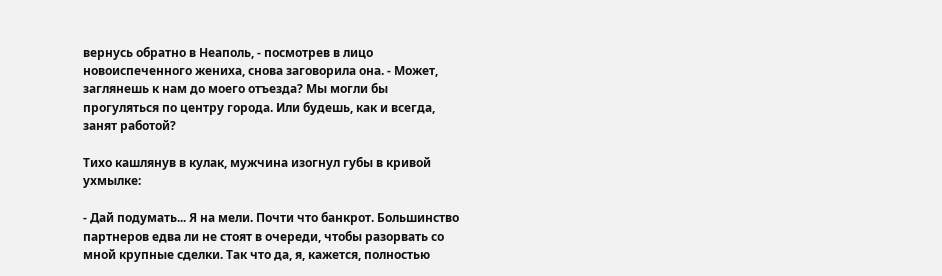вернусь обратно в Неаполь, - посмотрев в лицо новоиспеченного жениха, снова заговорила она. - Может, заглянешь к нам до моего отъезда? Мы могли бы прогуляться по центру города. Или будешь, как и всегда, занят работой?

Тихо кашлянув в кулак, мужчина изогнул губы в кривой ухмылке:

- Дай подумать... Я на мели. Почти что банкрот. Большинство партнеров едва ли не стоят в очереди, чтобы разорвать со мной крупные сделки. Так что да, я, кажется, полностью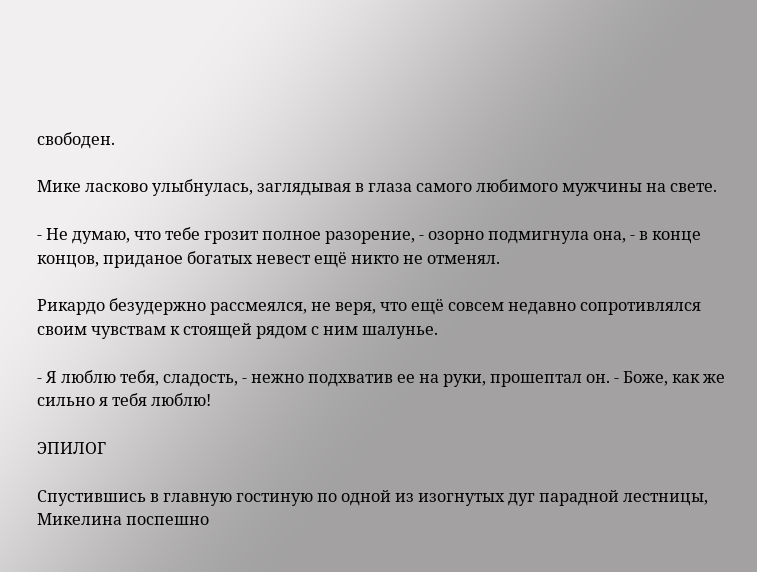свободен.

Мике ласково улыбнулась, заглядывая в глаза самого любимого мужчины на свете.

- Не думаю, что тебе грозит полное разорение, - озорно подмигнула она, - в конце концов, приданое богатых невест ещё никто не отменял.

Рикардо безудержно рассмеялся, не веря, что ещё совсем недавно сопротивлялся своим чувствам к стоящей рядом с ним шалунье.

- Я люблю тебя, сладость, - нежно подхватив ее на руки, прошептал он. - Боже, как же сильно я тебя люблю!

ЭПИЛОГ

Спустившись в главную гостиную по одной из изогнутых дуг парадной лестницы, Микелина поспешно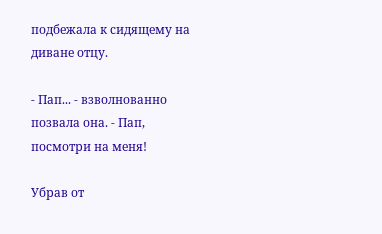подбежала к сидящему на диване отцу.

- Пап... - взволнованно позвала она. - Пап, посмотри на меня!

Убрав от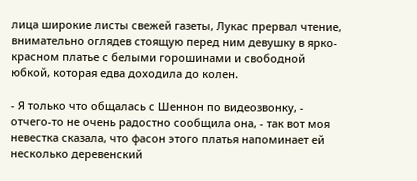лица широкие листы свежей газеты, Лукас прервал чтение, внимательно оглядев стоящую перед ним девушку в ярко-красном платье с белыми горошинами и свободной юбкой, которая едва доходила до колен.

- Я только что общалась с Шеннон по видеозвонку, - отчего-то не очень радостно сообщила она, - так вот моя невестка сказала, что фасон этого платья напоминает ей несколько деревенский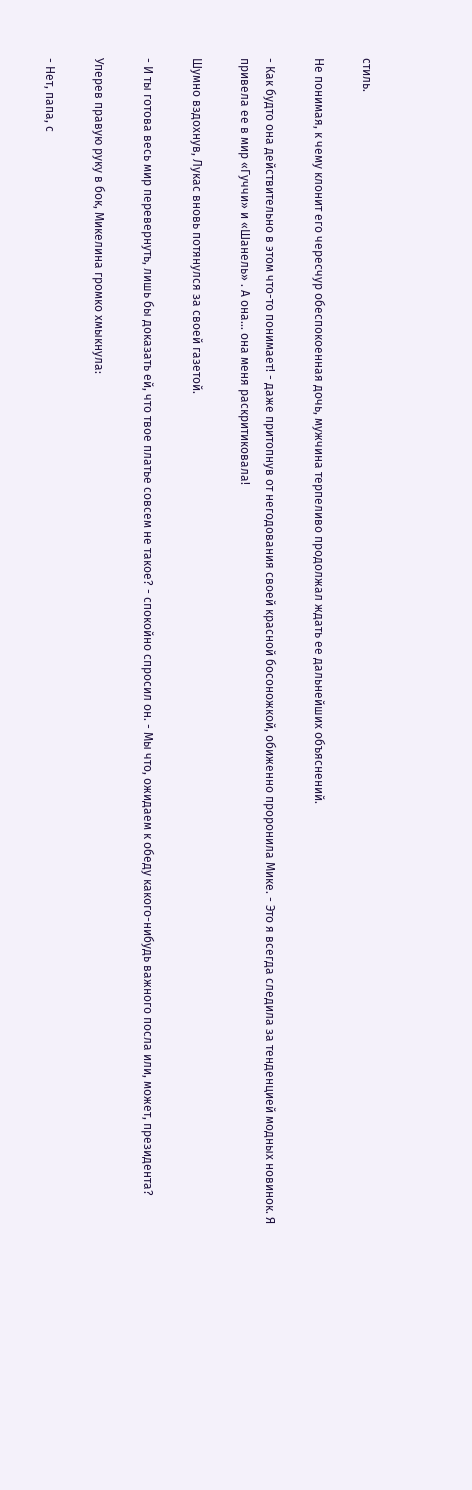стиль.

Не понимая, к чему клонит его чересчур обеспокоенная дочь, мужчина терпеливо продолжал ждать ее дальнейших объяснений.

- Как будто она действительно в этом что-то понимает! - даже притопнув от негодования своей красной босоножкой, обиженно проронила Мике. - Это я всегда следила за тенденцией модных новинок. Я привела ее в мир «Гуччи» и «Шанель» . А она... она меня раскритиковала!

Шумно вздохнув, Лукас вновь потянулся за своей газетой.

- И ты готова весь мир перевернуть, лишь бы доказать ей, что твое платье совсем не такое? - спокойно спросил он. - Мы что, ожидаем к обеду какого-нибудь важного посла или, может, президента?

Уперев правую руку в бок, Микелина громко хмыкнула:

- Нет, папа, с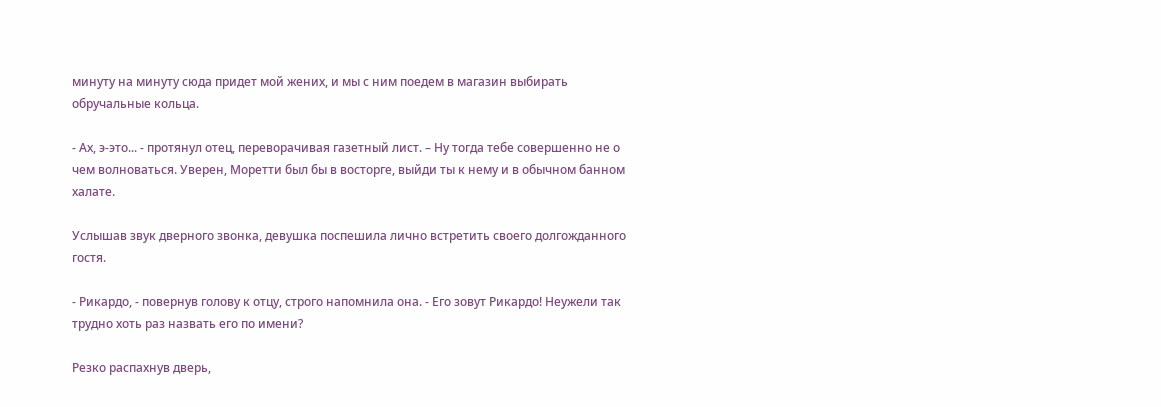минуту на минуту сюда придет мой жених, и мы с ним поедем в магазин выбирать обручальные кольца.

- Ах, э-это... - протянул отец, переворачивая газетный лист. – Ну тогда тебе совершенно не о чем волноваться. Уверен, Моретти был бы в восторге, выйди ты к нему и в обычном банном халате.

Услышав звук дверного звонка, девушка поспешила лично встретить своего долгожданного гостя.

- Рикардо, - повернув голову к отцу, строго напомнила она. - Его зовут Рикардо! Неужели так трудно хоть раз назвать его по имени?

Резко распахнув дверь,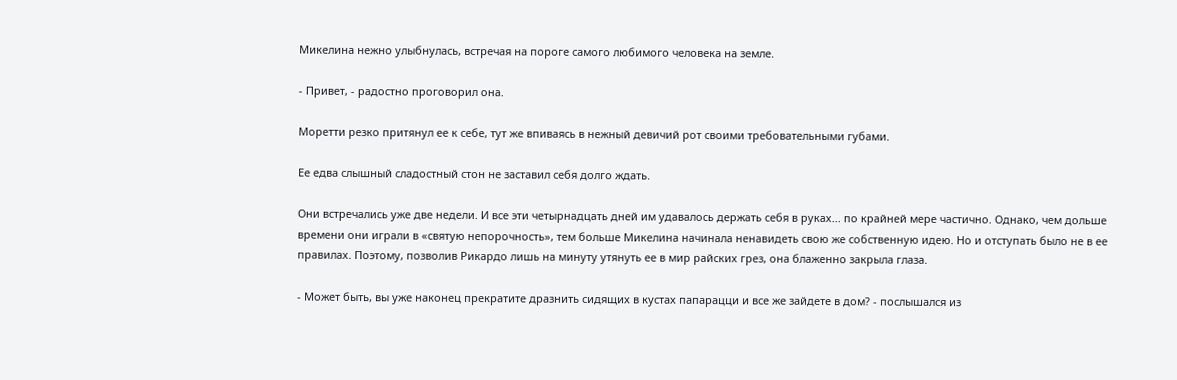Микелина нежно улыбнулась, встречая на пороге самого любимого человека на земле.

- Привет, - радостно проговорил она.

Моретти резко притянул ее к себе, тут же впиваясь в нежный девичий рот своими требовательными губами.

Ее едва слышный сладостный стон не заставил себя долго ждать.

Они встречались уже две недели. И все эти четырнадцать дней им удавалось держать себя в руках... по крайней мере частично. Однако, чем дольше времени они играли в «святую непорочность», тем больше Микелина начинала ненавидеть свою же собственную идею. Но и отступать было не в ее правилах. Поэтому, позволив Рикардо лишь на минуту утянуть ее в мир райских грез, она блаженно закрыла глаза.

- Может быть, вы уже наконец прекратите дразнить сидящих в кустах папарацци и все же зайдете в дом? - послышался из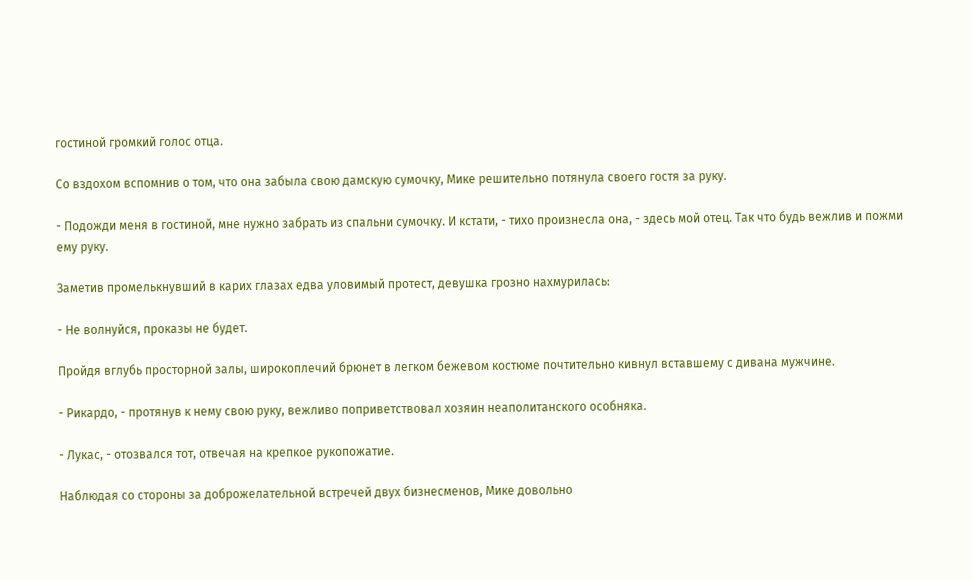гостиной громкий голос отца.

Со вздохом вспомнив о том, что она забыла свою дамскую сумочку, Мике решительно потянула своего гостя за руку.

- Подожди меня в гостиной, мне нужно забрать из спальни сумочку. И кстати, - тихо произнесла она, - здесь мой отец. Так что будь вежлив и пожми ему руку.

Заметив промелькнувший в карих глазах едва уловимый протест, девушка грозно нахмурилась:

- Не волнуйся, проказы не будет.

Пройдя вглубь просторной залы, широкоплечий брюнет в легком бежевом костюме почтительно кивнул вставшему с дивана мужчине.

- Рикардо, - протянув к нему свою руку, вежливо поприветствовал хозяин неаполитанского особняка.

- Лукас, - отозвался тот, отвечая на крепкое рукопожатие.

Наблюдая со стороны за доброжелательной встречей двух бизнесменов, Мике довольно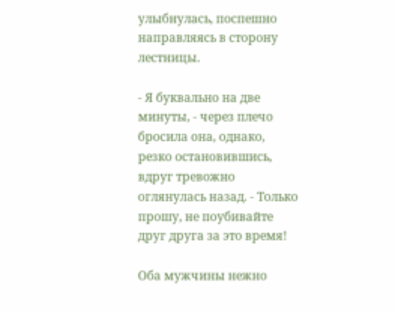улыбнулась, поспешно направляясь в сторону лестницы.

- Я буквально на две минуты, - через плечо бросила она, однако, резко остановившись, вдруг тревожно оглянулась назад. - Только прошу, не поубивайте друг друга за это время!

Оба мужчины нежно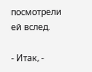посмотрели ей вслед.

- Итак, -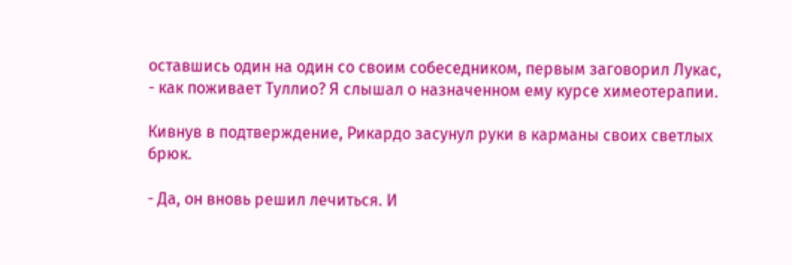оставшись один на один со своим собеседником, первым заговорил Лукас, - как поживает Туллио? Я слышал о назначенном ему курсе химеотерапии.

Кивнув в подтверждение, Рикардо засунул руки в карманы своих светлых брюк.

- Да, он вновь решил лечиться. И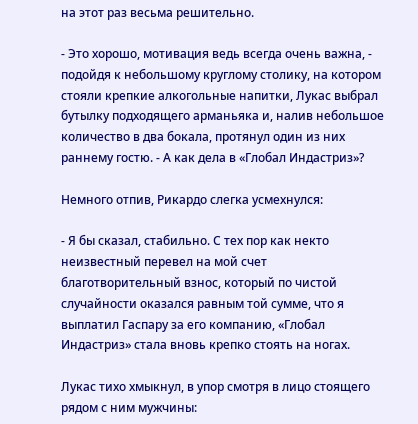на этот раз весьма решительно.

- Это хорошо, мотивация ведь всегда очень важна, - подойдя к небольшому круглому столику, на котором стояли крепкие алкогольные напитки, Лукас выбрал бутылку подходящего арманьяка и, налив небольшое количество в два бокала, протянул один из них раннему гостю. - А как дела в «Глобал Индастриз»?

Немного отпив, Рикардо слегка усмехнулся:

- Я бы сказал, стабильно. С тех пор как некто неизвестный перевел на мой счет благотворительный взнос, который по чистой случайности оказался равным той сумме, что я выплатил Гаспару за его компанию, «Глобал Индастриз» стала вновь крепко стоять на ногах.

Лукас тихо хмыкнул, в упор смотря в лицо стоящего рядом с ним мужчины: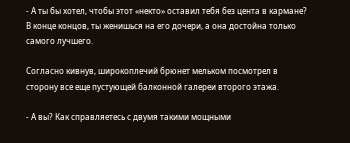- А ты бы хотел, чтобы этот «некто» оставил тебя без цента в кармане? В конце концов, ты женишься на его дочери, а она достойна только самого лучшего.

Согласно кивнув, широкоплечий брюнет мельком посмотрел в сторону все еще пустующей балконной галереи второго этажа.

- А вы? Как справляетесь с двумя такими мощными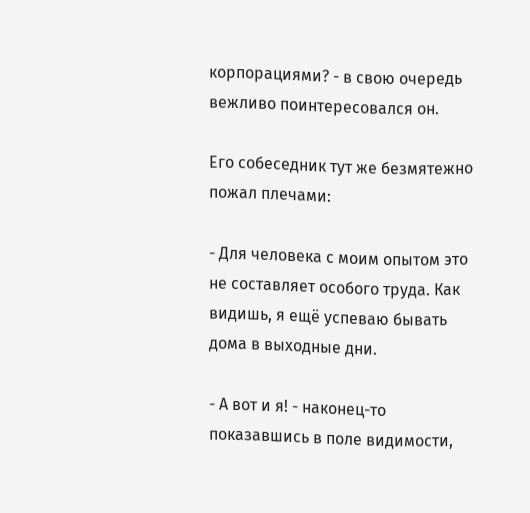корпорациями? - в свою очередь вежливо поинтересовался он.

Его собеседник тут же безмятежно пожал плечами:

- Для человека с моим опытом это не составляет особого труда. Как видишь, я ещё успеваю бывать дома в выходные дни.

- А вот и я! - наконец-то показавшись в поле видимости,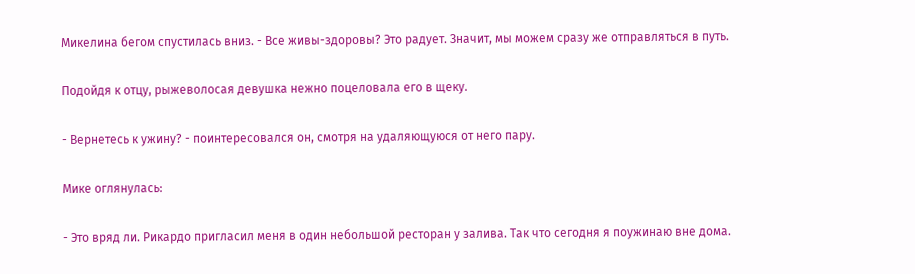Микелина бегом спустилась вниз. - Все живы-здоровы? Это радует. Значит, мы можем сразу же отправляться в путь.

Подойдя к отцу, рыжеволосая девушка нежно поцеловала его в щеку.

- Вернетесь к ужину? - поинтересовался он, смотря на удаляющуюся от него пару.

Мике оглянулась:

- Это вряд ли. Рикардо пригласил меня в один небольшой ресторан у залива. Так что сегодня я поужинаю вне дома.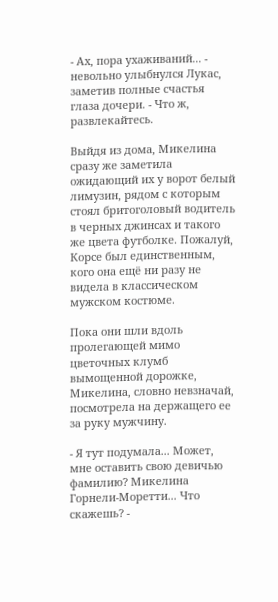- Ах, пора ухаживаний... - невольно улыбнулся Лукас, заметив полные счастья глаза дочери. - Что ж, развлекайтесь.

Выйдя из дома, Микелина сразу же заметила ожидающий их у ворот белый лимузин, рядом с которым стоял бритоголовый водитель в черных джинсах и такого же цвета футболке. Пожалуй, Корсе был единственным, кого она ещё ни разу не видела в классическом мужском костюме.

Пока они шли вдоль пролегающей мимо цветочных клумб вымощенной дорожке, Микелина, словно невзначай, посмотрела на держащего ее за руку мужчину.

- Я тут подумала... Может, мне оставить свою девичью фамилию? Микелина Горнели-Моретти... Что скажешь? -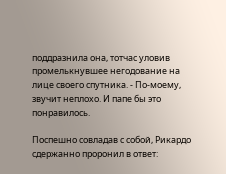поддразнила она, тотчас уловив промелькнувшее негодование на лице своего спутника. - По-моему, звучит неплохо. И папе бы это понравилось.

Поспешно совладав с собой, Рикардо сдержанно проронил в ответ: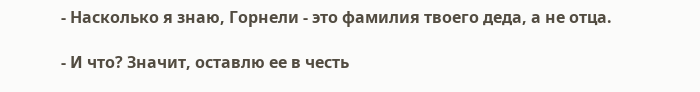- Насколько я знаю, Горнели - это фамилия твоего деда, а не отца.

- И что? Значит, оставлю ее в честь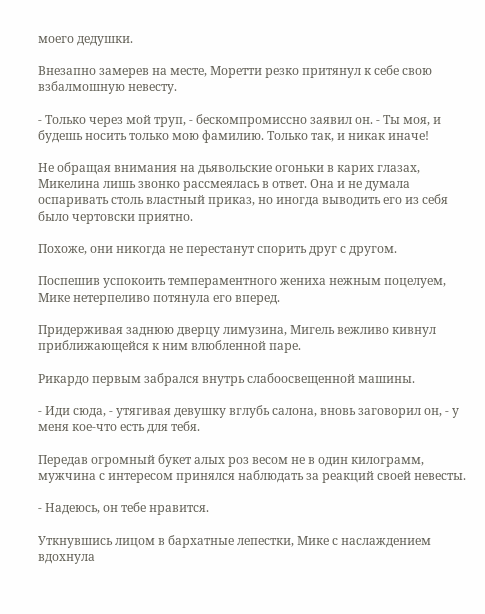моего дедушки.

Внезапно замерев на месте, Моретти резко притянул к себе свою взбалмошную невесту.

- Только через мой труп, - бескомпромиссно заявил он. - Ты моя, и будешь носить только мою фамилию. Только так, и никак иначе!

Не обращая внимания на дьявольские огоньки в карих глазах, Микелина лишь звонко рассмеялась в ответ. Она и не думала оспаривать столь властный приказ, но иногда выводить его из себя было чертовски приятно.

Похоже, они никогда не перестанут спорить друг с другом.

Поспешив успокоить темпераментного жениха нежным поцелуем, Мике нетерпеливо потянула его вперед.

Придерживая заднюю дверцу лимузина, Мигель вежливо кивнул приближающейся к ним влюбленной паре.

Рикардо первым забрался внутрь слабоосвещенной машины.

- Иди сюда, - утягивая девушку вглубь салона, вновь заговорил он, - у меня кое-что есть для тебя.

Передав огромный букет алых роз весом не в один килограмм, мужчина с интересом принялся наблюдать за реакций своей невесты.

- Надеюсь, он тебе нравится.

Уткнувшись лицом в бархатные лепестки, Мике с наслаждением вдохнула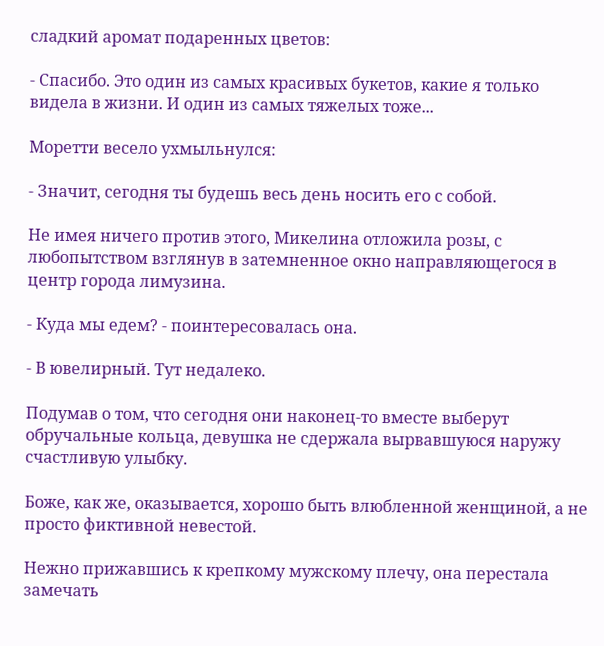сладкий аромат подаренных цветов:

- Спасибо. Это один из самых красивых букетов, какие я только видела в жизни. И один из самых тяжелых тоже...

Моретти весело ухмыльнулся:

- Значит, сегодня ты будешь весь день носить его с собой.

Не имея ничего против этого, Микелина отложила розы, с любопытством взглянув в затемненное окно направляющегося в центр города лимузина.

- Куда мы едем? - поинтересовалась она.

- В ювелирный. Тут недалеко.

Подумав о том, что сегодня они наконец-то вместе выберут обручальные кольца, девушка не сдержала вырвавшуюся наружу счастливую улыбку.

Боже, как же, оказывается, хорошо быть влюбленной женщиной, а не просто фиктивной невестой.

Нежно прижавшись к крепкому мужскому плечу, она перестала замечать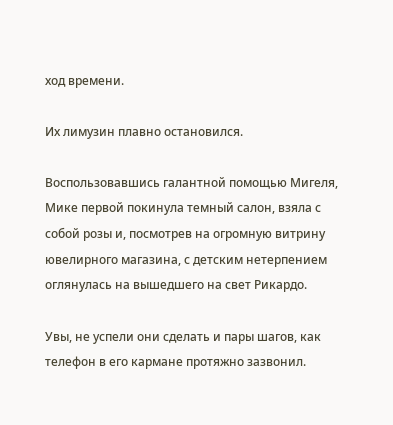ход времени.

Их лимузин плавно остановился.

Воспользовавшись галантной помощью Мигеля, Мике первой покинула темный салон, взяла с собой розы и, посмотрев на огромную витрину ювелирного магазина, с детским нетерпением оглянулась на вышедшего на свет Рикардо.

Увы, не успели они сделать и пары шагов, как телефон в его кармане протяжно зазвонил.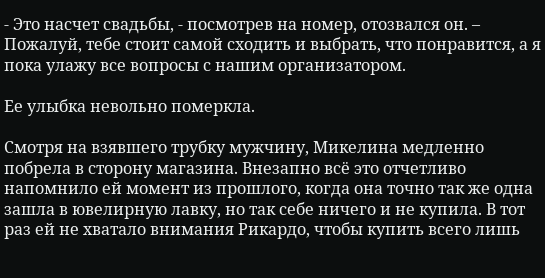- Это насчет свадьбы, - посмотрев на номер, отозвался он. – Пожалуй, тебе стоит самой сходить и выбрать, что понравится, а я пока улажу все вопросы с нашим организатором.

Ее улыбка невольно померкла.

Смотря на взявшего трубку мужчину, Микелина медленно побрела в сторону магазина. Внезапно всё это отчетливо напомнило ей момент из прошлого, когда она точно так же одна зашла в ювелирную лавку, но так себе ничего и не купила. В тот раз ей не хватало внимания Рикардо, чтобы купить всего лишь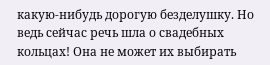какую-нибудь дорогую безделушку. Но ведь сейчас речь шла о свадебных кольцах! Она не может их выбирать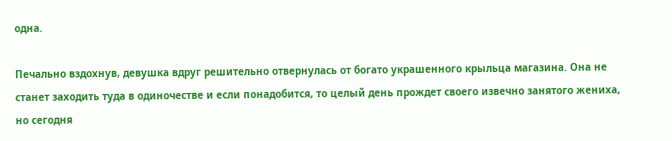одна.

Печально вздохнув, девушка вдруг решительно отвернулась от богато украшенного крыльца магазина. Она не станет заходить туда в одиночестве и если понадобится, то целый день прождет своего извечно занятого жениха, но сегодня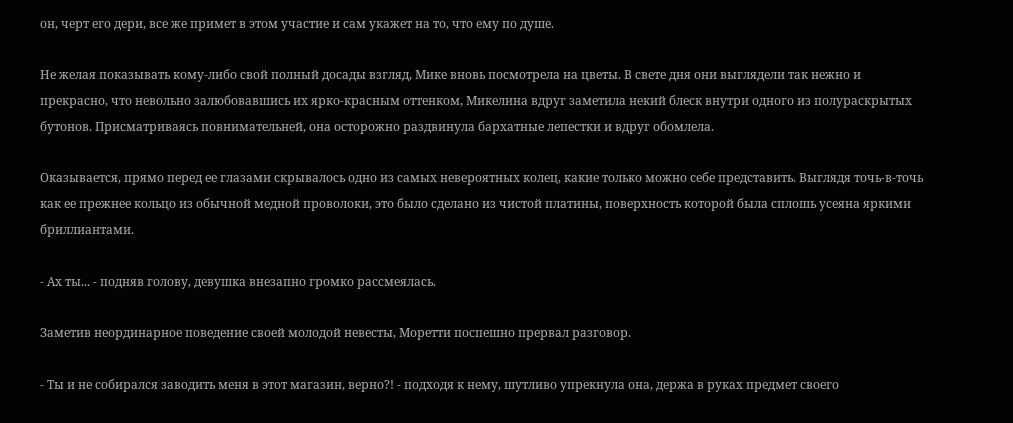он, черт его дери, все же примет в этом участие и сам укажет на то, что ему по душе.

Не желая показывать кому-либо свой полный досады взгляд, Мике вновь посмотрела на цветы. В свете дня они выглядели так нежно и прекрасно, что невольно залюбовавшись их ярко-красным оттенком, Микелина вдруг заметила некий блеск внутри одного из полураскрытых бутонов. Присматриваясь повнимательней, она осторожно раздвинула бархатные лепестки и вдруг обомлела.

Оказывается, прямо перед ее глазами скрывалось одно из самых невероятных колец, какие только можно себе представить. Выглядя точь-в-точь как ее прежнее кольцо из обычной медной проволоки, это было сделано из чистой платины, поверхность которой была сплошь усеяна яркими бриллиантами.

- Ах ты... - подняв голову, девушка внезапно громко рассмеялась.

Заметив неординарное поведение своей молодой невесты, Моретти поспешно прервал разговор.

- Ты и не собирался заводить меня в этот магазин, верно?! - подходя к нему, шутливо упрекнула она, держа в руках предмет своего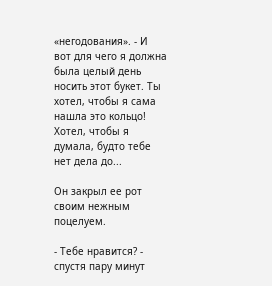«негодования». - И вот для чего я должна была целый день носить этот букет. Ты хотел, чтобы я сама нашла это кольцо! Хотел, чтобы я думала, будто тебе нет дела до...

Он закрыл ее рот своим нежным поцелуем.

- Тебе нравится? - спустя пару минут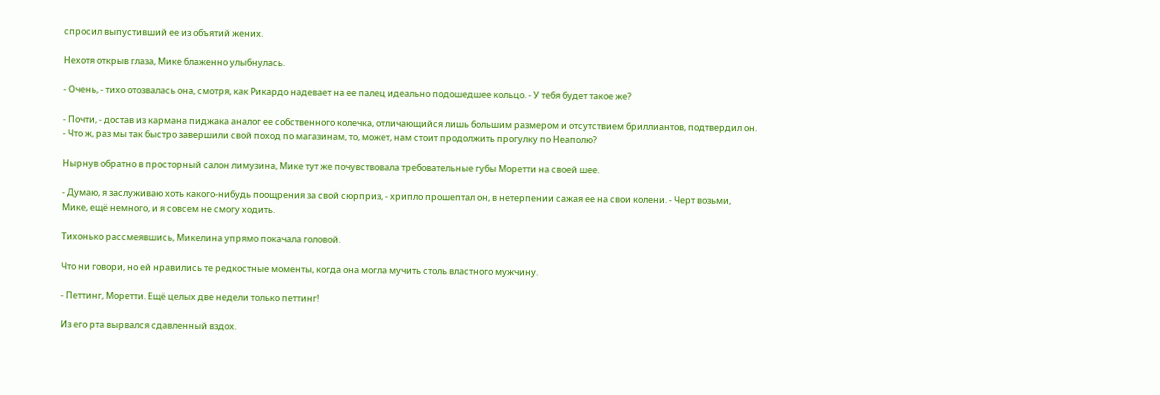спросил выпустивший ее из объятий жених.

Нехотя открыв глаза, Мике блаженно улыбнулась.

- Очень, - тихо отозвалась она, смотря, как Рикардо надевает на ее палец идеально подошедшее кольцо. - У тебя будет такое же?

- Почти, - достав из кармана пиджака аналог ее собственного колечка, отличающийся лишь большим размером и отсутствием бриллиантов, подтвердил он. - Что ж, раз мы так быстро завершили свой поход по магазинам, то, может, нам стоит продолжить прогулку по Неаполю?

Нырнув обратно в просторный салон лимузина, Мике тут же почувствовала требовательные губы Моретти на своей шее.

- Думаю, я заслуживаю хоть какого-нибудь поощрения за свой сюрприз, - хрипло прошептал он, в нетерпении сажая ее на свои колени. - Черт возьми, Мике, ещё немного, и я совсем не смогу ходить.

Тихонько рассмеявшись, Микелина упрямо покачала головой.

Что ни говори, но ей нравились те редкостные моменты, когда она могла мучить столь властного мужчину.

- Петтинг, Моретти. Ещё целых две недели только петтинг!

Из его рта вырвался сдавленный вздох.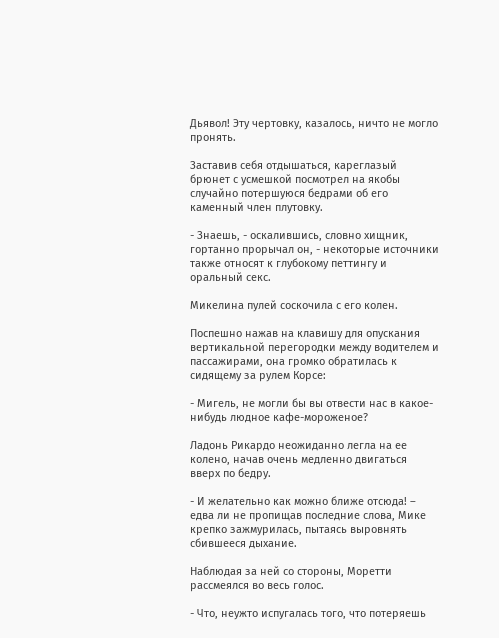Дьявол! Эту чертовку, казалось, ничто не могло пронять.

Заставив себя отдышаться, кареглазый брюнет с усмешкой посмотрел на якобы случайно потершуюся бедрами об его каменный член плутовку.

- Знаешь, - оскалившись, словно хищник, гортанно прорычал он, - некоторые источники также относят к глубокому петтингу и оральный секс.

Микелина пулей соскочила с его колен.

Поспешно нажав на клавишу для опускания вертикальной перегородки между водителем и пассажирами, она громко обратилась к сидящему за рулем Корсе:

- Мигель, не могли бы вы отвести нас в какое-нибудь людное кафе-мороженое?

Ладонь Рикардо неожиданно легла на ее колено, начав очень медленно двигаться вверх по бедру.

- И желательно как можно ближе отсюда! – едва ли не пропищав последние слова, Мике крепко зажмурилась, пытаясь выровнять сбившееся дыхание.

Наблюдая за ней со стороны, Моретти рассмеялся во весь голос.

- Что, неужто испугалась того, что потеряешь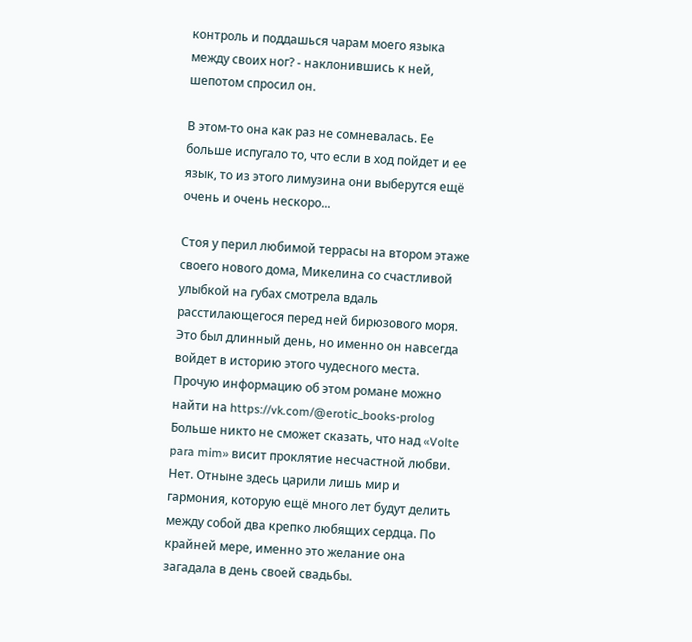контроль и поддашься чарам моего языка между своих ног? - наклонившись к ней, шепотом спросил он.

В этом-то она как раз не сомневалась. Ее больше испугало то, что если в ход пойдет и ее язык, то из этого лимузина они выберутся ещё очень и очень нескоро...

Стоя у перил любимой террасы на втором этаже своего нового дома, Микелина со счастливой улыбкой на губах смотрела вдаль расстилающегося перед ней бирюзового моря. Это был длинный день, но именно он навсегда войдет в историю этого чудесного места. Прочую информацию об этом романе можно найти на https://vk.com/@erotic_books-prolog Больше никто не сможет сказать, что над «Volte para mim» висит проклятие несчастной любви. Нет. Отныне здесь царили лишь мир и гармония, которую ещё много лет будут делить между собой два крепко любящих сердца. По крайней мере, именно это желание она загадала в день своей свадьбы.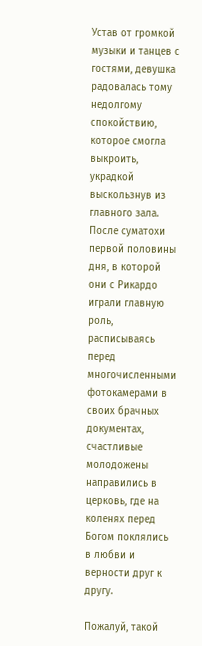Устав от громкой музыки и танцев с гостями, девушка радовалась тому недолгому спокойствию, которое смогла выкроить, украдкой выскользнув из главного зала. После суматохи первой половины дня, в которой они с Рикардо играли главную роль, расписываясь перед многочисленными фотокамерами в своих брачных документах, счастливые молодожены направились в церковь, где на коленях перед Богом поклялись в любви и верности друг к другу.

Пожалуй, такой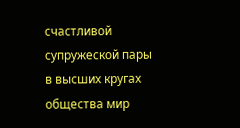счастливой супружеской пары в высших кругах общества мир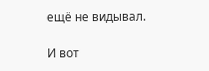ещё не видывал.

И вот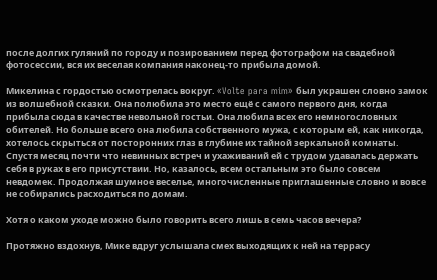после долгих гуляний по городу и позированием перед фотографом на свадебной фотосессии, вся их веселая компания наконец-то прибыла домой.

Микелина с гордостью осмотрелась вокруг. «Volte para mim» был украшен словно замок из волшебной сказки. Она полюбила это место ещё с самого первого дня, когда прибыла сюда в качестве невольной гостьи. Она любила всех его немногословных обителей. Но больше всего она любила собственного мужа, с которым ей, как никогда, хотелось скрыться от посторонних глаз в глубине их тайной зеркальной комнаты. Спустя месяц почти что невинных встреч и ухаживаний ей с трудом удавалась держать себя в руках в его присутствии. Но, казалось, всем остальным это было совсем невдомек. Продолжая шумное веселье, многочисленные приглашенные словно и вовсе не собирались расходиться по домам.

Хотя о каком уходе можно было говорить всего лишь в семь часов вечера?

Протяжно вздохнув, Мике вдруг услышала смех выходящих к ней на террасу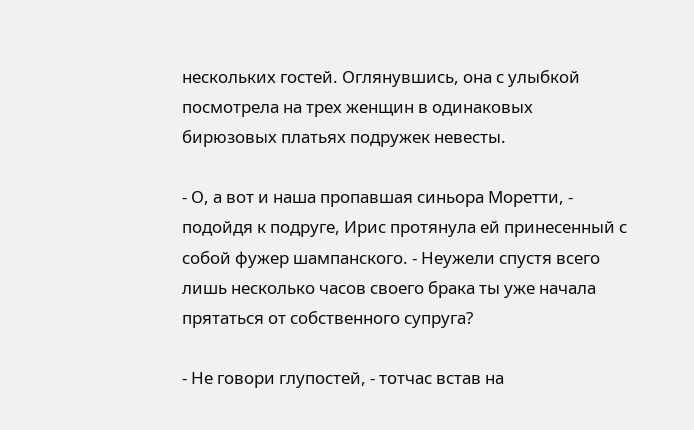нескольких гостей. Оглянувшись, она с улыбкой посмотрела на трех женщин в одинаковых бирюзовых платьях подружек невесты.

- О, а вот и наша пропавшая синьора Моретти, - подойдя к подруге, Ирис протянула ей принесенный с собой фужер шампанского. - Неужели спустя всего лишь несколько часов своего брака ты уже начала прятаться от собственного супруга?

- Не говори глупостей, - тотчас встав на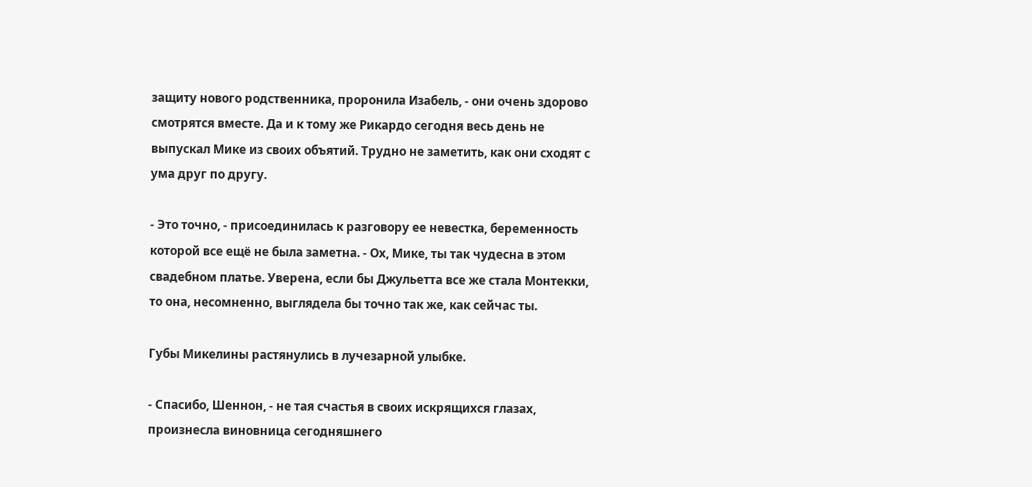защиту нового родственника, проронила Изабель, - они очень здорово смотрятся вместе. Да и к тому же Рикардо сегодня весь день не выпускал Мике из своих объятий. Трудно не заметить, как они сходят с ума друг по другу.

- Это точно, - присоединилась к разговору ее невестка, беременность которой все ещё не была заметна. - Ох, Мике, ты так чудесна в этом свадебном платье. Уверена, если бы Джульетта все же стала Монтекки, то она, несомненно, выглядела бы точно так же, как сейчас ты.

Губы Микелины растянулись в лучезарной улыбке.

- Спасибо, Шеннон, - не тая счастья в своих искрящихся глазах, произнесла виновница сегодняшнего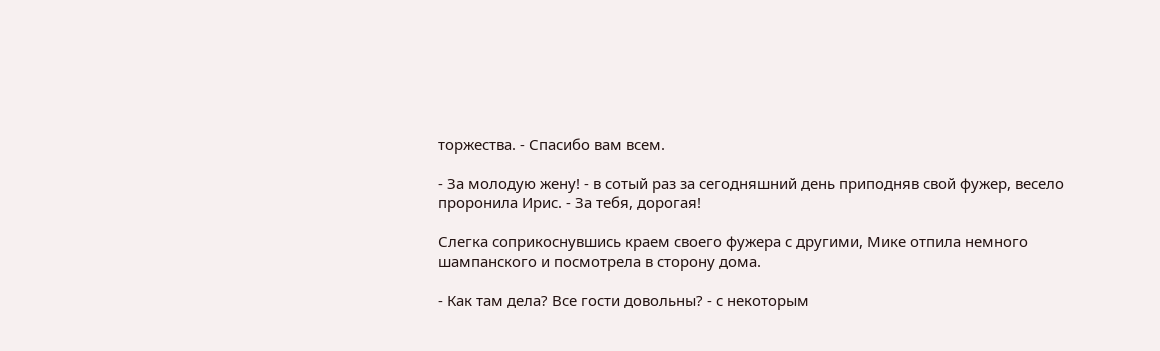торжества. - Спасибо вам всем.

- За молодую жену! - в сотый раз за сегодняшний день приподняв свой фужер, весело проронила Ирис. - За тебя, дорогая!

Слегка соприкоснувшись краем своего фужера с другими, Мике отпила немного шампанского и посмотрела в сторону дома.

- Как там дела? Все гости довольны? - с некоторым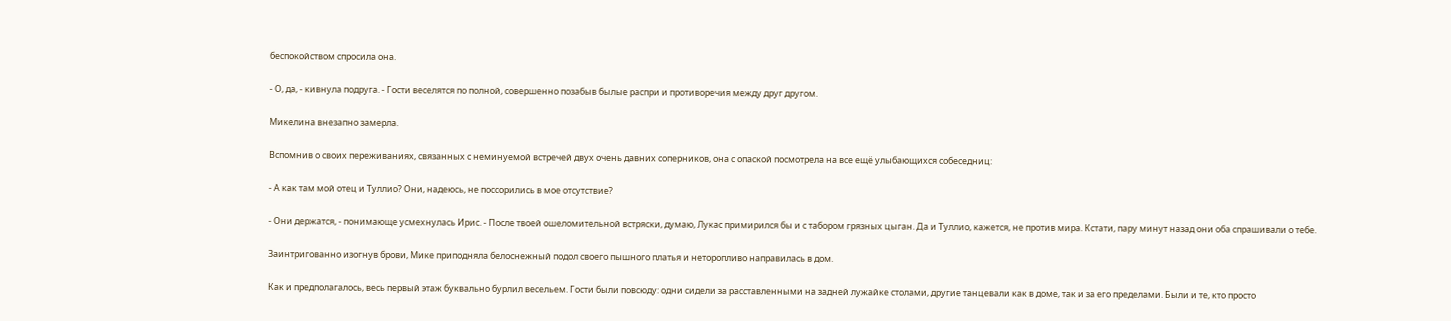беспокойством спросила она.

- О, да, - кивнула подруга. - Гости веселятся по полной, совершенно позабыв былые распри и противоречия между друг другом.

Микелина внезапно замерла.

Вспомнив о своих переживаниях, связанных с неминуемой встречей двух очень давних соперников, она с опаской посмотрела на все ещё улыбающихся собеседниц:

- А как там мой отец и Туллио? Они, надеюсь, не поссорились в мое отсутствие?

- Они держатся, - понимающе усмехнулась Ирис. - После твоей ошеломительной встряски, думаю, Лукас примирился бы и с табором грязных цыган. Да и Туллио, кажется, не против мира. Кстати, пару минут назад они оба спрашивали о тебе.

Заинтригованно изогнув брови, Мике приподняла белоснежный подол своего пышного платья и неторопливо направилась в дом.

Как и предполагалось, весь первый этаж буквально бурлил весельем. Гости были повсюду: одни сидели за расставленными на задней лужайке столами, другие танцевали как в доме, так и за его пределами. Были и те, кто просто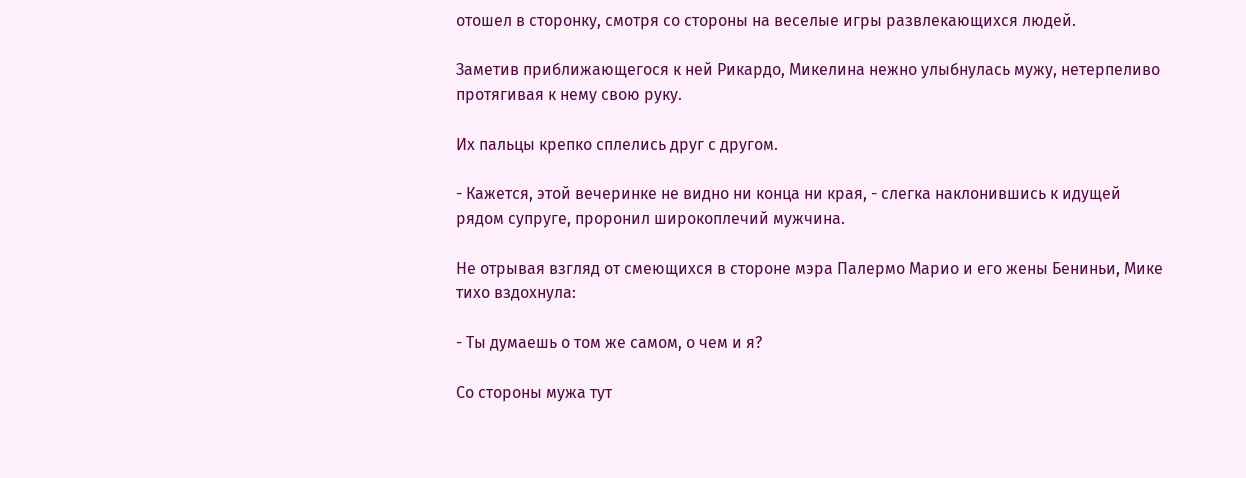отошел в сторонку, смотря со стороны на веселые игры развлекающихся людей.

Заметив приближающегося к ней Рикардо, Микелина нежно улыбнулась мужу, нетерпеливо протягивая к нему свою руку.

Их пальцы крепко сплелись друг с другом.

- Кажется, этой вечеринке не видно ни конца ни края, - слегка наклонившись к идущей рядом супруге, проронил широкоплечий мужчина.

Не отрывая взгляд от смеющихся в стороне мэра Палермо Марио и его жены Бениньи, Мике тихо вздохнула:

- Ты думаешь о том же самом, о чем и я?

Со стороны мужа тут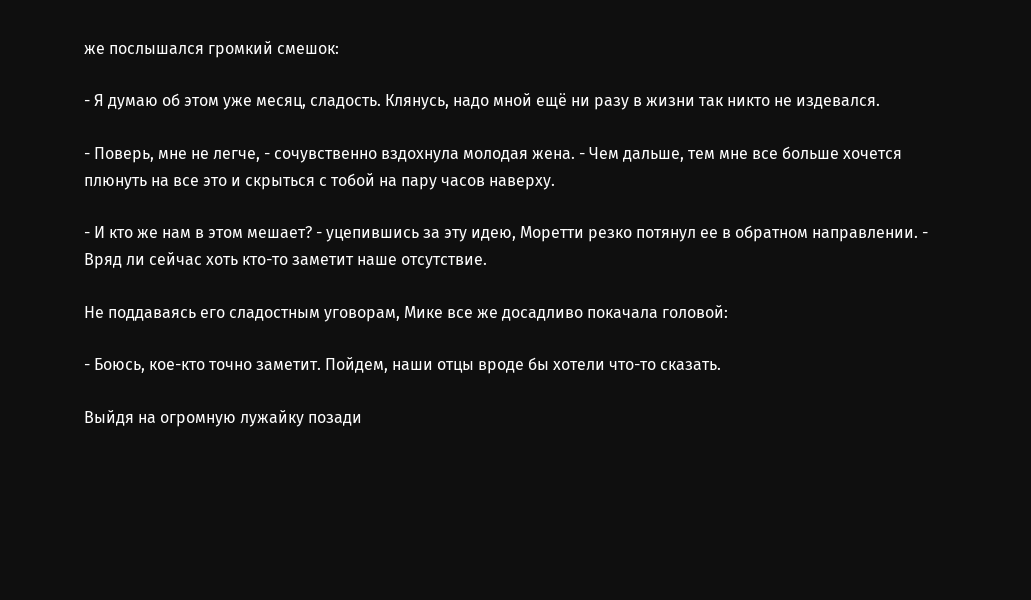же послышался громкий смешок:

- Я думаю об этом уже месяц, сладость. Клянусь, надо мной ещё ни разу в жизни так никто не издевался.

- Поверь, мне не легче, - сочувственно вздохнула молодая жена. - Чем дальше, тем мне все больше хочется плюнуть на все это и скрыться с тобой на пару часов наверху.

- И кто же нам в этом мешает? - уцепившись за эту идею, Моретти резко потянул ее в обратном направлении. - Вряд ли сейчас хоть кто-то заметит наше отсутствие.

Не поддаваясь его сладостным уговорам, Мике все же досадливо покачала головой:

- Боюсь, кое-кто точно заметит. Пойдем, наши отцы вроде бы хотели что-то сказать.

Выйдя на огромную лужайку позади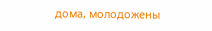дома, молодожены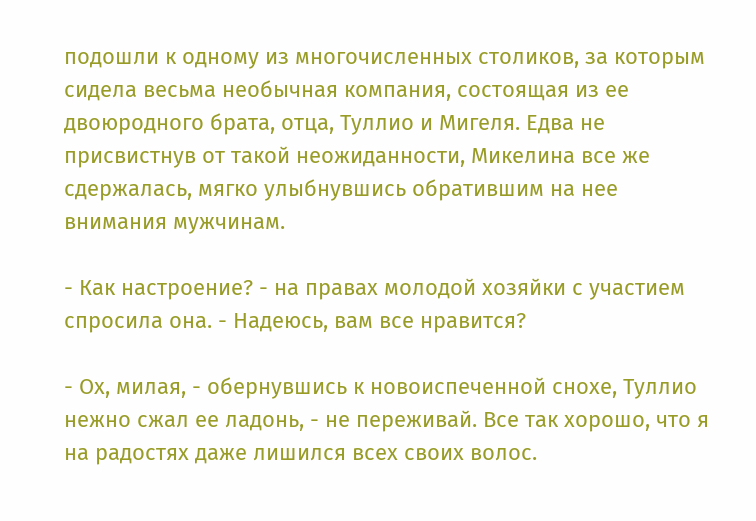подошли к одному из многочисленных столиков, за которым сидела весьма необычная компания, состоящая из ее двоюродного брата, отца, Туллио и Мигеля. Едва не присвистнув от такой неожиданности, Микелина все же сдержалась, мягко улыбнувшись обратившим на нее внимания мужчинам.

- Как настроение? - на правах молодой хозяйки с участием спросила она. - Надеюсь, вам все нравится?

- Ох, милая, - обернувшись к новоиспеченной снохе, Туллио нежно сжал ее ладонь, - не переживай. Все так хорошо, что я на радостях даже лишился всех своих волос.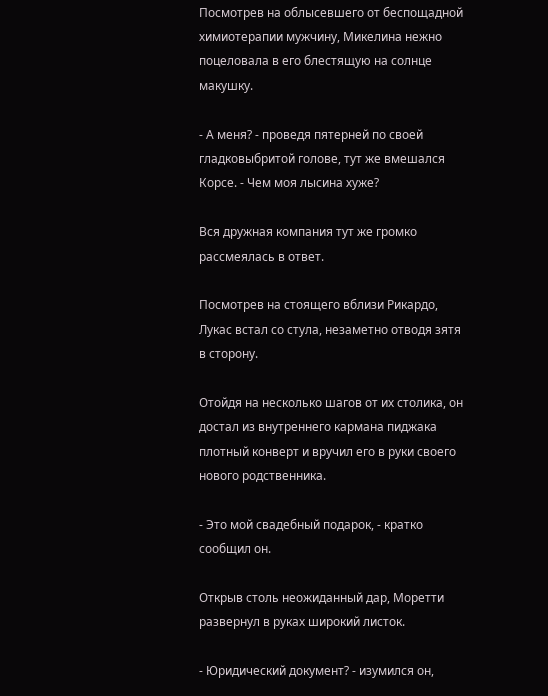Посмотрев на облысевшего от беспощадной химиотерапии мужчину, Микелина нежно поцеловала в его блестящую на солнце макушку.

- А меня? - проведя пятерней по своей гладковыбритой голове, тут же вмешался Корсе. - Чем моя лысина хуже?

Вся дружная компания тут же громко рассмеялась в ответ.

Посмотрев на стоящего вблизи Рикардо, Лукас встал со стула, незаметно отводя зятя в сторону.

Отойдя на несколько шагов от их столика, он достал из внутреннего кармана пиджака плотный конверт и вручил его в руки своего нового родственника.

- Это мой свадебный подарок, - кратко сообщил он.

Открыв столь неожиданный дар, Моретти развернул в руках широкий листок.

- Юридический документ? - изумился он,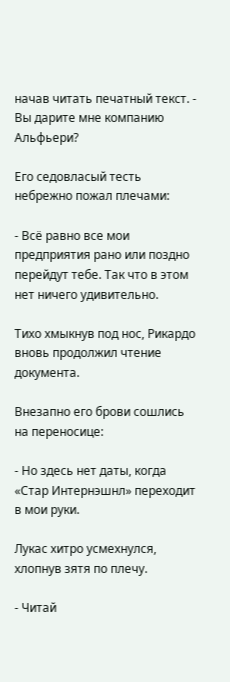начав читать печатный текст. - Вы дарите мне компанию Альфьери?

Его седовласый тесть небрежно пожал плечами:

- Всё равно все мои предприятия рано или поздно перейдут тебе. Так что в этом нет ничего удивительно.

Тихо хмыкнув под нос, Рикардо вновь продолжил чтение документа.

Внезапно его брови сошлись на переносице:

- Но здесь нет даты, когда «Стар Интернэшнл» переходит в мои руки.

Лукас хитро усмехнулся, хлопнув зятя по плечу.

- Читай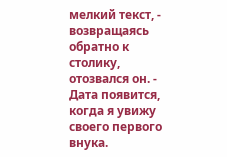мелкий текст, - возвращаясь обратно к столику, отозвался он. - Дата появится, когда я увижу своего первого внука.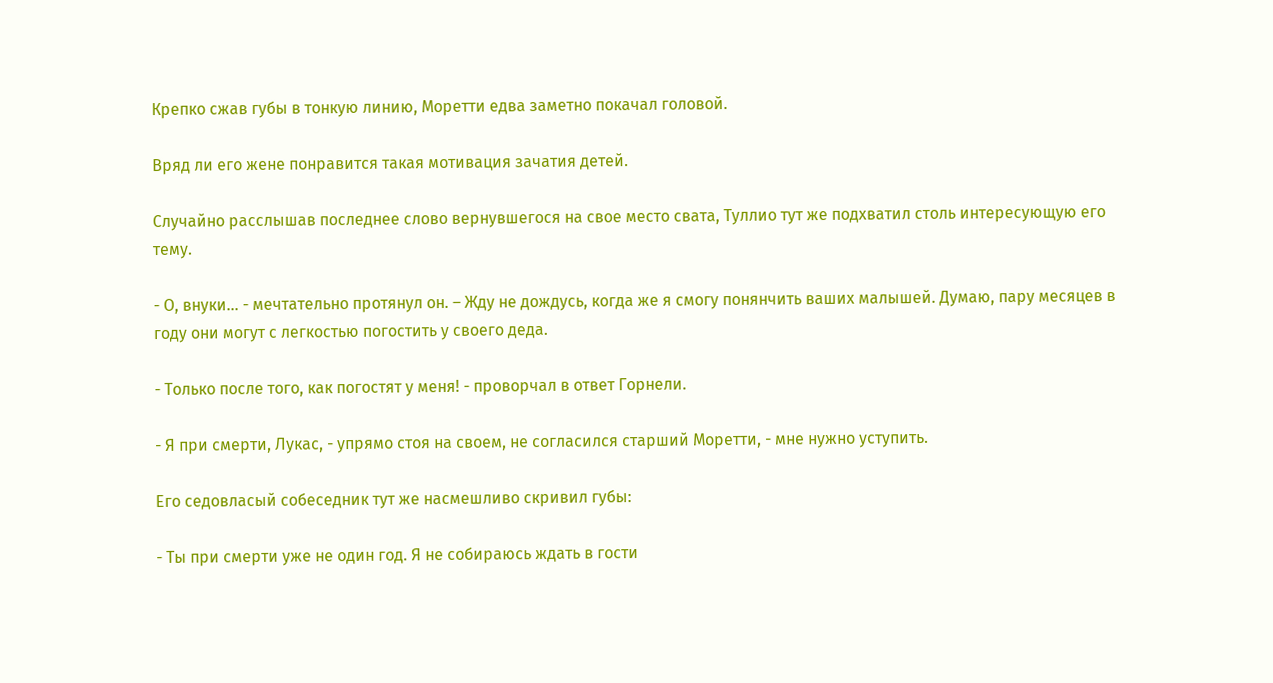Крепко сжав губы в тонкую линию, Моретти едва заметно покачал головой.

Вряд ли его жене понравится такая мотивация зачатия детей.

Случайно расслышав последнее слово вернувшегося на свое место свата, Туллио тут же подхватил столь интересующую его тему.

- О, внуки... - мечтательно протянул он. – Жду не дождусь, когда же я смогу понянчить ваших малышей. Думаю, пару месяцев в году они могут с легкостью погостить у своего деда.

- Только после того, как погостят у меня! - проворчал в ответ Горнели.

- Я при смерти, Лукас, - упрямо стоя на своем, не согласился старший Моретти, - мне нужно уступить.

Его седовласый собеседник тут же насмешливо скривил губы:

- Ты при смерти уже не один год. Я не собираюсь ждать в гости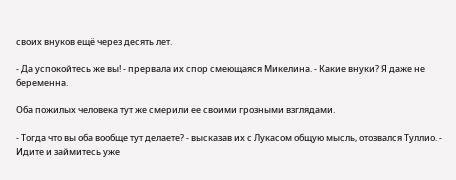своих внуков ещё через десять лет.

- Да успокойтесь же вы! - прервала их спор смеющаяся Микелина. - Какие внуки? Я даже не беременна.

Оба пожилых человека тут же смерили ее своими грозными взглядами.

- Тогда что вы оба вообще тут делаете? - высказав их с Лукасом общую мысль, отозвался Туллио. - Идите и займитесь уже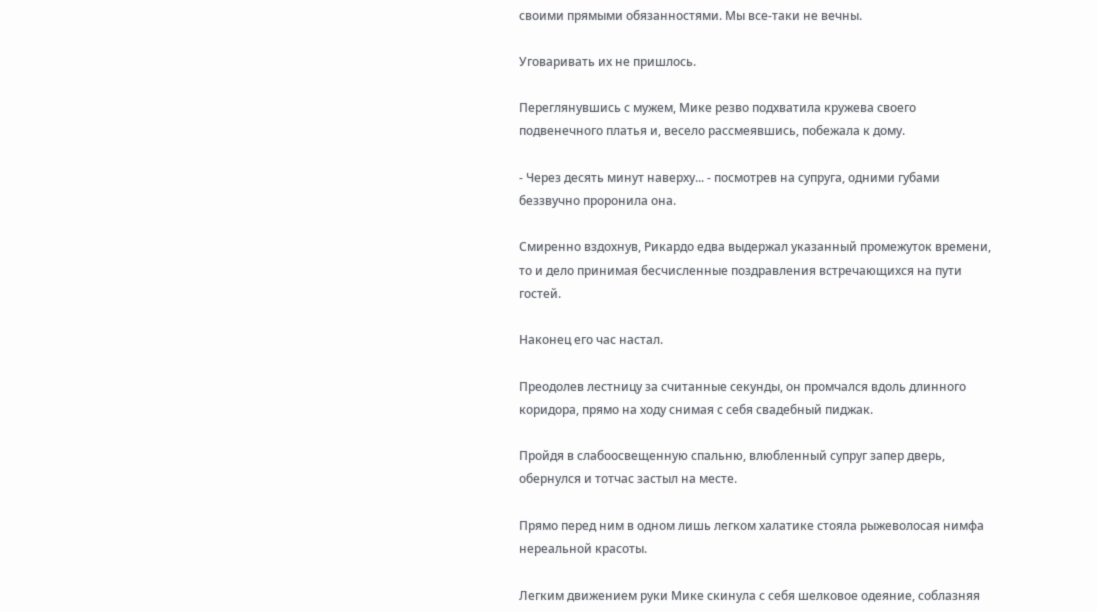своими прямыми обязанностями. Мы все-таки не вечны.

Уговаривать их не пришлось.

Переглянувшись с мужем, Мике резво подхватила кружева своего подвенечного платья и, весело рассмеявшись, побежала к дому.

- Через десять минут наверху... - посмотрев на супруга, одними губами беззвучно проронила она.

Смиренно вздохнув, Рикардо едва выдержал указанный промежуток времени, то и дело принимая бесчисленные поздравления встречающихся на пути гостей.

Наконец его час настал.

Преодолев лестницу за считанные секунды, он промчался вдоль длинного коридора, прямо на ходу снимая с себя свадебный пиджак.

Пройдя в слабоосвещенную спальню, влюбленный супруг запер дверь, обернулся и тотчас застыл на месте.

Прямо перед ним в одном лишь легком халатике стояла рыжеволосая нимфа нереальной красоты.

Легким движением руки Мике скинула с себя шелковое одеяние, соблазняя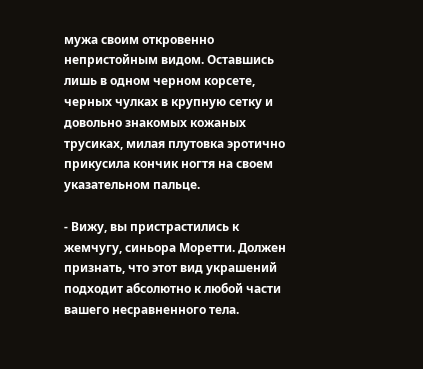мужа своим откровенно непристойным видом. Оставшись лишь в одном черном корсете, черных чулках в крупную сетку и довольно знакомых кожаных трусиках, милая плутовка эротично прикусила кончик ногтя на своем указательном пальце.

- Вижу, вы пристрастились к жемчугу, синьора Моретти. Должен признать, что этот вид украшений подходит абсолютно к любой части вашего несравненного тела.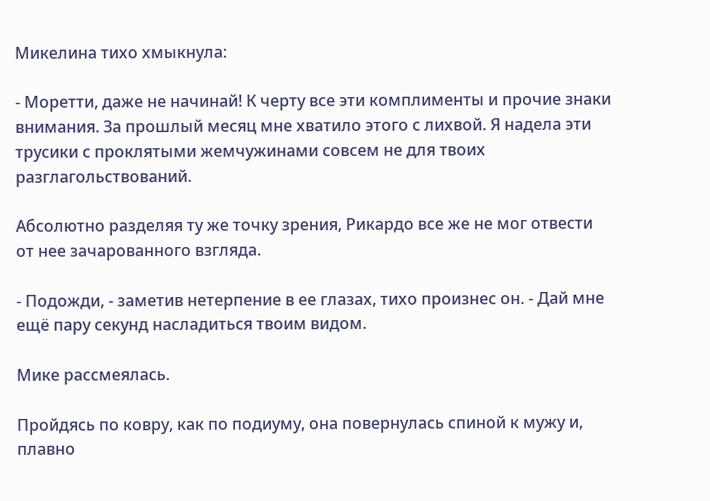Микелина тихо хмыкнула:

- Моретти, даже не начинай! К черту все эти комплименты и прочие знаки внимания. За прошлый месяц мне хватило этого с лихвой. Я надела эти трусики с проклятыми жемчужинами совсем не для твоих разглагольствований.

Абсолютно разделяя ту же точку зрения, Рикардо все же не мог отвести от нее зачарованного взгляда.

- Подожди, - заметив нетерпение в ее глазах, тихо произнес он. - Дай мне ещё пару секунд насладиться твоим видом.

Мике рассмеялась.

Пройдясь по ковру, как по подиуму, она повернулась спиной к мужу и, плавно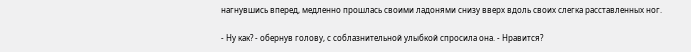нагнувшись вперед, медленно прошлась своими ладонями снизу вверх вдоль своих слегка расставленных ног.

- Ну как? - обернув голову, с соблазнительной улыбкой спросила она. - Нравится?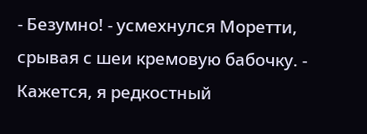- Безумно! - усмехнулся Моретти, срывая с шеи кремовую бабочку. - Кажется, я редкостный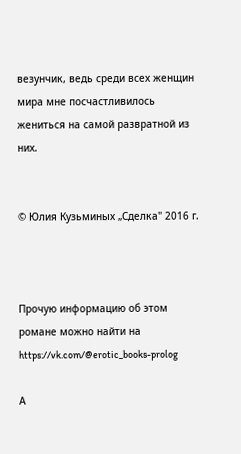везунчик, ведь среди всех женщин мира мне посчастливилось жениться на самой развратной из них.


© Юлия Кузьминых „Сделка" 2016 г.



Прочую информацию об этом романе можно найти на https://vk.com/@erotic_books-prolog

А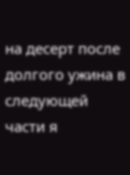на десерт после долгого ужина в следующей части я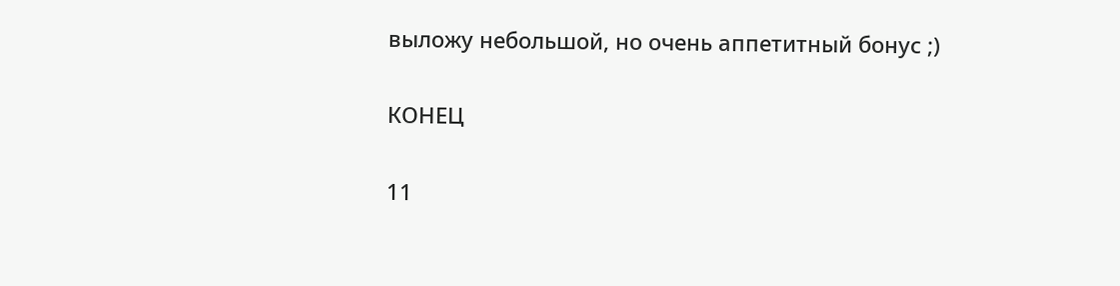выложу небольшой, но очень аппетитный бонус ;)

КОНЕЦ

11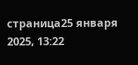страница25 января 2025, 13:22